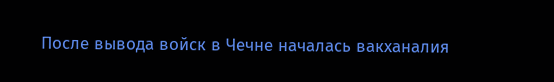После вывода войск в Чечне началась вакханалия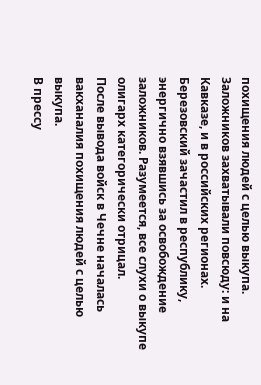похищения людей с целью выкупа. Заложников захватывали повсюду: и на Кавказе, и в российских регионах. Березовский зачастил в республику, энергично взявшись за освобождение заложников. Разумеется, все слухи о выкупе олигарх категорически отрицал.
После вывода войск в Чечне началась вакханалия похищения людей с целью выкупа.
В прессу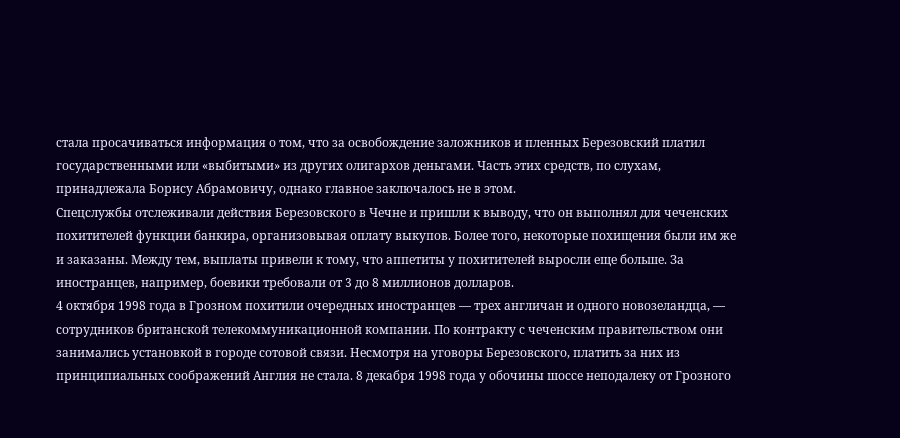стала просачиваться информация о том, что за освобождение заложников и пленных Березовский платил государственными или «выбитыми» из других олигархов деньгами. Часть этих средств, по слухам, принадлежала Борису Абрамовичу, однако главное заключалось не в этом.
Спецслужбы отслеживали действия Березовского в Чечне и пришли к выводу, что он выполнял для чеченских похитителей функции банкира, организовывая оплату выкупов. Более того, некоторые похищения были им же и заказаны. Между тем, выплаты привели к тому, что аппетиты у похитителей выросли еще больше. За иностранцев, например, боевики требовали от 3 до 8 миллионов долларов.
4 октября 1998 года в Грозном похитили очередных иностранцев — трех англичан и одного новозеландца, — сотрудников британской телекоммуникационной компании. По контракту с чеченским правительством они занимались установкой в городе сотовой связи. Несмотря на уговоры Березовского, платить за них из принципиальных соображений Англия не стала. 8 декабря 1998 года у обочины шоссе неподалеку от Грозного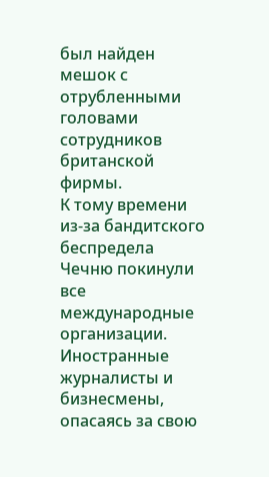был найден мешок с отрубленными головами сотрудников британской фирмы.
К тому времени из-за бандитского беспредела Чечню покинули все международные организации. Иностранные журналисты и бизнесмены, опасаясь за свою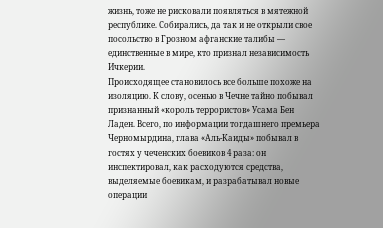жизнь, тоже не рисковали появляться в мятежной республике. Собирались, да так и не открыли свое посольство в Грозном афганские талибы — единственные в мире, кто признал независимость Ичкерии.
Происходящее становилось все больше похоже на изоляцию. К слову, осенью в Чечне тайно побывал признанный «король террористов» Усама Бен Ладен. Всего, по информации тогдашнего премьера Черномырдина, глава «Аль-Каиды» побывал в гостях у чеченских боевиков 4 раза: он инспектировал, как расходуются средства, выделяемые боевикам, и разрабатывал новые операции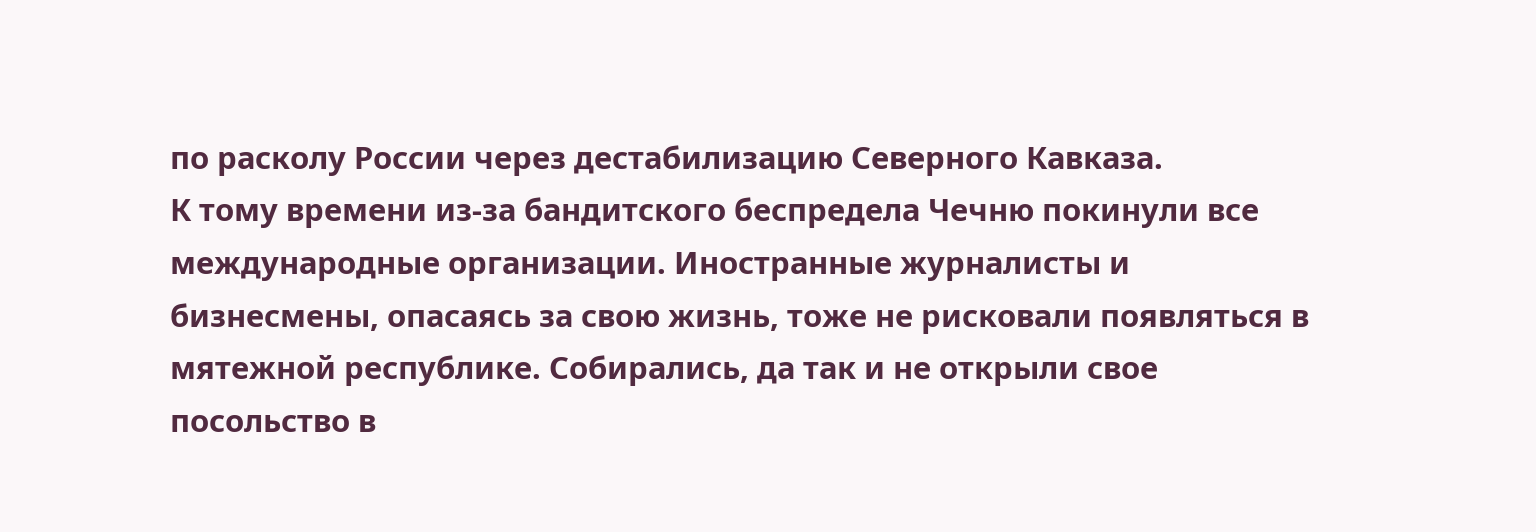по расколу России через дестабилизацию Северного Кавказа.
К тому времени из-за бандитского беспредела Чечню покинули все международные организации. Иностранные журналисты и бизнесмены, опасаясь за свою жизнь, тоже не рисковали появляться в мятежной республике. Собирались, да так и не открыли свое посольство в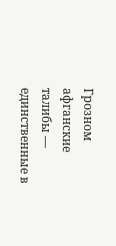Грозном афганские талибы — единственные в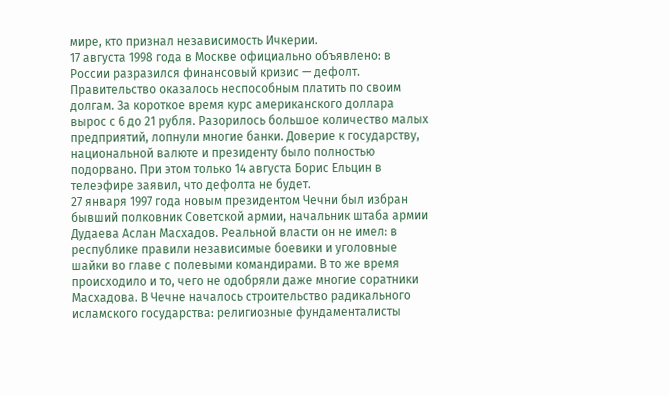мире, кто признал независимость Ичкерии.
17 августа 1998 года в Москве официально объявлено: в России разразился финансовый кризис — дефолт. Правительство оказалось неспособным платить по своим долгам. За короткое время курс американского доллара вырос с 6 до 21 рубля. Разорилось большое количество малых предприятий, лопнули многие банки. Доверие к государству, национальной валюте и президенту было полностью подорвано. При этом только 14 августа Борис Ельцин в телеэфире заявил, что дефолта не будет.
27 января 1997 года новым президентом Чечни был избран бывший полковник Советской армии, начальник штаба армии Дудаева Аслан Масхадов. Реальной власти он не имел: в республике правили независимые боевики и уголовные шайки во главе с полевыми командирами. В то же время происходило и то, чего не одобряли даже многие соратники Масхадова. В Чечне началось строительство радикального исламского государства: религиозные фундаменталисты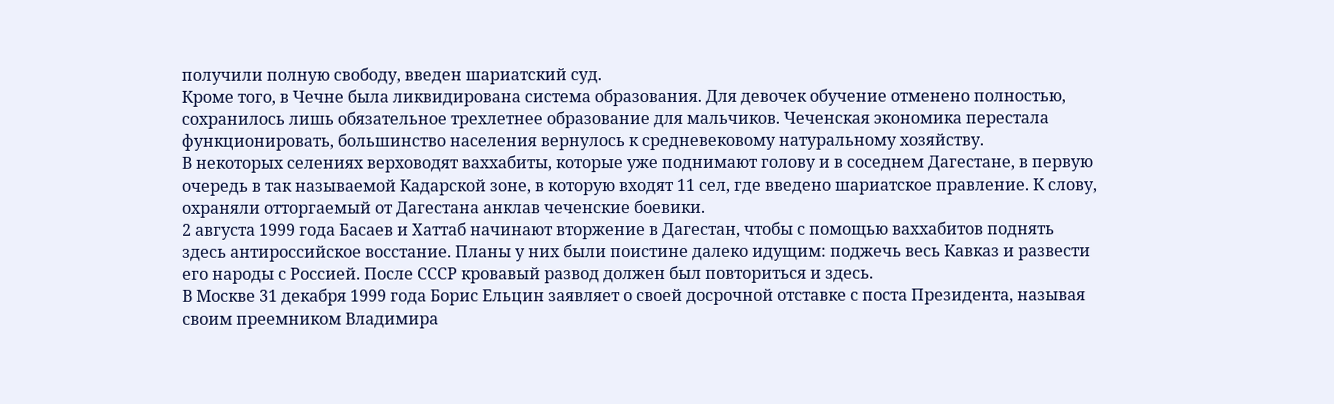получили полную свободу, введен шариатский суд.
Кроме того, в Чечне была ликвидирована система образования. Для девочек обучение отменено полностью, сохранилось лишь обязательное трехлетнее образование для мальчиков. Чеченская экономика перестала функционировать, большинство населения вернулось к средневековому натуральному хозяйству.
В некоторых селениях верховодят ваххабиты, которые уже поднимают голову и в соседнем Дагестане, в первую очередь в так называемой Кадарской зоне, в которую входят 11 сел, где введено шариатское правление. К слову, охраняли отторгаемый от Дагестана анклав чеченские боевики.
2 августа 1999 года Басаев и Хаттаб начинают вторжение в Дагестан, чтобы с помощью ваххабитов поднять здесь антироссийское восстание. Планы у них были поистине далеко идущим: поджечь весь Кавказ и развести его народы с Россией. После СССР кровавый развод должен был повториться и здесь.
В Москве 31 декабря 1999 года Борис Ельцин заявляет о своей досрочной отставке с поста Президента, называя своим преемником Владимира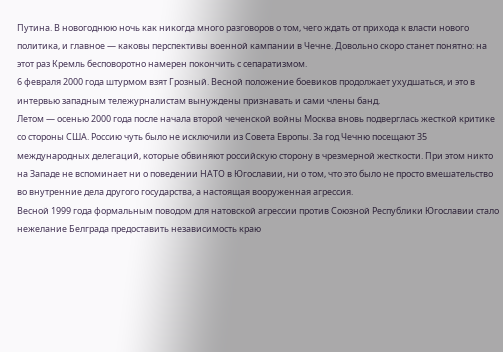Путина. В новогоднюю ночь как никогда много разговоров о том, чего ждать от прихода к власти нового политика, и главное — каковы перспективы военной кампании в Чечне. Довольно скоро станет понятно: на этот раз Кремль бесповоротно намерен покончить с сепаратизмом.
6 февраля 2000 года штурмом взят Грозный. Весной положение боевиков продолжает ухудшаться, и это в интервью западным тележурналистам вынуждены признавать и сами члены банд.
Летом — осенью 2000 года после начала второй чеченской войны Москва вновь подверглась жесткой критике со стороны США. Россию чуть было не исключили из Совета Европы. За год Чечню посещают 35 международных делегаций, которые обвиняют российскую сторону в чрезмерной жесткости. При этом никто на Западе не вспоминает ни о поведении НАТО в Югославии, ни о том, что это было не просто вмешательство во внутренние дела другого государства, а настоящая вооруженная агрессия.
Весной 1999 года формальным поводом для натовской агрессии против Союзной Республики Югославии стало нежелание Белграда предоставить независимость краю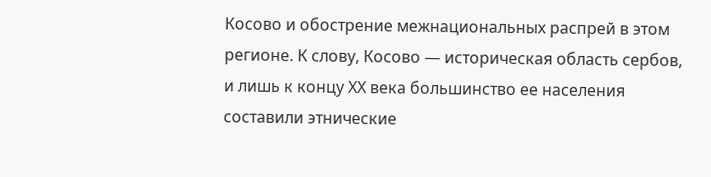Косово и обострение межнациональных распрей в этом регионе. К слову, Косово — историческая область сербов, и лишь к концу ХХ века большинство ее населения составили этнические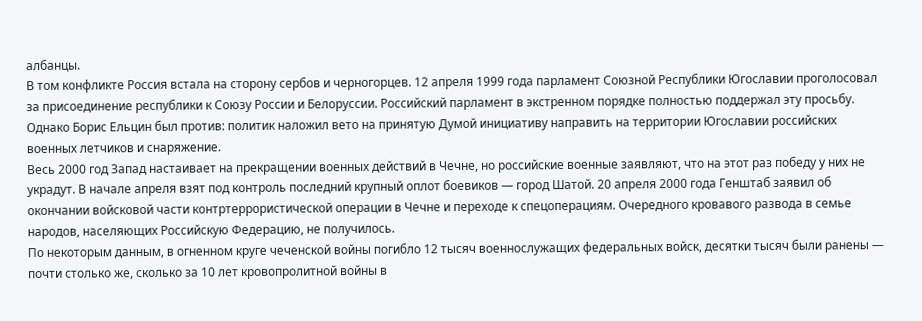албанцы.
В том конфликте Россия встала на сторону сербов и черногорцев. 12 апреля 1999 года парламент Союзной Республики Югославии проголосовал за присоединение республики к Союзу России и Белоруссии. Российский парламент в экстренном порядке полностью поддержал эту просьбу. Однако Борис Ельцин был против: политик наложил вето на принятую Думой инициативу направить на территории Югославии российских военных летчиков и снаряжение.
Весь 2000 год Запад настаивает на прекращении военных действий в Чечне, но российские военные заявляют, что на этот раз победу у них не украдут. В начале апреля взят под контроль последний крупный оплот боевиков — город Шатой. 20 апреля 2000 года Генштаб заявил об окончании войсковой части контртеррористической операции в Чечне и переходе к спецоперациям. Очередного кровавого развода в семье народов, населяющих Российскую Федерацию, не получилось.
По некоторым данным, в огненном круге чеченской войны погибло 12 тысяч военнослужащих федеральных войск, десятки тысяч были ранены — почти столько же, сколько за 10 лет кровопролитной войны в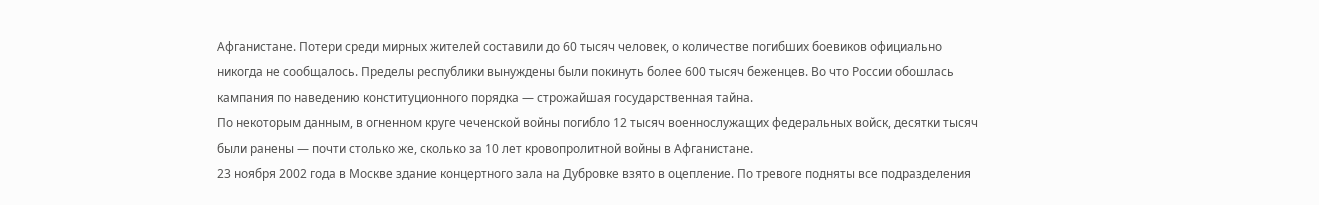Афганистане. Потери среди мирных жителей составили до 60 тысяч человек, о количестве погибших боевиков официально никогда не сообщалось. Пределы республики вынуждены были покинуть более 600 тысяч беженцев. Во что России обошлась кампания по наведению конституционного порядка — строжайшая государственная тайна.
По некоторым данным, в огненном круге чеченской войны погибло 12 тысяч военнослужащих федеральных войск, десятки тысяч были ранены — почти столько же, сколько за 10 лет кровопролитной войны в Афганистане.
23 ноября 2002 года в Москве здание концертного зала на Дубровке взято в оцепление. По тревоге подняты все подразделения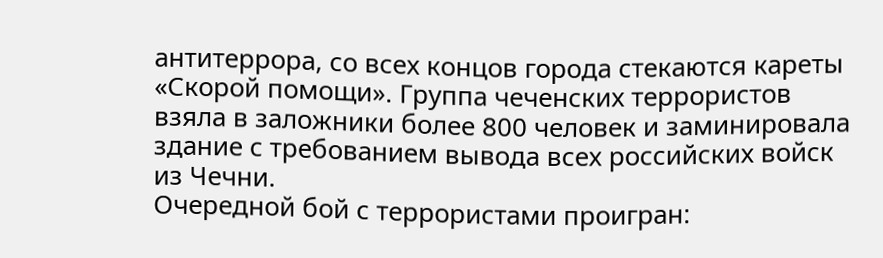антитеррора, со всех концов города стекаются кареты «Скорой помощи». Группа чеченских террористов взяла в заложники более 800 человек и заминировала здание с требованием вывода всех российских войск из Чечни.
Очередной бой с террористами проигран: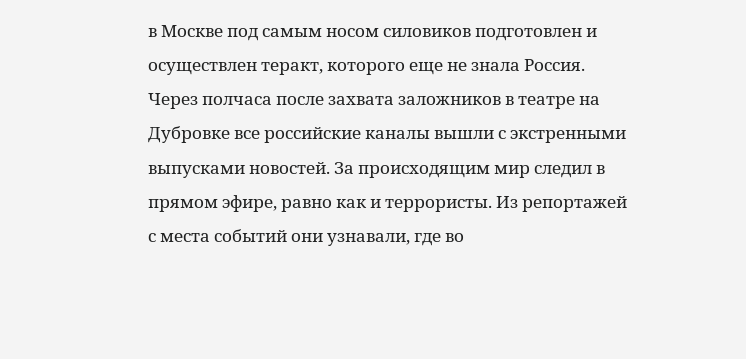в Москве под самым носом силовиков подготовлен и осуществлен теракт, которого еще не знала Россия.
Через полчаса после захвата заложников в театре на Дубровке все российские каналы вышли с экстренными выпусками новостей. За происходящим мир следил в прямом эфире, равно как и террористы. Из репортажей с места событий они узнавали, где во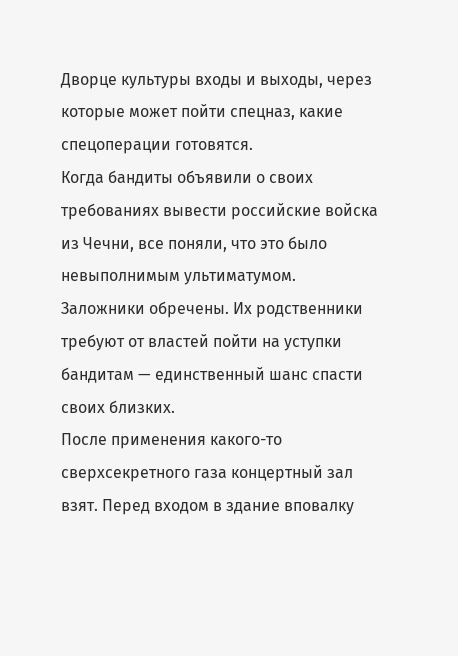Дворце культуры входы и выходы, через которые может пойти спецназ, какие спецоперации готовятся.
Когда бандиты объявили о своих требованиях вывести российские войска из Чечни, все поняли, что это было невыполнимым ультиматумом. Заложники обречены. Их родственники требуют от властей пойти на уступки бандитам — единственный шанс спасти своих близких.
После применения какого-то сверхсекретного газа концертный зал взят. Перед входом в здание вповалку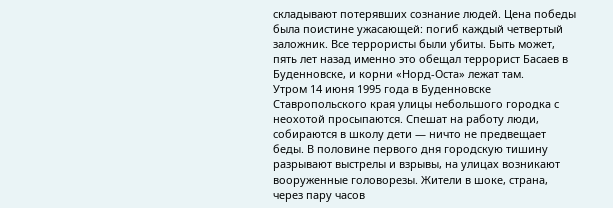складывают потерявших сознание людей. Цена победы была поистине ужасающей: погиб каждый четвертый заложник. Все террористы были убиты. Быть может, пять лет назад именно это обещал террорист Басаев в Буденновске, и корни «Норд-Оста» лежат там.
Утром 14 июня 1995 года в Буденновске Ставропольского края улицы небольшого городка с неохотой просыпаются. Спешат на работу люди, собираются в школу дети — ничто не предвещает беды. В половине первого дня городскую тишину разрывают выстрелы и взрывы, на улицах возникают вооруженные головорезы. Жители в шоке, страна, через пару часов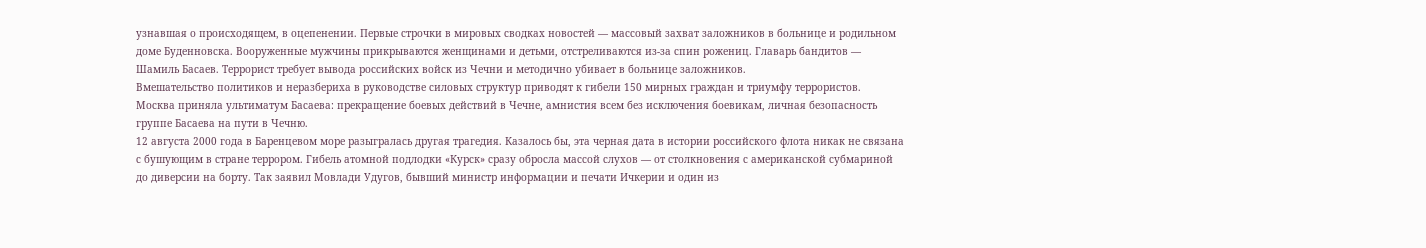узнавшая о происходящем, в оцепенении. Первые строчки в мировых сводках новостей — массовый захват заложников в больнице и родильном доме Буденновска. Вооруженные мужчины прикрываются женщинами и детьми, отстреливаются из-за спин рожениц. Главарь бандитов — Шамиль Басаев. Террорист требует вывода российских войск из Чечни и методично убивает в больнице заложников.
Вмешательство политиков и неразбериха в руководстве силовых структур приводят к гибели 150 мирных граждан и триумфу террористов.
Москва приняла ультиматум Басаева: прекращение боевых действий в Чечне, амнистия всем без исключения боевикам, личная безопасность группе Басаева на пути в Чечню.
12 августа 2000 года в Баренцевом море разыгралась другая трагедия. Казалось бы, эта черная дата в истории российского флота никак не связана с бушующим в стране террором. Гибель атомной подлодки «Курск» сразу обросла массой слухов — от столкновения с американской субмариной до диверсии на борту. Так заявил Мовлади Удугов, бывший министр информации и печати Ичкерии и один из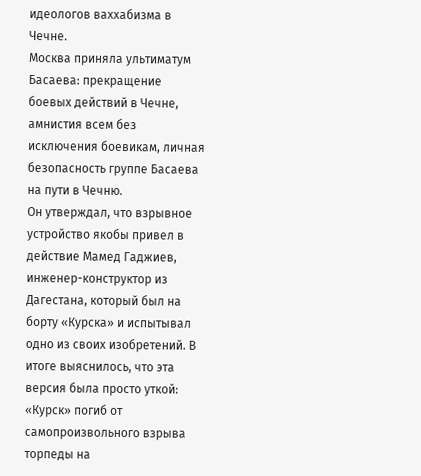идеологов ваххабизма в Чечне.
Москва приняла ультиматум Басаева: прекращение боевых действий в Чечне, амнистия всем без исключения боевикам, личная безопасность группе Басаева на пути в Чечню.
Он утверждал, что взрывное устройство якобы привел в действие Мамед Гаджиев, инженер-конструктор из Дагестана, который был на борту «Курска» и испытывал одно из своих изобретений. В итоге выяснилось, что эта версия была просто уткой: «Курск» погиб от самопроизвольного взрыва торпеды на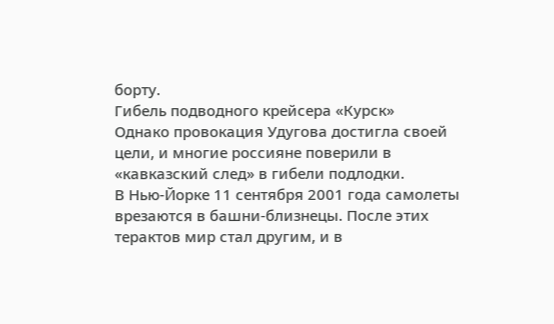борту.
Гибель подводного крейсера «Курск»
Однако провокация Удугова достигла своей цели, и многие россияне поверили в «кавказский след» в гибели подлодки.
В Нью-Йорке 11 сентября 2001 года самолеты врезаются в башни-близнецы. После этих терактов мир стал другим, и в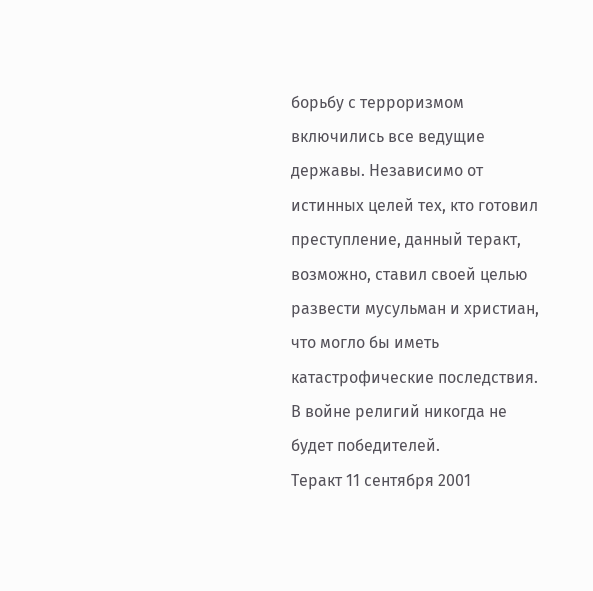борьбу с терроризмом включились все ведущие державы. Независимо от истинных целей тех, кто готовил преступление, данный теракт, возможно, ставил своей целью развести мусульман и христиан, что могло бы иметь катастрофические последствия. В войне религий никогда не будет победителей.
Теракт 11 сентября 2001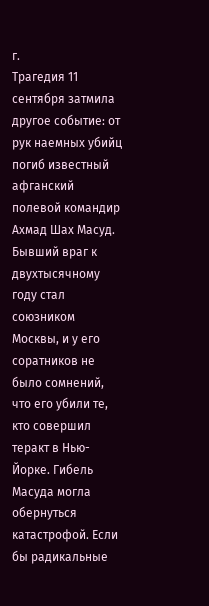г.
Трагедия 11 сентября затмила другое событие: от рук наемных убийц погиб известный афганский полевой командир Ахмад Шах Масуд. Бывший враг к двухтысячному году стал союзником Москвы, и у его соратников не было сомнений, что его убили те, кто совершил теракт в Нью-Йорке. Гибель Масуда могла обернуться катастрофой. Если бы радикальные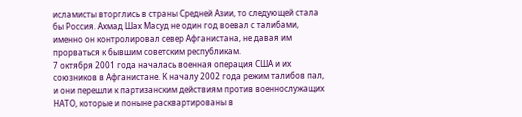исламисты вторглись в страны Средней Азии, то следующей стала бы Россия. Ахмад Шах Масуд не один год воевал с талибами, именно он контролировал север Афганистана, не давая им прорваться к бывшим советским республикам.
7 октября 2001 года началась военная операция США и их союзников в Афганистане. К началу 2002 года режим талибов пал, и они перешли к партизанским действиям против военнослужащих НАТО, которые и поныне расквартированы в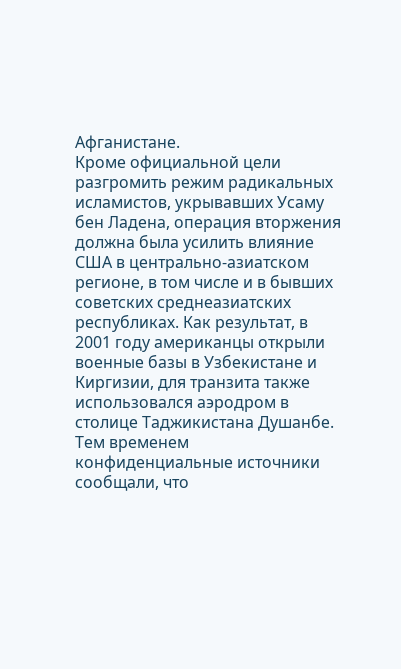Афганистане.
Кроме официальной цели разгромить режим радикальных исламистов, укрывавших Усаму бен Ладена, операция вторжения должна была усилить влияние США в центрально-азиатском регионе, в том числе и в бывших советских среднеазиатских республиках. Как результат, в 2001 году американцы открыли военные базы в Узбекистане и Киргизии, для транзита также использовался аэродром в столице Таджикистана Душанбе.
Тем временем конфиденциальные источники сообщали, что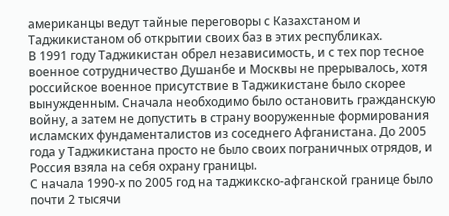американцы ведут тайные переговоры с Казахстаном и Таджикистаном об открытии своих баз в этих республиках.
В 1991 году Таджикистан обрел независимость, и с тех пор тесное военное сотрудничество Душанбе и Москвы не прерывалось, хотя российское военное присутствие в Таджикистане было скорее вынужденным. Сначала необходимо было остановить гражданскую войну, а затем не допустить в страну вооруженные формирования исламских фундаменталистов из соседнего Афганистана. До 2005 года у Таджикистана просто не было своих пограничных отрядов, и Россия взяла на себя охрану границы.
С начала 1990-х по 2005 год на таджикско-афганской границе было почти 2 тысячи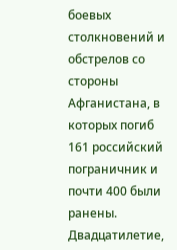боевых столкновений и обстрелов со стороны Афганистана, в которых погиб 161 российский пограничник и почти 400 были ранены.
Двадцатилетие,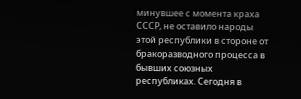минувшее с момента краха СССР, не оставило народы этой республики в стороне от бракоразводного процесса в бывших союзных республиках. Сегодня в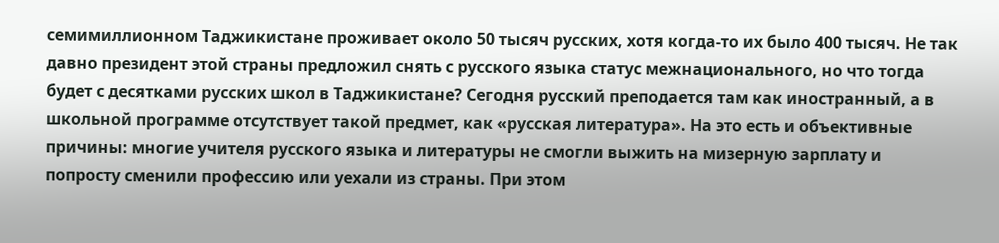семимиллионном Таджикистане проживает около 50 тысяч русских, хотя когда-то их было 400 тысяч. Не так давно президент этой страны предложил снять с русского языка статус межнационального, но что тогда будет с десятками русских школ в Таджикистане? Сегодня русский преподается там как иностранный, а в школьной программе отсутствует такой предмет, как «русская литература». На это есть и объективные причины: многие учителя русского языка и литературы не смогли выжить на мизерную зарплату и попросту сменили профессию или уехали из страны. При этом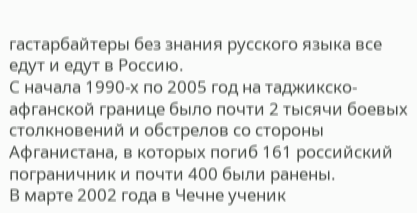гастарбайтеры без знания русского языка все едут и едут в Россию.
С начала 1990-х по 2005 год на таджикско-афганской границе было почти 2 тысячи боевых столкновений и обстрелов со стороны Афганистана, в которых погиб 161 российский пограничник и почти 400 были ранены.
В марте 2002 года в Чечне ученик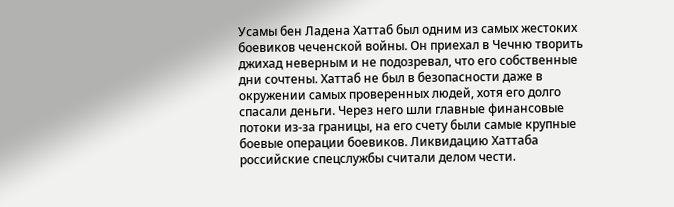Усамы бен Ладена Хаттаб был одним из самых жестоких боевиков чеченской войны. Он приехал в Чечню творить джихад неверным и не подозревал, что его собственные дни сочтены. Хаттаб не был в безопасности даже в окружении самых проверенных людей, хотя его долго спасали деньги. Через него шли главные финансовые потоки из-за границы, на его счету были самые крупные боевые операции боевиков. Ликвидацию Хаттаба российские спецслужбы считали делом чести.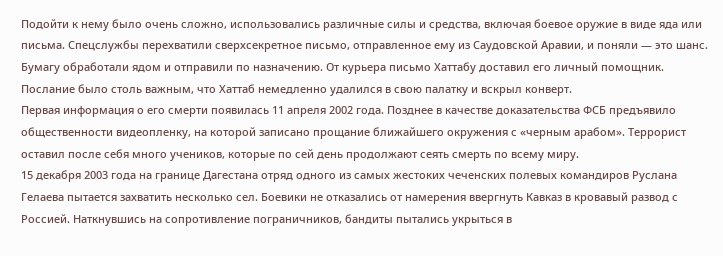Подойти к нему было очень сложно, использовались различные силы и средства, включая боевое оружие в виде яда или письма. Спецслужбы перехватили сверхсекретное письмо, отправленное ему из Саудовской Аравии, и поняли — это шанс. Бумагу обработали ядом и отправили по назначению. От курьера письмо Хаттабу доставил его личный помощник. Послание было столь важным, что Хаттаб немедленно удалился в свою палатку и вскрыл конверт.
Первая информация о его смерти появилась 11 апреля 2002 года. Позднее в качестве доказательства ФСБ предъявило общественности видеопленку, на которой записано прощание ближайшего окружения с «черным арабом». Террорист оставил после себя много учеников, которые по сей день продолжают сеять смерть по всему миру.
15 декабря 2003 года на границе Дагестана отряд одного из самых жестоких чеченских полевых командиров Руслана Гелаева пытается захватить несколько сел. Боевики не отказались от намерения ввергнуть Кавказ в кровавый развод с Россией. Наткнувшись на сопротивление пограничников, бандиты пытались укрыться в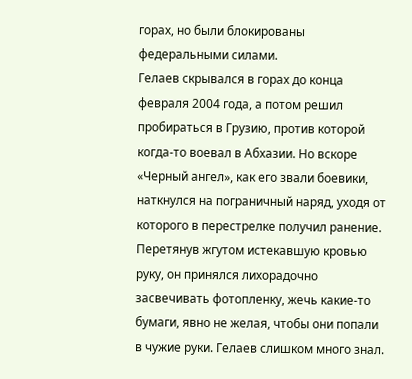горах, но были блокированы федеральными силами.
Гелаев скрывался в горах до конца февраля 2004 года, а потом решил пробираться в Грузию, против которой когда-то воевал в Абхазии. Но вскоре «Черный ангел», как его звали боевики, наткнулся на пограничный наряд, уходя от которого в перестрелке получил ранение. Перетянув жгутом истекавшую кровью руку, он принялся лихорадочно засвечивать фотопленку, жечь какие-то бумаги, явно не желая, чтобы они попали в чужие руки. Гелаев слишком много знал.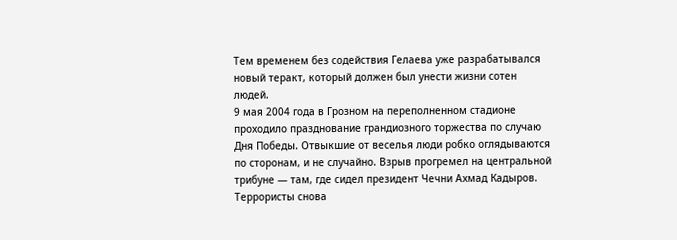Тем временем без содействия Гелаева уже разрабатывался новый теракт, который должен был унести жизни сотен людей.
9 мая 2004 года в Грозном на переполненном стадионе проходило празднование грандиозного торжества по случаю Дня Победы. Отвыкшие от веселья люди робко оглядываются по сторонам, и не случайно. Взрыв прогремел на центральной трибуне — там, где сидел президент Чечни Ахмад Кадыров. Террористы снова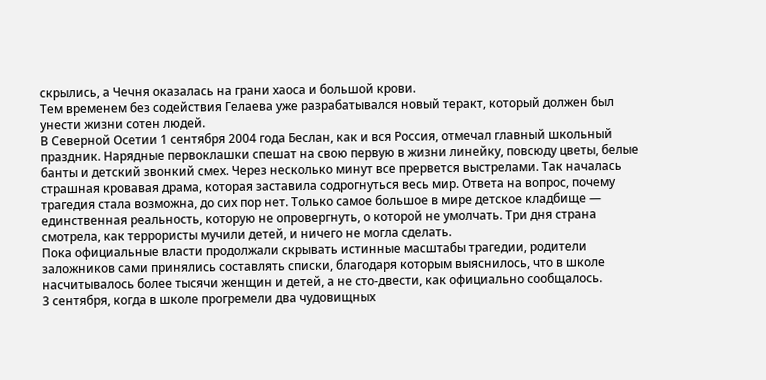скрылись, а Чечня оказалась на грани хаоса и большой крови.
Тем временем без содействия Гелаева уже разрабатывался новый теракт, который должен был унести жизни сотен людей.
В Северной Осетии 1 сентября 2004 года Беслан, как и вся Россия, отмечал главный школьный праздник. Нарядные первоклашки спешат на свою первую в жизни линейку, повсюду цветы, белые банты и детский звонкий смех. Через несколько минут все прервется выстрелами. Так началась страшная кровавая драма, которая заставила содрогнуться весь мир. Ответа на вопрос, почему трагедия стала возможна, до сих пор нет. Только самое большое в мире детское кладбище — единственная реальность, которую не опровергнуть, о которой не умолчать. Три дня страна смотрела, как террористы мучили детей, и ничего не могла сделать.
Пока официальные власти продолжали скрывать истинные масштабы трагедии, родители заложников сами принялись составлять списки, благодаря которым выяснилось, что в школе насчитывалось более тысячи женщин и детей, а не сто-двести, как официально сообщалось.
3 сентября, когда в школе прогремели два чудовищных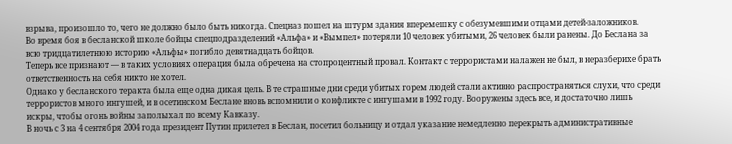взрыва, произошло то, чего не должно было быть никогда. Спецназ пошел на штурм здания вперемешку с обезумевшими отцами детей-заложников.
Во время боя в бесланской школе бойцы спецподразделений «Альфа» и «Вымпел» потеряли 10 человек убитыми, 26 человек были ранены. До Беслана за всю тридцатилетнюю историю «Альфы» погибло девятнадцать бойцов.
Теперь все признают — в таких условиях операция была обречена на стопроцентный провал. Контакт с террористами налажен не был, в неразберихе брать ответственность на себя никто не хотел.
Однако у бесланского теракта была еще одна дикая цель. В те страшные дни среди убитых горем людей стали активно распространяться слухи, что среди террористов много ингушей, и в осетинском Беслане вновь вспомнили о конфликте с ингушами в 1992 году. Вооружены здесь все, и достаточно лишь искры, чтобы огонь войны заполыхал по всему Кавказу.
В ночь с 3 на 4 сентября 2004 года президент Путин прилетел в Беслан, посетил больницу и отдал указание немедленно перекрыть административные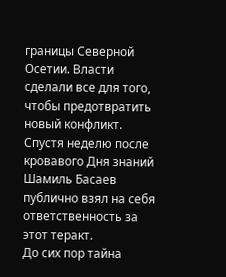границы Северной Осетии. Власти сделали все для того, чтобы предотвратить новый конфликт. Спустя неделю после кровавого Дня знаний Шамиль Басаев публично взял на себя ответственность за этот теракт.
До сих пор тайна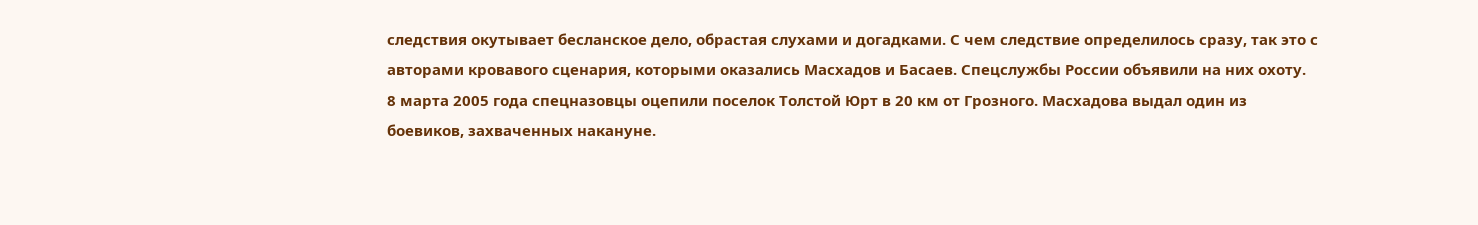следствия окутывает бесланское дело, обрастая слухами и догадками. С чем следствие определилось сразу, так это с авторами кровавого сценария, которыми оказались Масхадов и Басаев. Спецслужбы России объявили на них охоту.
8 марта 2005 года спецназовцы оцепили поселок Толстой Юрт в 20 км от Грозного. Масхадова выдал один из боевиков, захваченных накануне.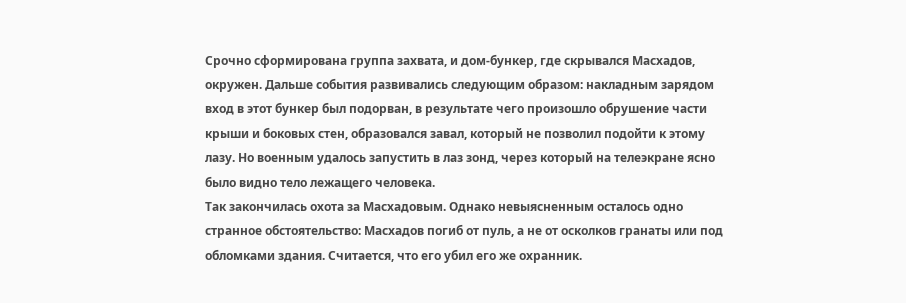Срочно сформирована группа захвата, и дом-бункер, где скрывался Масхадов, окружен. Дальше события развивались следующим образом: накладным зарядом вход в этот бункер был подорван, в результате чего произошло обрушение части крыши и боковых стен, образовался завал, который не позволил подойти к этому лазу. Но военным удалось запустить в лаз зонд, через который на телеэкране ясно было видно тело лежащего человека.
Так закончилась охота за Масхадовым. Однако невыясненным осталось одно странное обстоятельство: Масхадов погиб от пуль, а не от осколков гранаты или под обломками здания. Считается, что его убил его же охранник.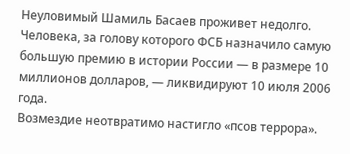Неуловимый Шамиль Басаев проживет недолго. Человека, за голову которого ФСБ назначило самую большую премию в истории России — в размере 10 миллионов долларов, — ликвидируют 10 июля 2006 года.
Возмездие неотвратимо настигло «псов террора».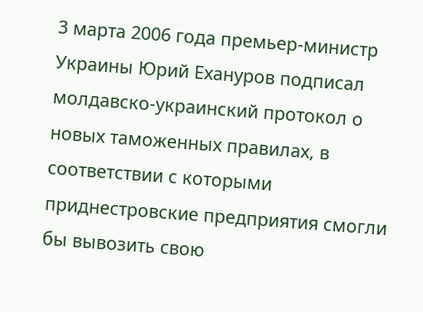3 марта 2006 года премьер-министр Украины Юрий Ехануров подписал молдавско-украинский протокол о новых таможенных правилах, в соответствии с которыми приднестровские предприятия смогли бы вывозить свою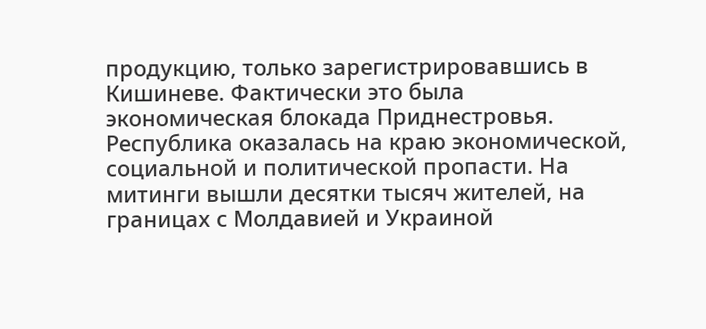продукцию, только зарегистрировавшись в Кишиневе. Фактически это была экономическая блокада Приднестровья.
Республика оказалась на краю экономической, социальной и политической пропасти. На митинги вышли десятки тысяч жителей, на границах с Молдавией и Украиной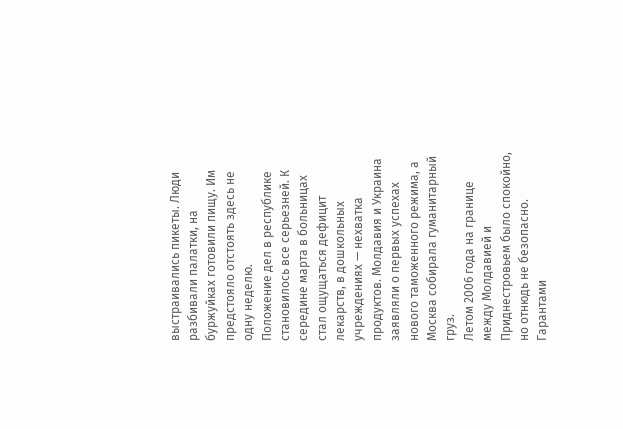выстраивались пикеты. Люди разбивали палатки, на буржуйках готовили пищу. Им предстояло отстоять здесь не одну неделю.
Положение дел в республике становилось все серьезней. К середине марта в больницах стал ощущаться дефицит лекарств, в дошкольных учреждениях — нехватка продуктов. Молдавия и Украина заявляли о первых успехах нового таможенного режима, а Москва собирала гуманитарный груз.
Летом 2006 года на границе между Молдавией и Приднестровьем было спокойно, но отнюдь не безопасно. Гарантами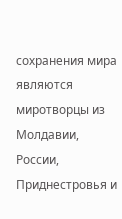сохранения мира являются миротворцы из Молдавии, России, Приднестровья и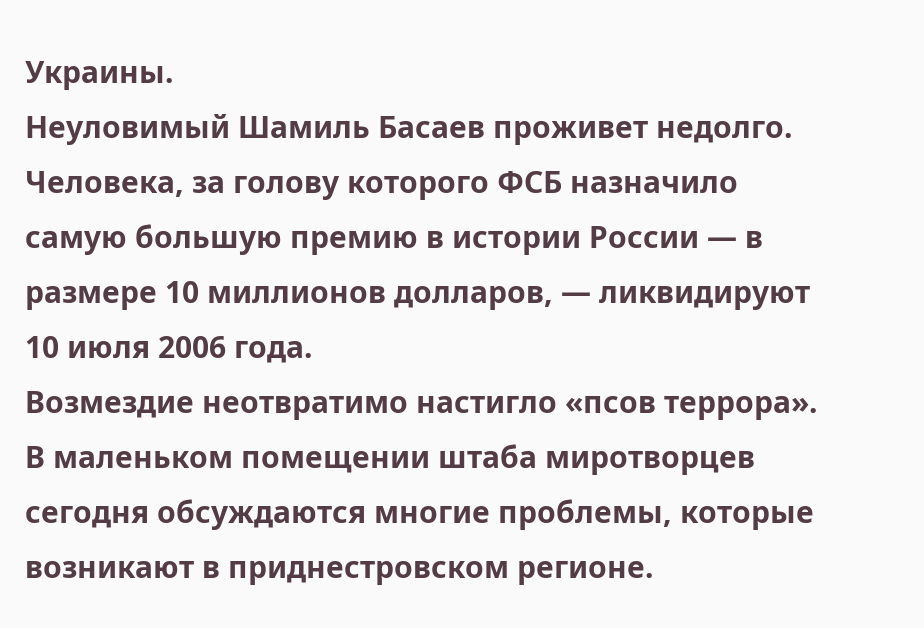Украины.
Неуловимый Шамиль Басаев проживет недолго. Человека, за голову которого ФСБ назначило самую большую премию в истории России — в размере 10 миллионов долларов, — ликвидируют 10 июля 2006 года.
Возмездие неотвратимо настигло «псов террора».
В маленьком помещении штаба миротворцев сегодня обсуждаются многие проблемы, которые возникают в приднестровском регионе.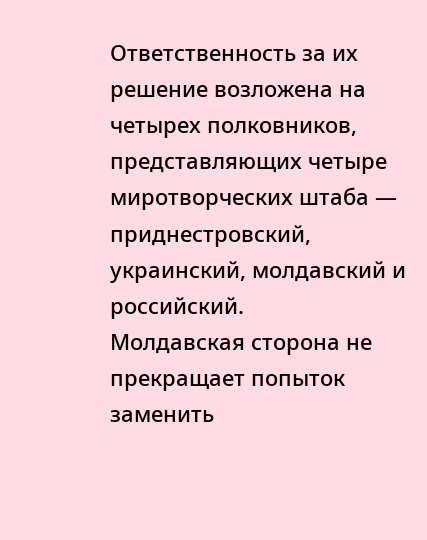Ответственность за их решение возложена на четырех полковников, представляющих четыре миротворческих штаба — приднестровский, украинский, молдавский и российский.
Молдавская сторона не прекращает попыток заменить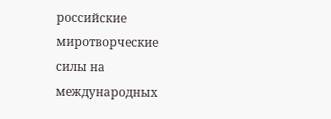российские миротворческие силы на международных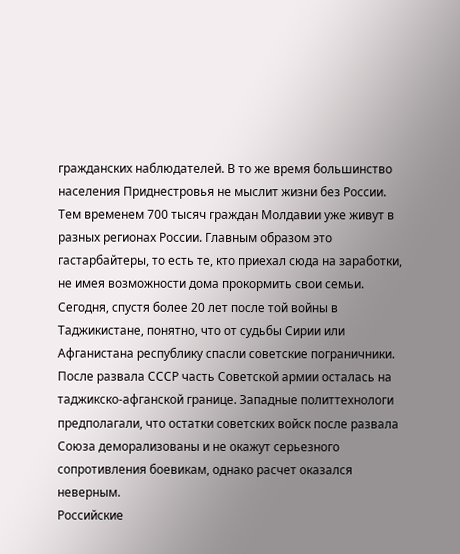гражданских наблюдателей. В то же время большинство населения Приднестровья не мыслит жизни без России.
Тем временем 700 тысяч граждан Молдавии уже живут в разных регионах России. Главным образом это гастарбайтеры, то есть те, кто приехал сюда на заработки, не имея возможности дома прокормить свои семьи.
Сегодня, спустя более 20 лет после той войны в Таджикистане, понятно, что от судьбы Сирии или Афганистана республику спасли советские пограничники. После развала СССР часть Советской армии осталась на таджикско-афганской границе. Западные политтехнологи предполагали, что остатки советских войск после развала Союза деморализованы и не окажут серьезного сопротивления боевикам, однако расчет оказался неверным.
Российские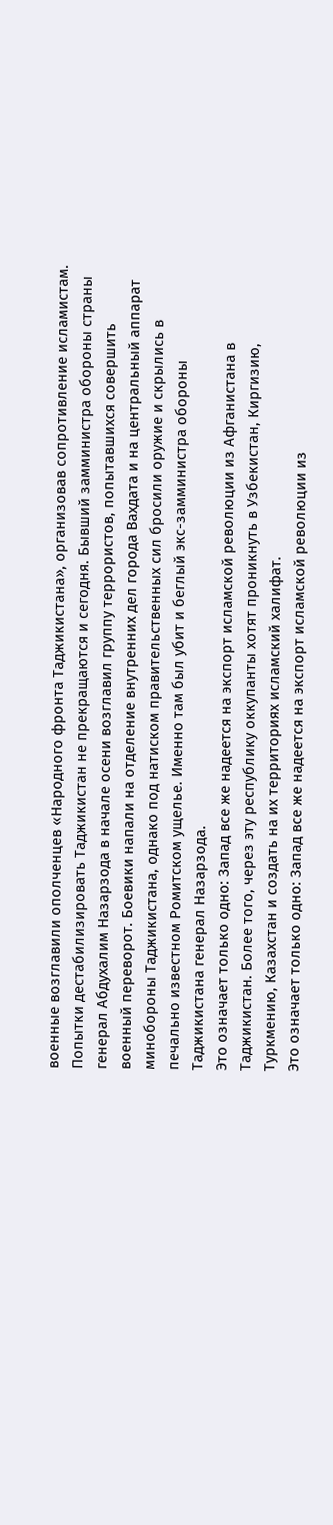военные возглавили ополченцев «Народного фронта Таджикистана», организовав сопротивление исламистам. Попытки дестабилизировать Таджикистан не прекращаются и сегодня. Бывший замминистра обороны страны генерал Абдухалим Назарзода в начале осени возглавил группу террористов, попытавшихся совершить военный переворот. Боевики напали на отделение внутренних дел города Вахдата и на центральный аппарат минобороны Таджикистана, однако под натиском правительственных сил бросили оружие и скрылись в печально известном Ромитском ущелье. Именно там был убит и беглый экс-замминистра обороны Таджикистана генерал Назарзода.
Это означает только одно: Запад все же надеется на экспорт исламской революции из Афганистана в Таджикистан. Более того, через эту республику оккупанты хотят проникнуть в Узбекистан, Киргизию, Туркмению, Казахстан и создать на их территориях исламский халифат.
Это означает только одно: Запад все же надеется на экспорт исламской революции из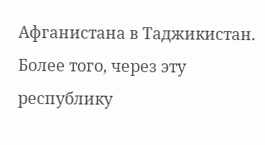Афганистана в Таджикистан. Более того, через эту республику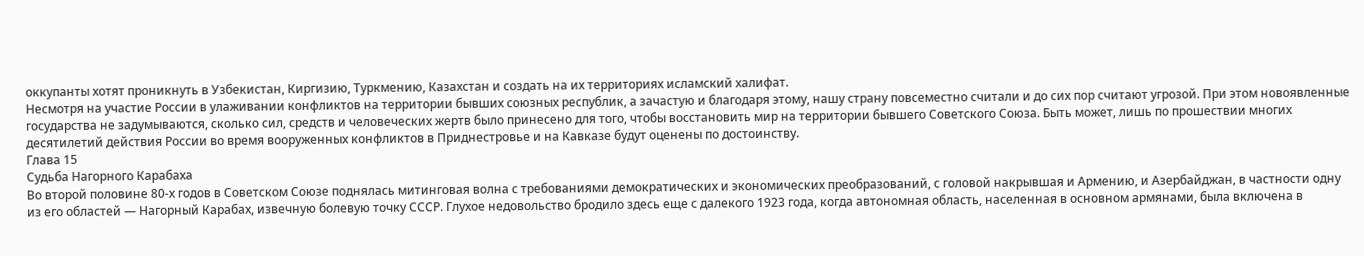оккупанты хотят проникнуть в Узбекистан, Киргизию, Туркмению, Казахстан и создать на их территориях исламский халифат.
Несмотря на участие России в улаживании конфликтов на территории бывших союзных республик, а зачастую и благодаря этому, нашу страну повсеместно считали и до сих пор считают угрозой. При этом новоявленные государства не задумываются, сколько сил, средств и человеческих жертв было принесено для того, чтобы восстановить мир на территории бывшего Советского Союза. Быть может, лишь по прошествии многих десятилетий действия России во время вооруженных конфликтов в Приднестровье и на Кавказе будут оценены по достоинству.
Глава 15
Судьба Нагорного Карабаха
Во второй половине 80-х годов в Советском Союзе поднялась митинговая волна с требованиями демократических и экономических преобразований, с головой накрывшая и Армению, и Азербайджан, в частности одну из его областей — Нагорный Карабах, извечную болевую точку СССР. Глухое недовольство бродило здесь еще с далекого 1923 года, когда автономная область, населенная в основном армянами, была включена в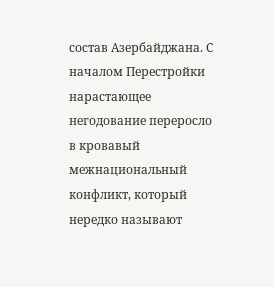состав Азербайджана. С началом Перестройки нарастающее негодование переросло в кровавый межнациональный конфликт, который нередко называют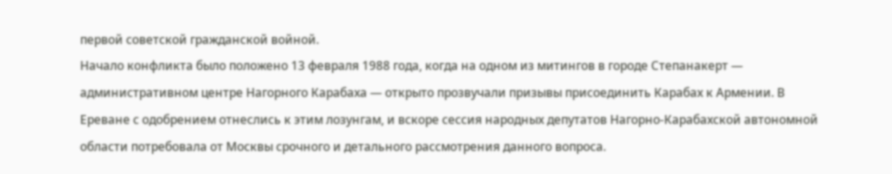первой советской гражданской войной.
Начало конфликта было положено 13 февраля 1988 года, когда на одном из митингов в городе Степанакерт — административном центре Нагорного Карабаха — открыто прозвучали призывы присоединить Карабах к Армении. В Ереване с одобрением отнеслись к этим лозунгам, и вскоре сессия народных депутатов Нагорно-Карабахской автономной области потребовала от Москвы срочного и детального рассмотрения данного вопроса.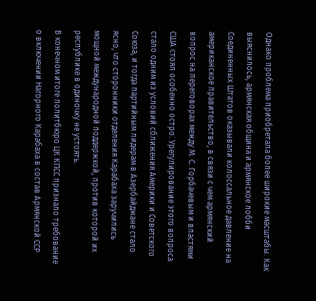Однако проблема приобретала более широкие масштабы. Как выяснилось, армянская община и армянское лобби Соединенных Штатов оказывали колоссальное давление на американское правительство, в связи с чем армянский вопрос на переговорах между М. С. Горбачевым и властями США стоял особенно остро. Урегулирование этого вопроса стало одним из условий сближения Америки и Советского Союза, и тогда партийным лидерам в Азербайджане стало ясно, что сторонники отделения Карабаха заручились мощной международной поддержкой, против которой их республике в одиночку не устоять.
В конечном итоге политбюро ЦК КПСС признало требование о включении Нагорного Карабаха в состав Армянской ССР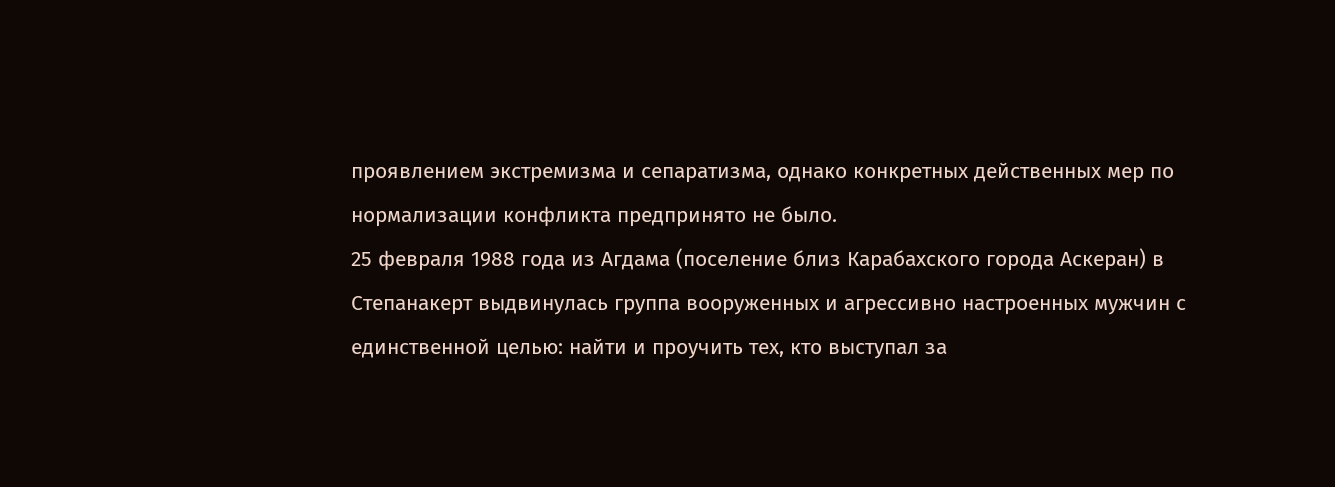проявлением экстремизма и сепаратизма, однако конкретных действенных мер по нормализации конфликта предпринято не было.
25 февраля 1988 года из Агдама (поселение близ Карабахского города Аскеран) в Степанакерт выдвинулась группа вооруженных и агрессивно настроенных мужчин с единственной целью: найти и проучить тех, кто выступал за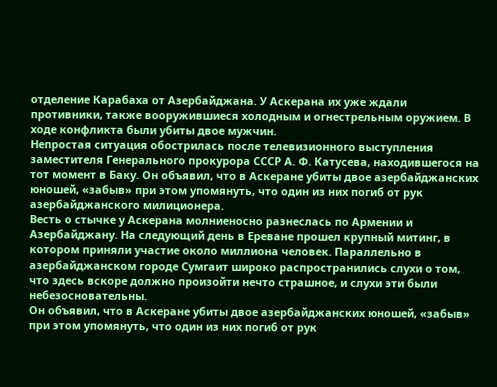отделение Карабаха от Азербайджана. У Аскерана их уже ждали противники, также вооружившиеся холодным и огнестрельным оружием. В ходе конфликта были убиты двое мужчин.
Непростая ситуация обострилась после телевизионного выступления заместителя Генерального прокурора СССР А. Ф. Катусева, находившегося на тот момент в Баку. Он объявил, что в Аскеране убиты двое азербайджанских юношей, «забыв» при этом упомянуть, что один из них погиб от рук азербайджанского милиционера.
Весть о стычке у Аскерана молниеносно разнеслась по Армении и Азербайджану. На следующий день в Ереване прошел крупный митинг, в котором приняли участие около миллиона человек. Параллельно в азербайджанском городе Сумгаит широко распространились слухи о том, что здесь вскоре должно произойти нечто страшное, и слухи эти были небезосновательны.
Он объявил, что в Аскеране убиты двое азербайджанских юношей, «забыв» при этом упомянуть, что один из них погиб от рук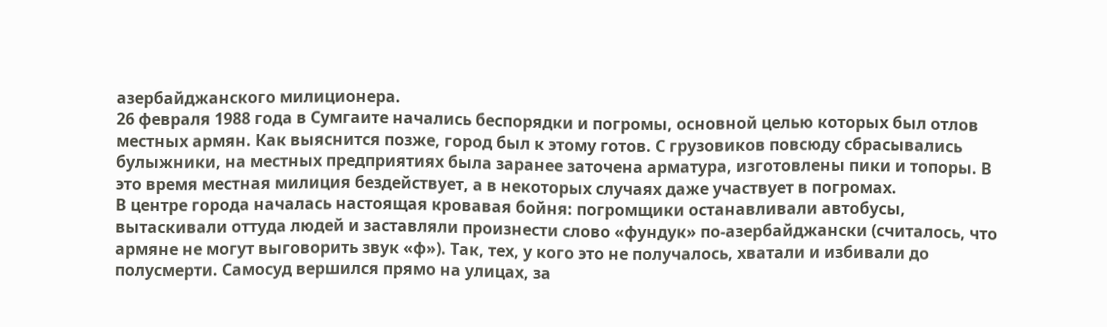азербайджанского милиционера.
26 февраля 1988 года в Сумгаите начались беспорядки и погромы, основной целью которых был отлов местных армян. Как выяснится позже, город был к этому готов. С грузовиков повсюду сбрасывались булыжники, на местных предприятиях была заранее заточена арматура, изготовлены пики и топоры. В это время местная милиция бездействует, а в некоторых случаях даже участвует в погромах.
В центре города началась настоящая кровавая бойня: погромщики останавливали автобусы, вытаскивали оттуда людей и заставляли произнести слово «фундук» по-азербайджански (считалось, что армяне не могут выговорить звук «ф»). Так, тех, у кого это не получалось, хватали и избивали до полусмерти. Самосуд вершился прямо на улицах, за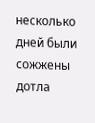несколько дней были сожжены дотла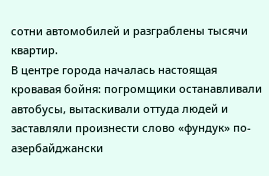сотни автомобилей и разграблены тысячи квартир.
В центре города началась настоящая кровавая бойня: погромщики останавливали автобусы, вытаскивали оттуда людей и заставляли произнести слово «фундук» по-азербайджански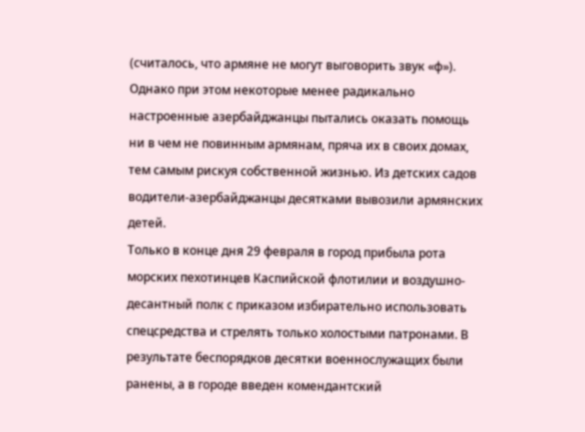(считалось, что армяне не могут выговорить звук «ф»).
Однако при этом некоторые менее радикально настроенные азербайджанцы пытались оказать помощь ни в чем не повинным армянам, пряча их в своих домах, тем самым рискуя собственной жизнью. Из детских садов водители-азербайджанцы десятками вывозили армянских детей.
Только в конце дня 29 февраля в город прибыла рота морских пехотинцев Каспийской флотилии и воздушно-десантный полк с приказом избирательно использовать спецсредства и стрелять только холостыми патронами. В результате беспорядков десятки военнослужащих были ранены, а в городе введен комендантский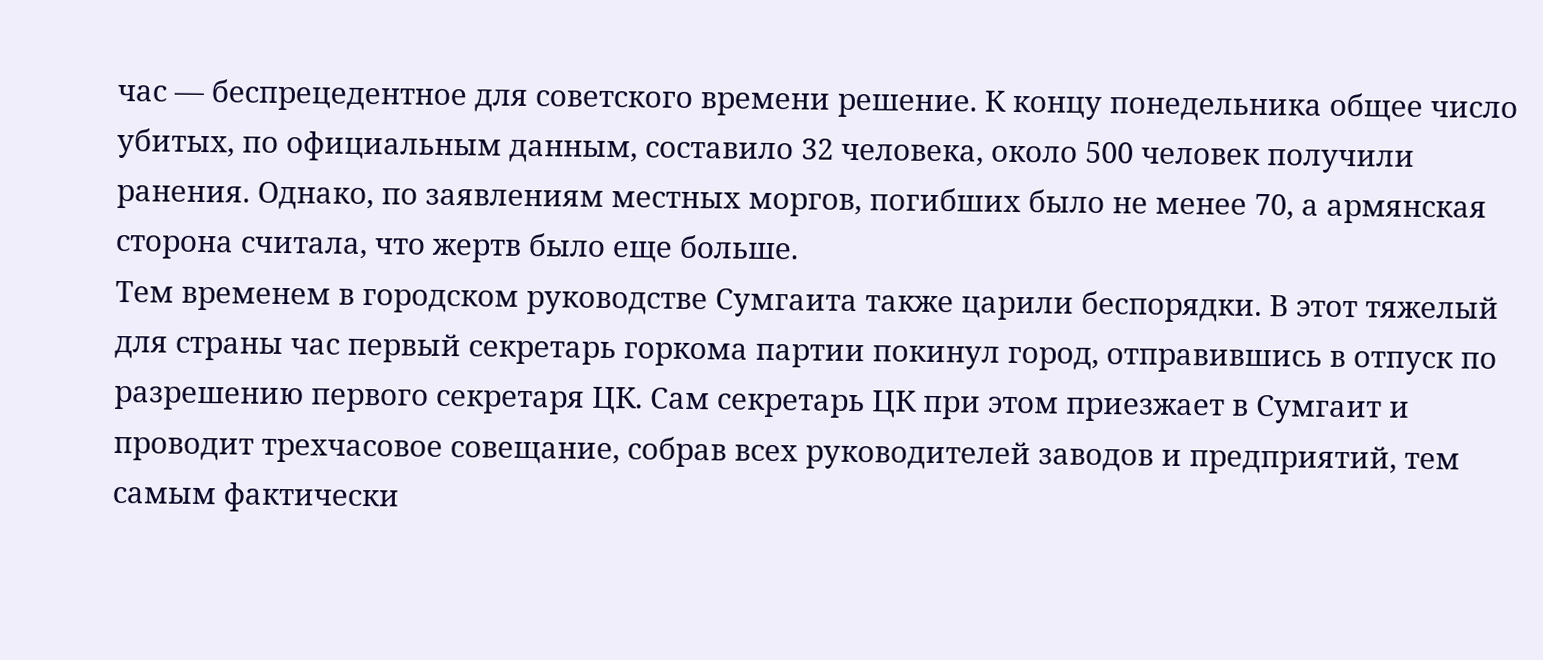час — беспрецедентное для советского времени решение. К концу понедельника общее число убитых, по официальным данным, составило 32 человека, около 500 человек получили ранения. Однако, по заявлениям местных моргов, погибших было не менее 70, а армянская сторона считала, что жертв было еще больше.
Тем временем в городском руководстве Сумгаита также царили беспорядки. В этот тяжелый для страны час первый секретарь горкома партии покинул город, отправившись в отпуск по разрешению первого секретаря ЦК. Сам секретарь ЦК при этом приезжает в Сумгаит и проводит трехчасовое совещание, собрав всех руководителей заводов и предприятий, тем самым фактически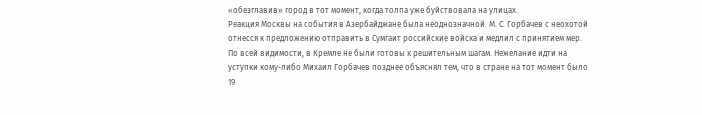«обезглавив» город в тот момент, когда толпа уже буйствовала на улицах.
Реакция Москвы на события в Азербайджане была неоднозначной. М. С. Горбачев с неохотой отнесся к предложению отправить в Сумгаит российские войска и медлил с принятием мер. По всей видимости, в Кремле не были готовы к решительным шагам. Нежелание идти на уступки кому-либо Михаил Горбачев позднее объяснял тем, что в стране на тот момент было 19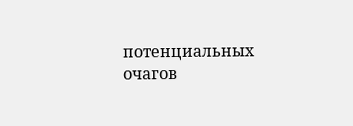потенциальных очагов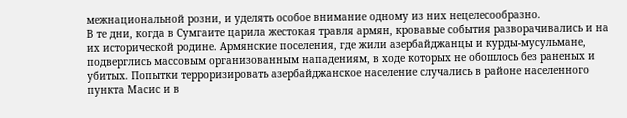межнациональной розни, и уделять особое внимание одному из них нецелесообразно.
В те дни, когда в Сумгаите царила жестокая травля армян, кровавые события разворачивались и на их исторической родине. Армянские поселения, где жили азербайджанцы и курды-мусульмане, подверглись массовым организованным нападениям, в ходе которых не обошлось без раненых и убитых. Попытки терроризировать азербайджанское население случались в районе населенного пункта Масис и в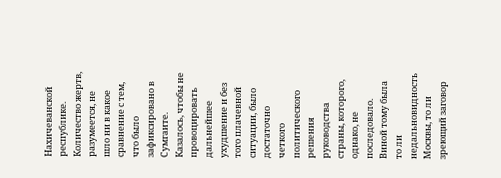Нахичеванской республике. Количество жертв, разумеется, не шло ни в какое сравнение с тем, что было зафиксировано в Сумгаите.
Казалось, чтобы не провоцировать дальнейшее ухудшение и без того плачевной ситуации, было достаточно четкого политического решения руководства страны, которого, однако, не последовало. Виной тому была то ли недальновидность Москвы, то ли зреющий заговор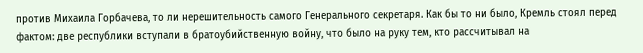против Михаила Горбачева, то ли нерешительность самого Генерального секретаря. Как бы то ни было, Кремль стоял перед фактом: две республики вступали в братоубийственную войну, что было на руку тем, кто рассчитывал на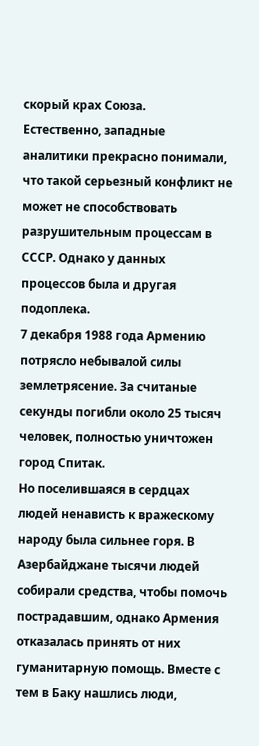скорый крах Союза.
Естественно, западные аналитики прекрасно понимали, что такой серьезный конфликт не может не способствовать разрушительным процессам в СССР. Однако у данных процессов была и другая подоплека.
7 декабря 1988 года Армению потрясло небывалой силы землетрясение. За считаные секунды погибли около 25 тысяч человек, полностью уничтожен город Спитак.
Но поселившаяся в сердцах людей ненависть к вражескому народу была сильнее горя. В Азербайджане тысячи людей собирали средства, чтобы помочь пострадавшим, однако Армения отказалась принять от них гуманитарную помощь. Вместе с тем в Баку нашлись люди,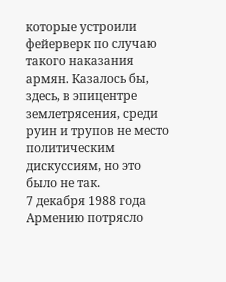которые устроили фейерверк по случаю такого наказания армян. Казалось бы, здесь, в эпицентре землетрясения, среди руин и трупов не место политическим дискуссиям, но это было не так.
7 декабря 1988 года Армению потрясло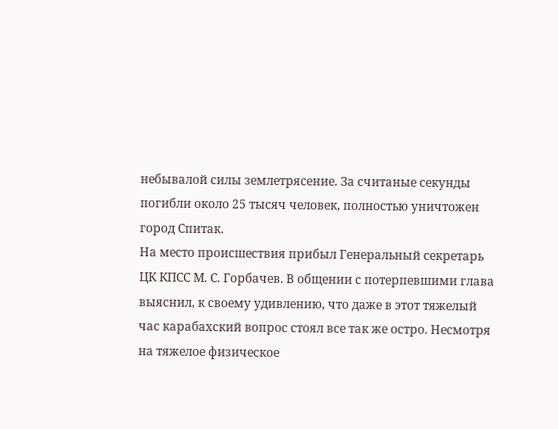небывалой силы землетрясение. За считаные секунды погибли около 25 тысяч человек, полностью уничтожен город Спитак.
На место происшествия прибыл Генеральный секретарь ЦК КПСС М. С. Горбачев. В общении с потерпевшими глава выяснил, к своему удивлению, что даже в этот тяжелый час карабахский вопрос стоял все так же остро. Несмотря на тяжелое физическое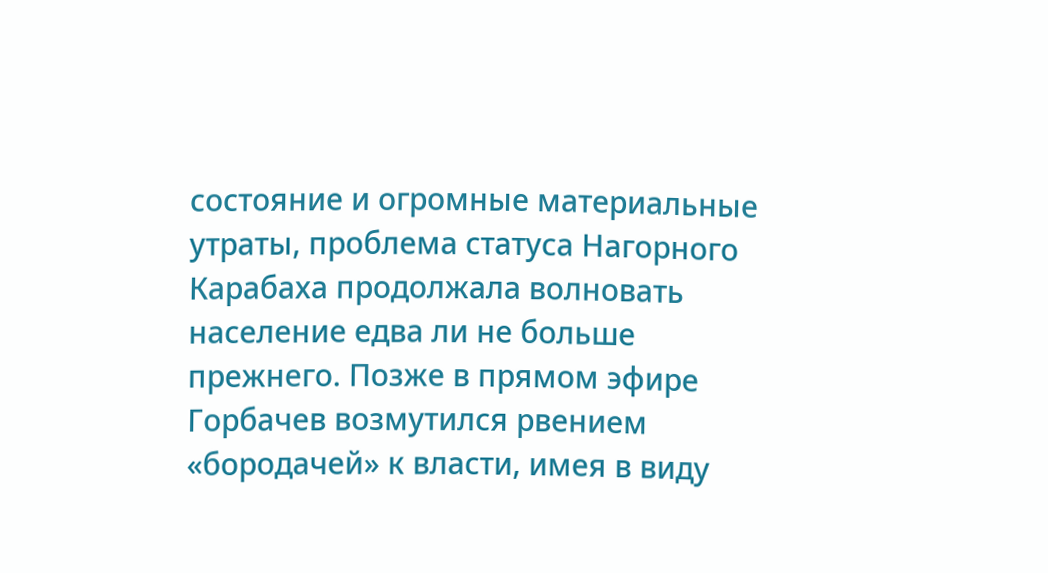состояние и огромные материальные утраты, проблема статуса Нагорного Карабаха продолжала волновать население едва ли не больше прежнего. Позже в прямом эфире Горбачев возмутился рвением «бородачей» к власти, имея в виду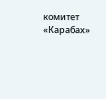комитет «Карабах»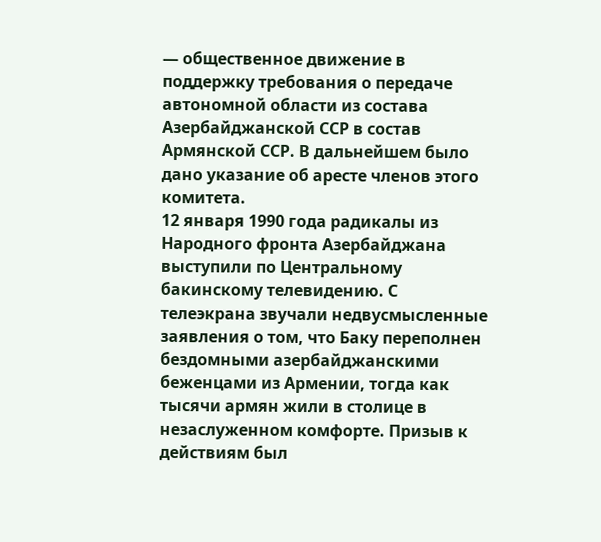— общественное движение в поддержку требования о передаче автономной области из состава Азербайджанской ССР в состав Армянской ССР. В дальнейшем было дано указание об аресте членов этого комитета.
12 января 1990 года радикалы из Народного фронта Азербайджана выступили по Центральному бакинскому телевидению. С телеэкрана звучали недвусмысленные заявления о том, что Баку переполнен бездомными азербайджанскими беженцами из Армении, тогда как тысячи армян жили в столице в незаслуженном комфорте. Призыв к действиям был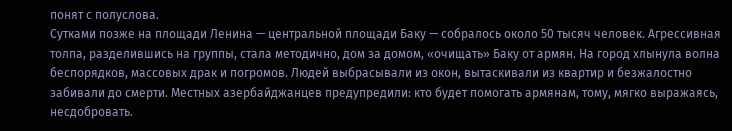понят с полуслова.
Сутками позже на площади Ленина — центральной площади Баку — собралось около 50 тысяч человек. Агрессивная толпа, разделившись на группы, стала методично, дом за домом, «очищать» Баку от армян. На город хлынула волна беспорядков, массовых драк и погромов. Людей выбрасывали из окон, вытаскивали из квартир и безжалостно забивали до смерти. Местных азербайджанцев предупредили: кто будет помогать армянам, тому, мягко выражаясь, несдобровать.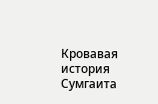Кровавая история Сумгаита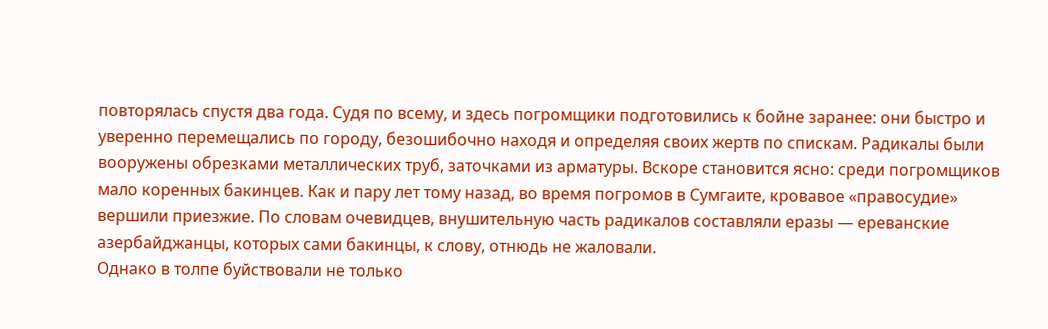повторялась спустя два года. Судя по всему, и здесь погромщики подготовились к бойне заранее: они быстро и уверенно перемещались по городу, безошибочно находя и определяя своих жертв по спискам. Радикалы были вооружены обрезками металлических труб, заточками из арматуры. Вскоре становится ясно: среди погромщиков мало коренных бакинцев. Как и пару лет тому назад, во время погромов в Сумгаите, кровавое «правосудие» вершили приезжие. По словам очевидцев, внушительную часть радикалов составляли еразы — ереванские азербайджанцы, которых сами бакинцы, к слову, отнюдь не жаловали.
Однако в толпе буйствовали не только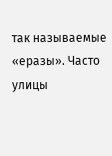так называемые «еразы». Часто улицы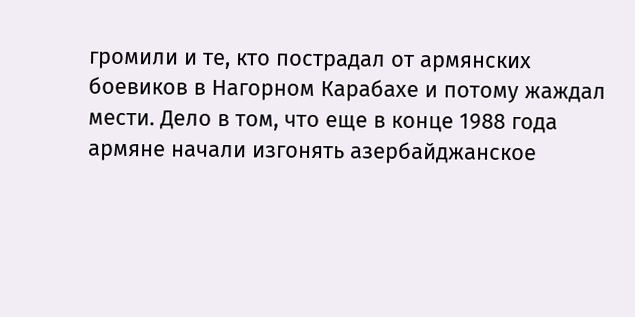громили и те, кто пострадал от армянских боевиков в Нагорном Карабахе и потому жаждал мести. Дело в том, что еще в конце 1988 года армяне начали изгонять азербайджанское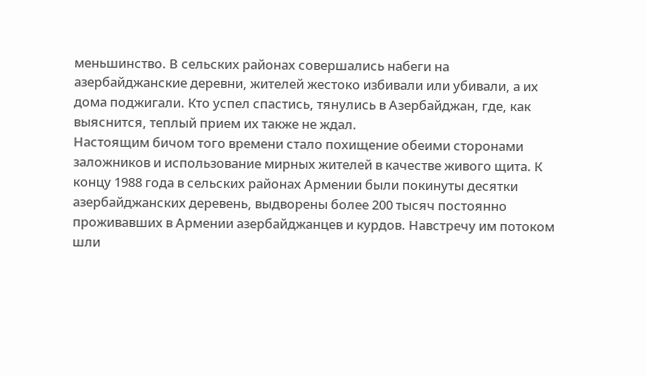меньшинство. В сельских районах совершались набеги на азербайджанские деревни, жителей жестоко избивали или убивали, а их дома поджигали. Кто успел спастись, тянулись в Азербайджан, где, как выяснится, теплый прием их также не ждал.
Настоящим бичом того времени стало похищение обеими сторонами заложников и использование мирных жителей в качестве живого щита. К концу 1988 года в сельских районах Армении были покинуты десятки азербайджанских деревень, выдворены более 200 тысяч постоянно проживавших в Армении азербайджанцев и курдов. Навстречу им потоком шли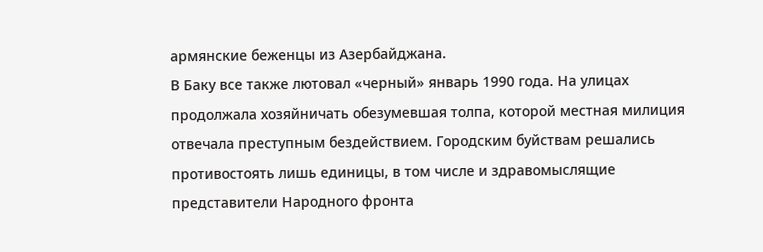армянские беженцы из Азербайджана.
В Баку все также лютовал «черный» январь 1990 года. На улицах продолжала хозяйничать обезумевшая толпа, которой местная милиция отвечала преступным бездействием. Городским буйствам решались противостоять лишь единицы, в том числе и здравомыслящие представители Народного фронта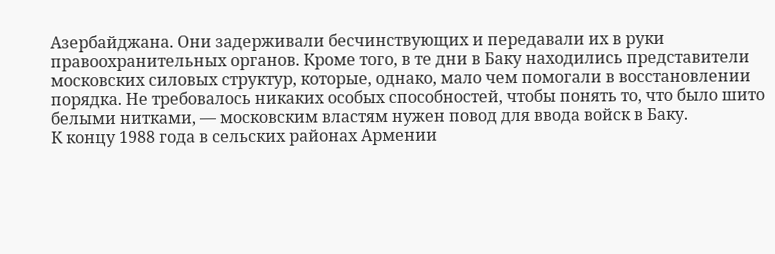Азербайджана. Они задерживали бесчинствующих и передавали их в руки правоохранительных органов. Кроме того, в те дни в Баку находились представители московских силовых структур, которые, однако, мало чем помогали в восстановлении порядка. Не требовалось никаких особых способностей, чтобы понять то, что было шито белыми нитками, — московским властям нужен повод для ввода войск в Баку.
К концу 1988 года в сельских районах Армении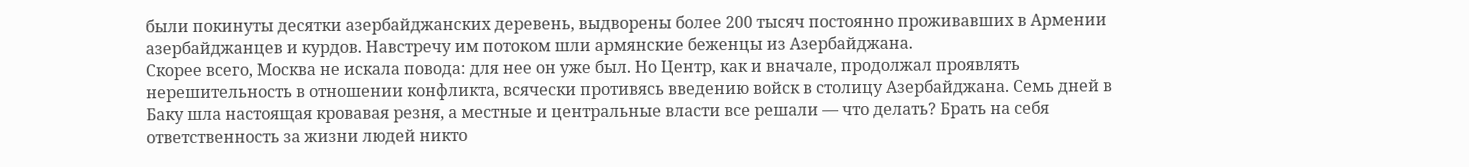были покинуты десятки азербайджанских деревень, выдворены более 200 тысяч постоянно проживавших в Армении азербайджанцев и курдов. Навстречу им потоком шли армянские беженцы из Азербайджана.
Скорее всего, Москва не искала повода: для нее он уже был. Но Центр, как и вначале, продолжал проявлять нерешительность в отношении конфликта, всячески противясь введению войск в столицу Азербайджана. Семь дней в Баку шла настоящая кровавая резня, а местные и центральные власти все решали — что делать? Брать на себя ответственность за жизни людей никто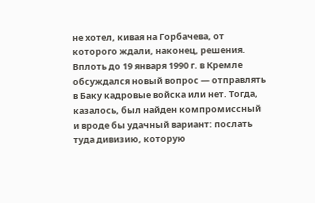не хотел, кивая на Горбачева, от которого ждали, наконец, решения.
Вплоть до 19 января 1990 г. в Кремле обсуждался новый вопрос — отправлять в Баку кадровые войска или нет. Тогда, казалось, был найден компромиссный и вроде бы удачный вариант: послать туда дивизию, которую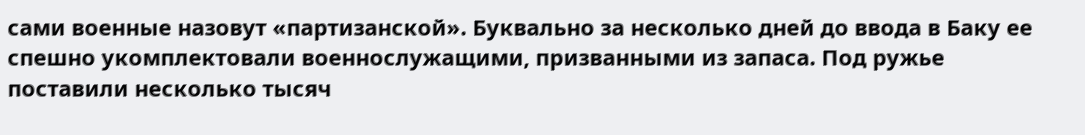сами военные назовут «партизанской». Буквально за несколько дней до ввода в Баку ее спешно укомплектовали военнослужащими, призванными из запаса. Под ружье поставили несколько тысяч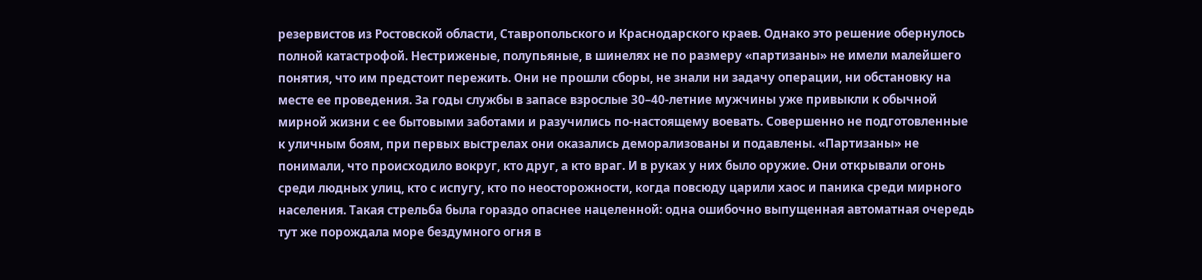резервистов из Ростовской области, Ставропольского и Краснодарского краев. Однако это решение обернулось полной катастрофой. Нестриженые, полупьяные, в шинелях не по размеру «партизаны» не имели малейшего понятия, что им предстоит пережить. Они не прошли сборы, не знали ни задачу операции, ни обстановку на месте ее проведения. За годы службы в запасе взрослые 30–40-летние мужчины уже привыкли к обычной мирной жизни с ее бытовыми заботами и разучились по-настоящему воевать. Совершенно не подготовленные к уличным боям, при первых выстрелах они оказались деморализованы и подавлены. «Партизаны» не понимали, что происходило вокруг, кто друг, а кто враг. И в руках у них было оружие. Они открывали огонь среди людных улиц, кто с испугу, кто по неосторожности, когда повсюду царили хаос и паника среди мирного населения. Такая стрельба была гораздо опаснее нацеленной: одна ошибочно выпущенная автоматная очередь тут же порождала море бездумного огня в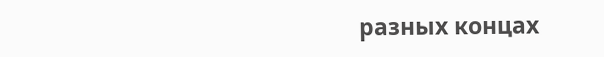разных концах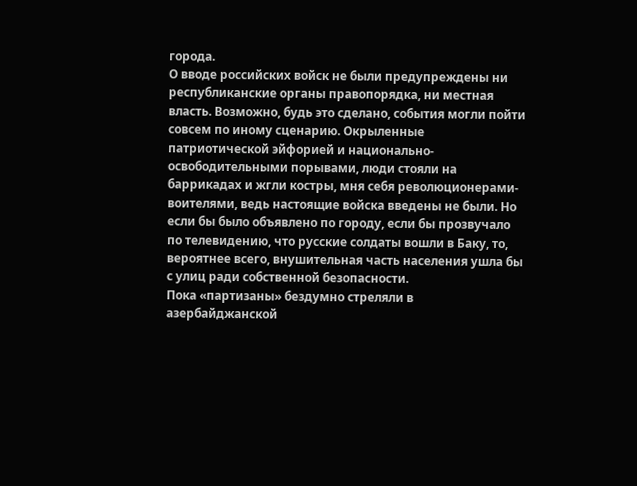города.
О вводе российских войск не были предупреждены ни республиканские органы правопорядка, ни местная власть. Возможно, будь это сделано, события могли пойти совсем по иному сценарию. Окрыленные патриотической эйфорией и национально-освободительными порывами, люди стояли на баррикадах и жгли костры, мня себя революционерами-воителями, ведь настоящие войска введены не были. Но если бы было объявлено по городу, если бы прозвучало по телевидению, что русские солдаты вошли в Баку, то, вероятнее всего, внушительная часть населения ушла бы с улиц ради собственной безопасности.
Пока «партизаны» бездумно стреляли в азербайджанской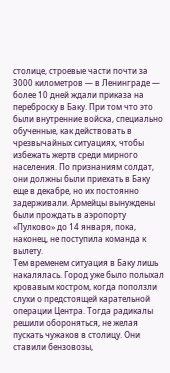столице, строевые части почти за 3000 километров — в Ленинграде — более 10 дней ждали приказа на переброску в Баку. При том что это были внутренние войска, специально обученные, как действовать в чрезвычайных ситуациях, чтобы избежать жертв среди мирного населения. По признаниям солдат, они должны были приехать в Баку еще в декабре, но их постоянно задерживали. Армейцы вынуждены были прождать в аэропорту «Пулково» до 14 января, пока, наконец, не поступила команда к вылету.
Тем временем ситуация в Баку лишь накалялась. Город уже было полыхал кровавым костром, когда поползли слухи о предстоящей карательной операции Центра. Тогда радикалы решили обороняться, не желая пускать чужаков в столицу. Они ставили бензовозы,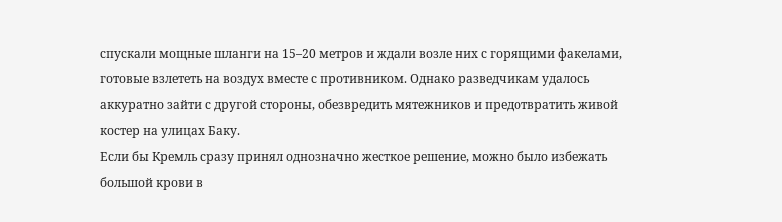спускали мощные шланги на 15–20 метров и ждали возле них с горящими факелами, готовые взлететь на воздух вместе с противником. Однако разведчикам удалось аккуратно зайти с другой стороны, обезвредить мятежников и предотвратить живой костер на улицах Баку.
Если бы Кремль сразу принял однозначно жесткое решение, можно было избежать большой крови в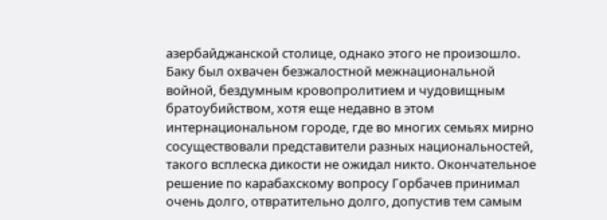азербайджанской столице, однако этого не произошло. Баку был охвачен безжалостной межнациональной войной, бездумным кровопролитием и чудовищным братоубийством, хотя еще недавно в этом интернациональном городе, где во многих семьях мирно сосуществовали представители разных национальностей, такого всплеска дикости не ожидал никто. Окончательное решение по карабахскому вопросу Горбачев принимал очень долго, отвратительно долго, допустив тем самым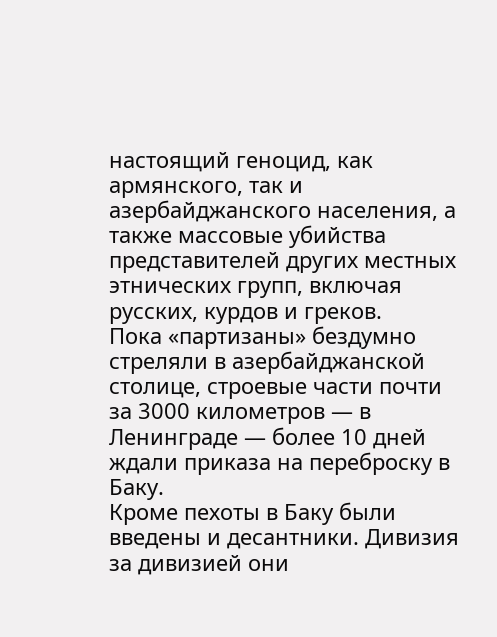настоящий геноцид, как армянского, так и азербайджанского населения, а также массовые убийства представителей других местных этнических групп, включая русских, курдов и греков.
Пока «партизаны» бездумно стреляли в азербайджанской столице, строевые части почти за 3000 километров — в Ленинграде — более 10 дней ждали приказа на переброску в Баку.
Кроме пехоты в Баку были введены и десантники. Дивизия за дивизией они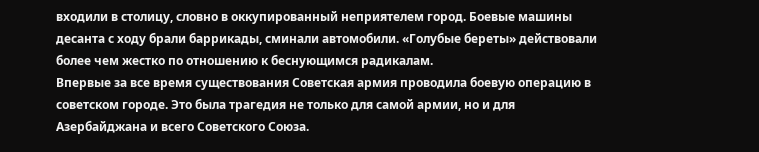входили в столицу, словно в оккупированный неприятелем город. Боевые машины десанта с ходу брали баррикады, сминали автомобили. «Голубые береты» действовали более чем жестко по отношению к беснующимся радикалам.
Впервые за все время существования Советская армия проводила боевую операцию в советском городе. Это была трагедия не только для самой армии, но и для Азербайджана и всего Советского Союза.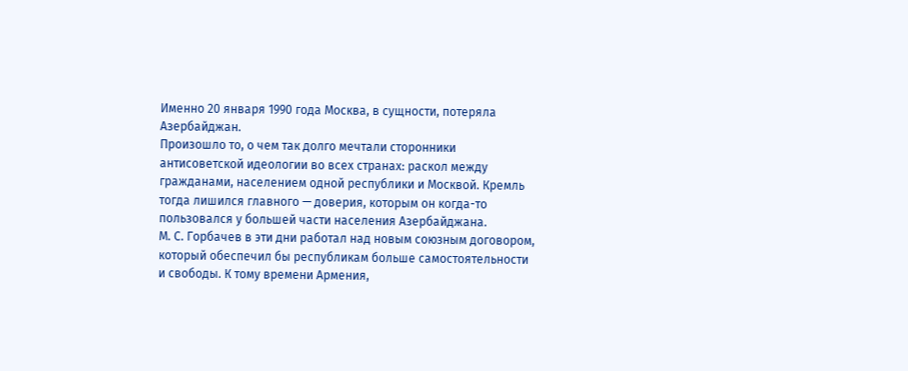Именно 20 января 1990 года Москва, в сущности, потеряла Азербайджан.
Произошло то, о чем так долго мечтали сторонники антисоветской идеологии во всех странах: раскол между гражданами, населением одной республики и Москвой. Кремль тогда лишился главного — доверия, которым он когда-то пользовался у большей части населения Азербайджана.
М. С. Горбачев в эти дни работал над новым союзным договором, который обеспечил бы республикам больше самостоятельности и свободы. К тому времени Армения,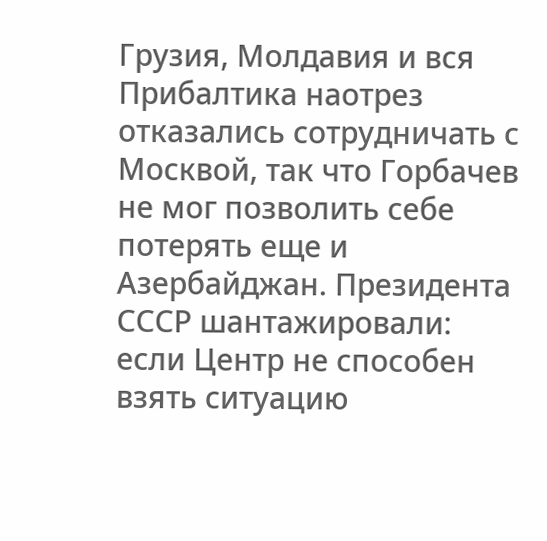Грузия, Молдавия и вся Прибалтика наотрез отказались сотрудничать с Москвой, так что Горбачев не мог позволить себе потерять еще и Азербайджан. Президента СССР шантажировали: если Центр не способен взять ситуацию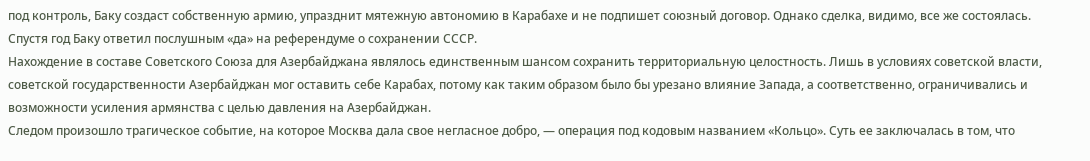под контроль, Баку создаст собственную армию, упразднит мятежную автономию в Карабахе и не подпишет союзный договор. Однако сделка, видимо, все же состоялась. Спустя год Баку ответил послушным «да» на референдуме о сохранении СССР.
Нахождение в составе Советского Союза для Азербайджана являлось единственным шансом сохранить территориальную целостность. Лишь в условиях советской власти, советской государственности Азербайджан мог оставить себе Карабах, потому как таким образом было бы урезано влияние Запада, а соответственно, ограничивались и возможности усиления армянства с целью давления на Азербайджан.
Следом произошло трагическое событие, на которое Москва дала свое негласное добро, — операция под кодовым названием «Кольцо». Суть ее заключалась в том, что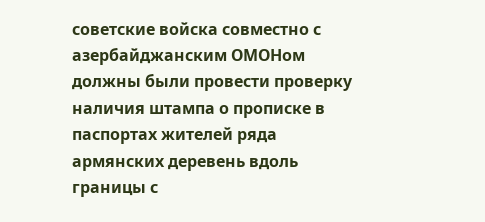советские войска совместно с азербайджанским ОМОНом должны были провести проверку наличия штампа о прописке в паспортах жителей ряда армянских деревень вдоль границы с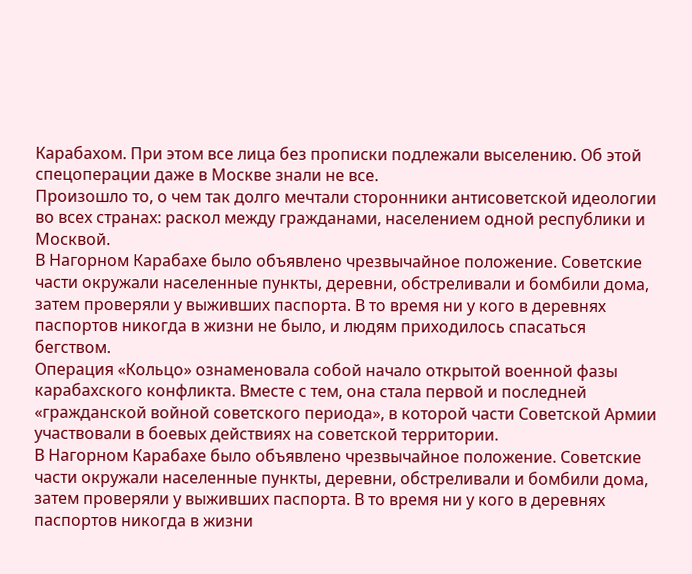Карабахом. При этом все лица без прописки подлежали выселению. Об этой спецоперации даже в Москве знали не все.
Произошло то, о чем так долго мечтали сторонники антисоветской идеологии во всех странах: раскол между гражданами, населением одной республики и Москвой.
В Нагорном Карабахе было объявлено чрезвычайное положение. Советские части окружали населенные пункты, деревни, обстреливали и бомбили дома, затем проверяли у выживших паспорта. В то время ни у кого в деревнях паспортов никогда в жизни не было, и людям приходилось спасаться бегством.
Операция «Кольцо» ознаменовала собой начало открытой военной фазы карабахского конфликта. Вместе с тем, она стала первой и последней «гражданской войной советского периода», в которой части Советской Армии участвовали в боевых действиях на советской территории.
В Нагорном Карабахе было объявлено чрезвычайное положение. Советские части окружали населенные пункты, деревни, обстреливали и бомбили дома, затем проверяли у выживших паспорта. В то время ни у кого в деревнях паспортов никогда в жизни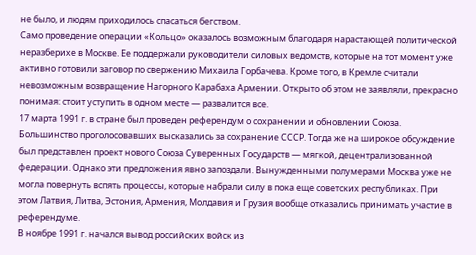не было, и людям приходилось спасаться бегством.
Само проведение операции «Кольцо» оказалось возможным благодаря нарастающей политической неразберихе в Москве. Ее поддержали руководители силовых ведомств, которые на тот момент уже активно готовили заговор по свержению Михаила Горбачева. Кроме того, в Кремле считали невозможным возвращение Нагорного Карабаха Армении. Открыто об этом не заявляли, прекрасно понимая: стоит уступить в одном месте — развалится все.
17 марта 1991 г. в стране был проведен референдум о сохранении и обновлении Союза. Большинство проголосовавших высказались за сохранение СССР. Тогда же на широкое обсуждение был представлен проект нового Союза Суверенных Государств — мягкой, децентрализованной федерации. Однако эти предложения явно запоздали. Вынужденными полумерами Москва уже не могла повернуть вспять процессы, которые набрали силу в пока еще советских республиках. При этом Латвия, Литва, Эстония, Армения, Молдавия и Грузия вообще отказались принимать участие в референдуме.
В ноябре 1991 г. начался вывод российских войск из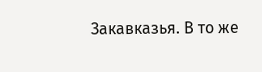Закавказья. В то же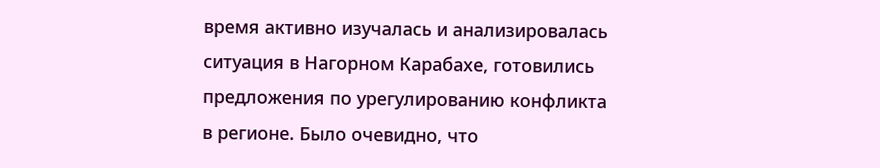время активно изучалась и анализировалась ситуация в Нагорном Карабахе, готовились предложения по урегулированию конфликта в регионе. Было очевидно, что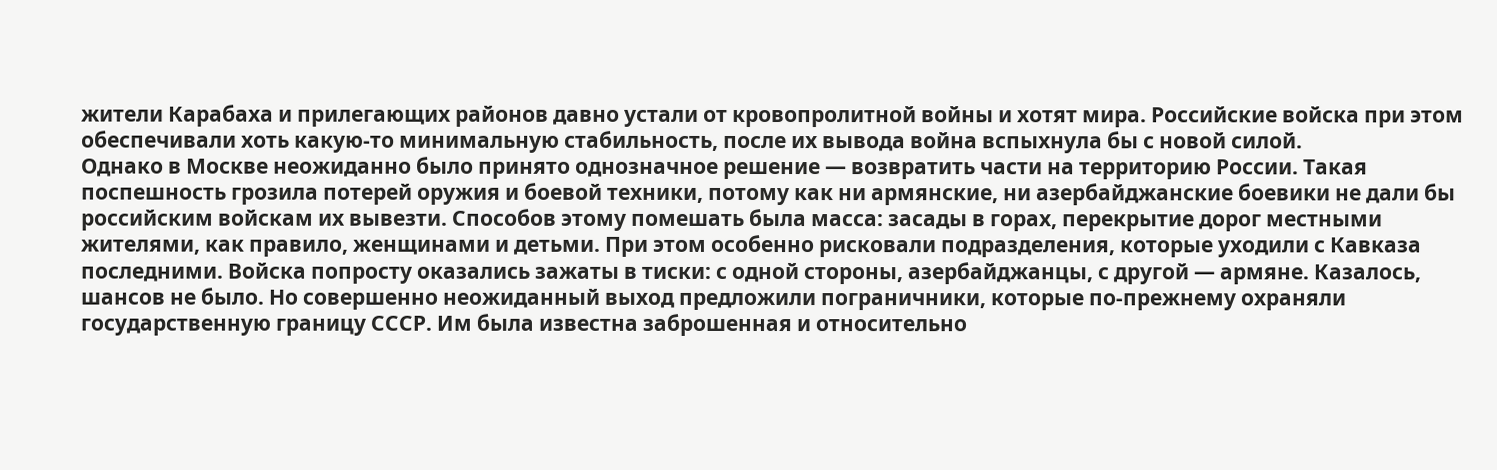жители Карабаха и прилегающих районов давно устали от кровопролитной войны и хотят мира. Российские войска при этом обеспечивали хоть какую-то минимальную стабильность, после их вывода война вспыхнула бы с новой силой.
Однако в Москве неожиданно было принято однозначное решение — возвратить части на территорию России. Такая поспешность грозила потерей оружия и боевой техники, потому как ни армянские, ни азербайджанские боевики не дали бы российским войскам их вывезти. Способов этому помешать была масса: засады в горах, перекрытие дорог местными жителями, как правило, женщинами и детьми. При этом особенно рисковали подразделения, которые уходили с Кавказа последними. Войска попросту оказались зажаты в тиски: с одной стороны, азербайджанцы, с другой — армяне. Казалось, шансов не было. Но совершенно неожиданный выход предложили пограничники, которые по-прежнему охраняли государственную границу СССР. Им была известна заброшенная и относительно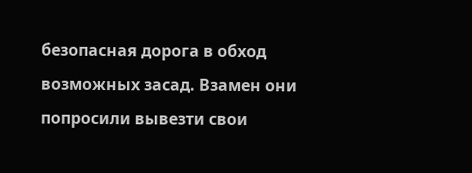безопасная дорога в обход возможных засад. Взамен они попросили вывезти свои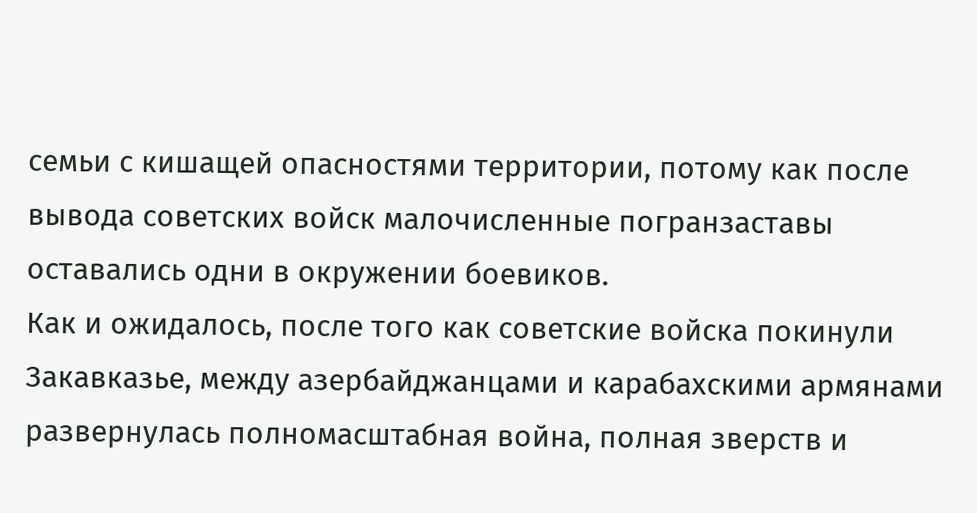семьи с кишащей опасностями территории, потому как после вывода советских войск малочисленные погранзаставы оставались одни в окружении боевиков.
Как и ожидалось, после того как советские войска покинули Закавказье, между азербайджанцами и карабахскими армянами развернулась полномасштабная война, полная зверств и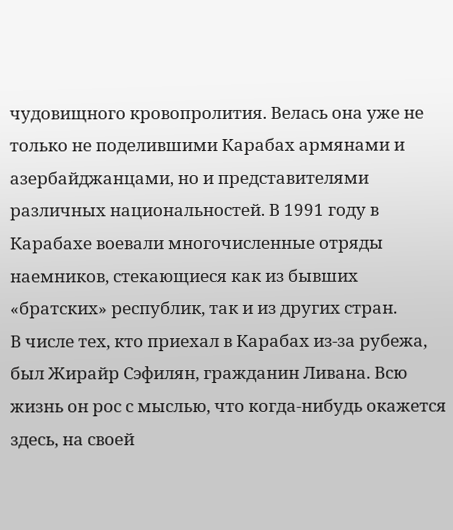чудовищного кровопролития. Велась она уже не только не поделившими Карабах армянами и азербайджанцами, но и представителями различных национальностей. В 1991 году в Карабахе воевали многочисленные отряды наемников, стекающиеся как из бывших «братских» республик, так и из других стран.
В числе тех, кто приехал в Карабах из-за рубежа, был Жирайр Сэфилян, гражданин Ливана. Всю жизнь он рос с мыслью, что когда-нибудь окажется здесь, на своей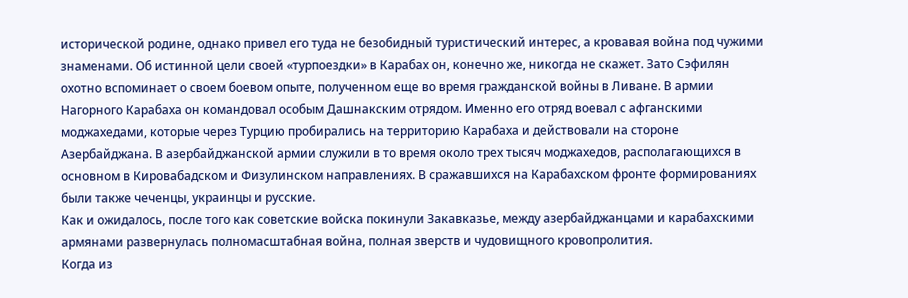исторической родине, однако привел его туда не безобидный туристический интерес, а кровавая война под чужими знаменами. Об истинной цели своей «турпоездки» в Карабах он, конечно же, никогда не скажет. Зато Сэфилян охотно вспоминает о своем боевом опыте, полученном еще во время гражданской войны в Ливане. В армии Нагорного Карабаха он командовал особым Дашнакским отрядом. Именно его отряд воевал с афганскими моджахедами, которые через Турцию пробирались на территорию Карабаха и действовали на стороне Азербайджана. В азербайджанской армии служили в то время около трех тысяч моджахедов, располагающихся в основном в Кировабадском и Физулинском направлениях. В сражавшихся на Карабахском фронте формированиях были также чеченцы, украинцы и русские.
Как и ожидалось, после того как советские войска покинули Закавказье, между азербайджанцами и карабахскими армянами развернулась полномасштабная война, полная зверств и чудовищного кровопролития.
Когда из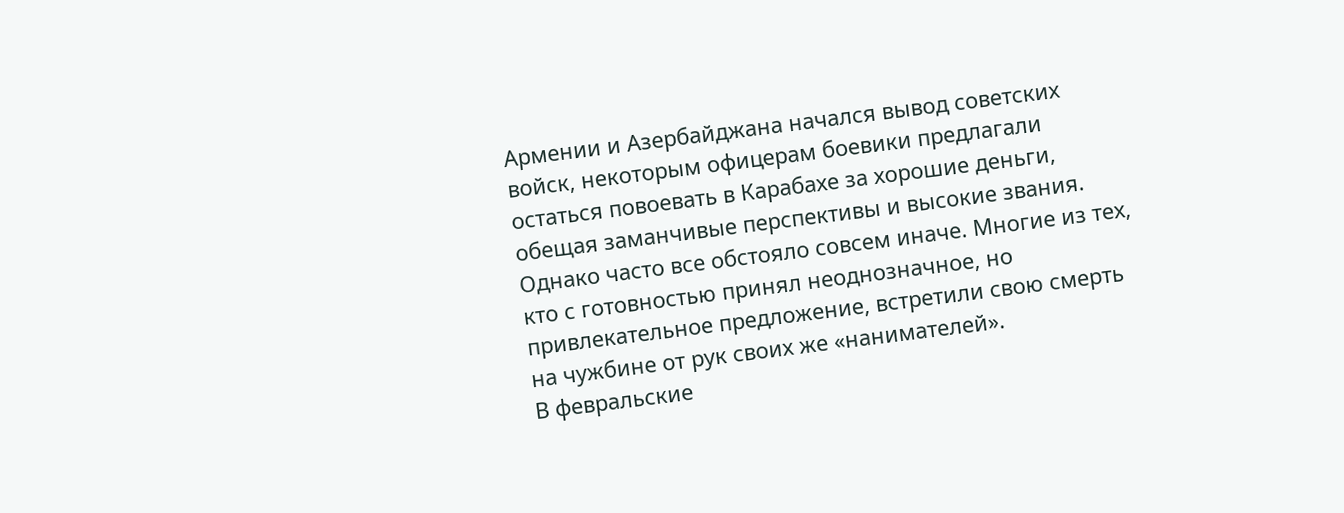Армении и Азербайджана начался вывод советских войск, некоторым офицерам боевики предлагали остаться повоевать в Карабахе за хорошие деньги, обещая заманчивые перспективы и высокие звания. Однако часто все обстояло совсем иначе. Многие из тех, кто с готовностью принял неоднозначное, но привлекательное предложение, встретили свою смерть на чужбине от рук своих же «нанимателей».
В февральские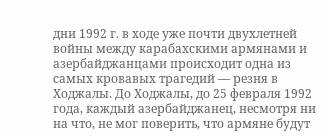дни 1992 г. в ходе уже почти двухлетней войны между карабахскими армянами и азербайджанцами происходит одна из самых кровавых трагедий — резня в Ходжалы. До Ходжалы, до 25 февраля 1992 года, каждый азербайджанец, несмотря ни на что, не мог поверить, что армяне будут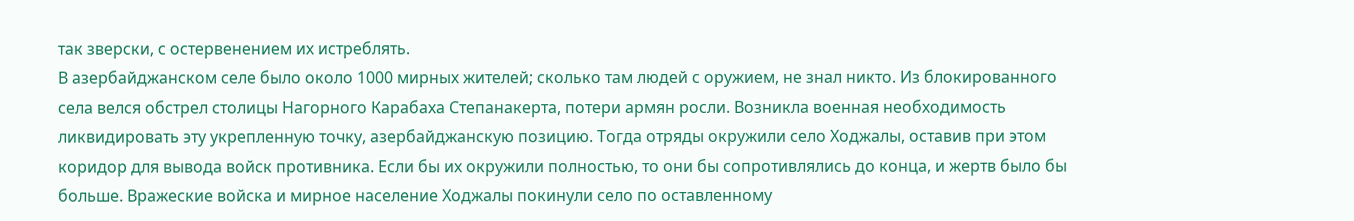так зверски, с остервенением их истреблять.
В азербайджанском селе было около 1000 мирных жителей; сколько там людей с оружием, не знал никто. Из блокированного села велся обстрел столицы Нагорного Карабаха Степанакерта, потери армян росли. Возникла военная необходимость ликвидировать эту укрепленную точку, азербайджанскую позицию. Тогда отряды окружили село Ходжалы, оставив при этом коридор для вывода войск противника. Если бы их окружили полностью, то они бы сопротивлялись до конца, и жертв было бы больше. Вражеские войска и мирное население Ходжалы покинули село по оставленному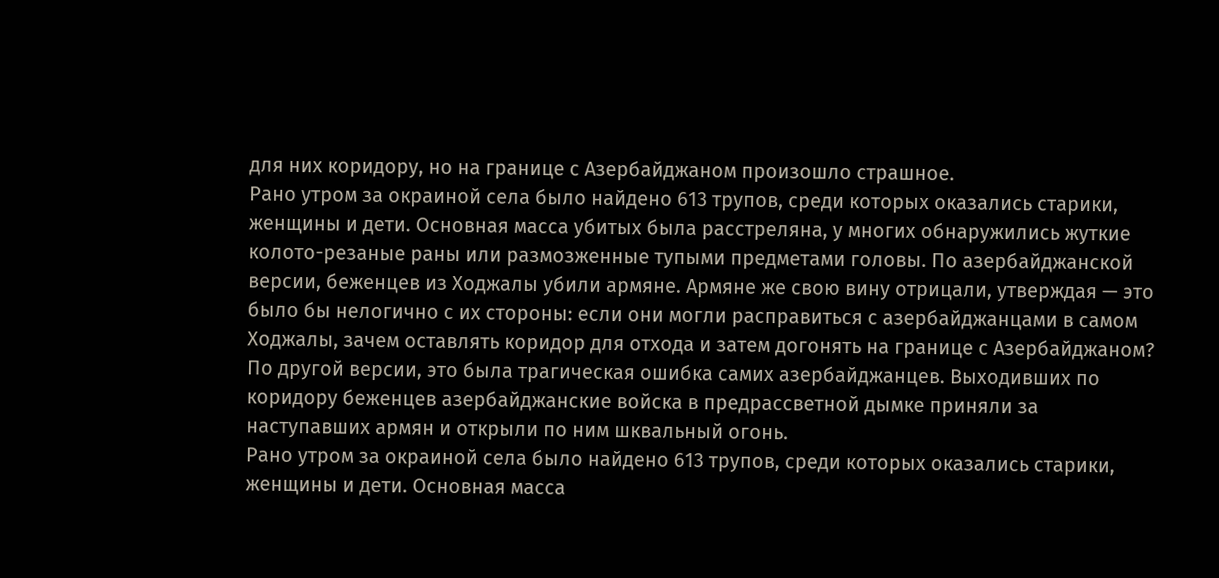для них коридору, но на границе с Азербайджаном произошло страшное.
Рано утром за окраиной села было найдено 613 трупов, среди которых оказались старики, женщины и дети. Основная масса убитых была расстреляна, у многих обнаружились жуткие колото-резаные раны или размозженные тупыми предметами головы. По азербайджанской версии, беженцев из Ходжалы убили армяне. Армяне же свою вину отрицали, утверждая — это было бы нелогично с их стороны: если они могли расправиться с азербайджанцами в самом Ходжалы, зачем оставлять коридор для отхода и затем догонять на границе с Азербайджаном?
По другой версии, это была трагическая ошибка самих азербайджанцев. Выходивших по коридору беженцев азербайджанские войска в предрассветной дымке приняли за наступавших армян и открыли по ним шквальный огонь.
Рано утром за окраиной села было найдено 613 трупов, среди которых оказались старики, женщины и дети. Основная масса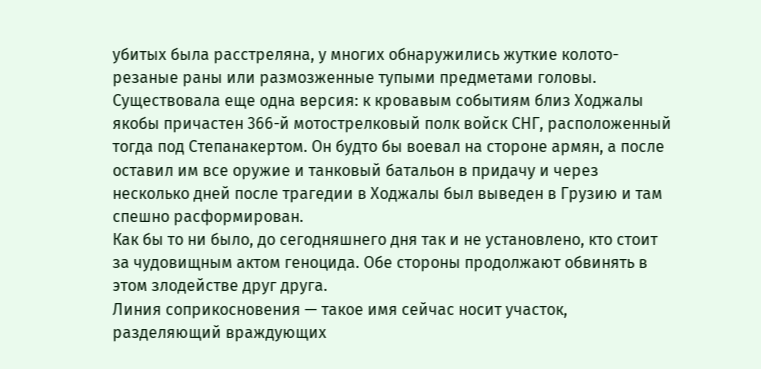убитых была расстреляна, у многих обнаружились жуткие колото-резаные раны или размозженные тупыми предметами головы.
Существовала еще одна версия: к кровавым событиям близ Ходжалы якобы причастен 366-й мотострелковый полк войск СНГ, расположенный тогда под Степанакертом. Он будто бы воевал на стороне армян, а после оставил им все оружие и танковый батальон в придачу и через несколько дней после трагедии в Ходжалы был выведен в Грузию и там спешно расформирован.
Как бы то ни было, до сегодняшнего дня так и не установлено, кто стоит за чудовищным актом геноцида. Обе стороны продолжают обвинять в этом злодействе друг друга.
Линия соприкосновения — такое имя сейчас носит участок, разделяющий враждующих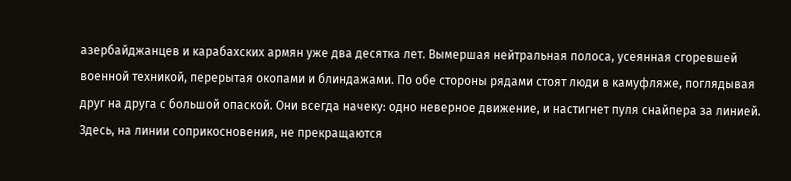азербайджанцев и карабахских армян уже два десятка лет. Вымершая нейтральная полоса, усеянная сгоревшей военной техникой, перерытая окопами и блиндажами. По обе стороны рядами стоят люди в камуфляже, поглядывая друг на друга с большой опаской. Они всегда начеку: одно неверное движение, и настигнет пуля снайпера за линией.
Здесь, на линии соприкосновения, не прекращаются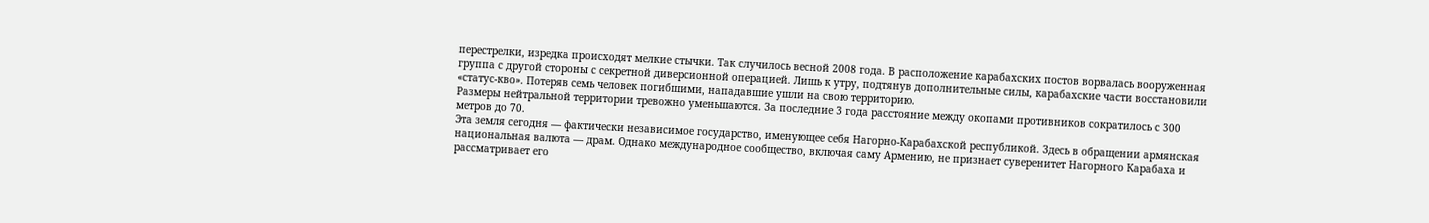перестрелки, изредка происходят мелкие стычки. Так случилось весной 2008 года. В расположение карабахских постов ворвалась вооруженная группа с другой стороны с секретной диверсионной операцией. Лишь к утру, подтянув дополнительные силы, карабахские части восстановили «статус-кво». Потеряв семь человек погибшими, нападавшие ушли на свою территорию.
Размеры нейтральной территории тревожно уменьшаются. За последние 3 года расстояние между окопами противников сократилось с 300 метров до 70.
Эта земля сегодня — фактически независимое государство, именующее себя Нагорно-Карабахской республикой. Здесь в обращении армянская национальная валюта — драм. Однако международное сообщество, включая саму Армению, не признает суверенитет Нагорного Карабаха и рассматривает его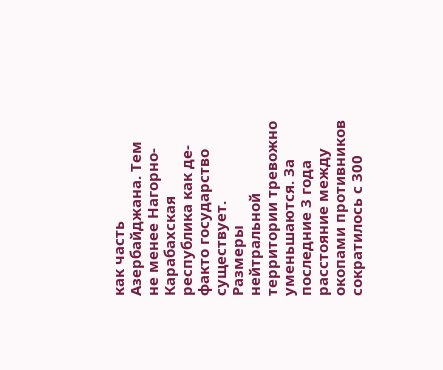как часть Азербайджана. Тем не менее Нагорно-Карабахская республика как де-факто государство существует.
Размеры нейтральной территории тревожно уменьшаются. За последние 3 года расстояние между окопами противников сократилось с 300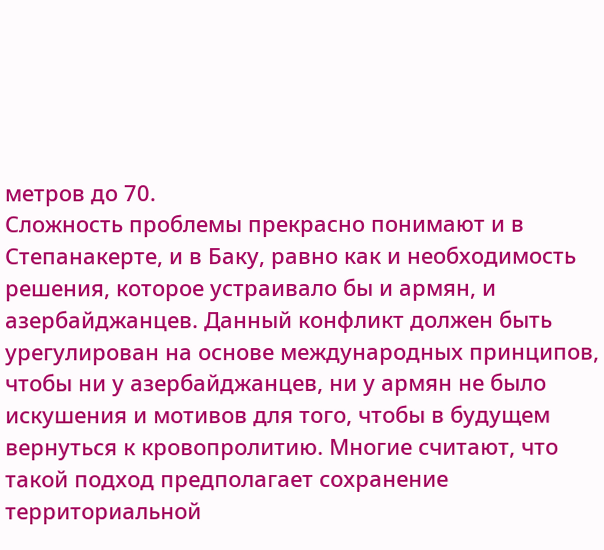метров до 70.
Сложность проблемы прекрасно понимают и в Степанакерте, и в Баку, равно как и необходимость решения, которое устраивало бы и армян, и азербайджанцев. Данный конфликт должен быть урегулирован на основе международных принципов, чтобы ни у азербайджанцев, ни у армян не было искушения и мотивов для того, чтобы в будущем вернуться к кровопролитию. Многие считают, что такой подход предполагает сохранение территориальной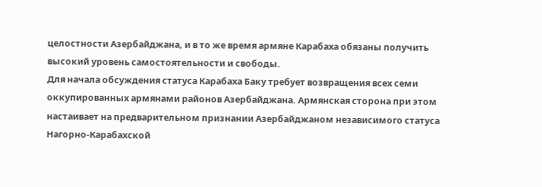целостности Азербайджана, и в то же время армяне Карабаха обязаны получить высокий уровень самостоятельности и свободы.
Для начала обсуждения статуса Карабаха Баку требует возвращения всех семи оккупированных армянами районов Азербайджана. Армянская сторона при этом настаивает на предварительном признании Азербайджаном независимого статуса Нагорно-Карабахской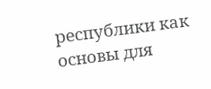республики как основы для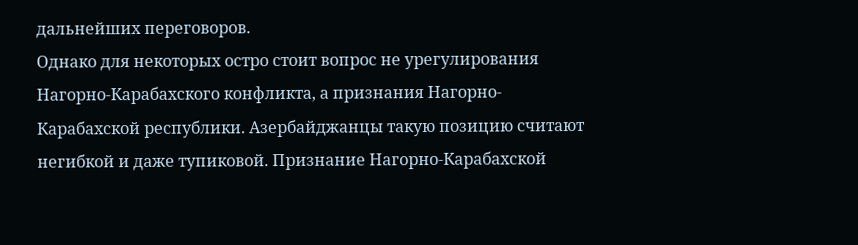дальнейших переговоров.
Однако для некоторых остро стоит вопрос не урегулирования Нагорно-Карабахского конфликта, а признания Нагорно-Карабахской республики. Азербайджанцы такую позицию считают негибкой и даже тупиковой. Признание Нагорно-Карабахской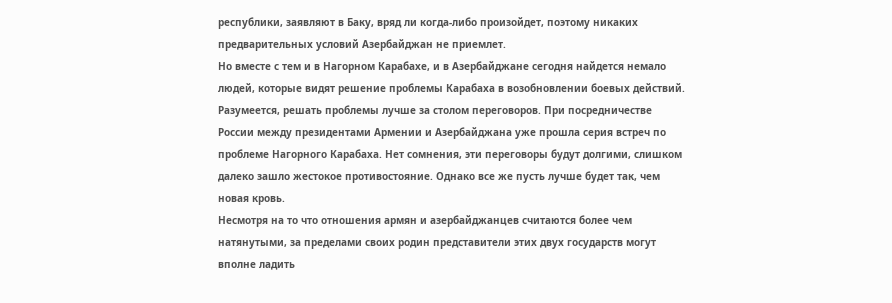республики, заявляют в Баку, вряд ли когда-либо произойдет, поэтому никаких предварительных условий Азербайджан не приемлет.
Но вместе с тем и в Нагорном Карабахе, и в Азербайджане сегодня найдется немало людей, которые видят решение проблемы Карабаха в возобновлении боевых действий. Разумеется, решать проблемы лучше за столом переговоров. При посредничестве России между президентами Армении и Азербайджана уже прошла серия встреч по проблеме Нагорного Карабаха. Нет сомнения, эти переговоры будут долгими, слишком далеко зашло жестокое противостояние. Однако все же пусть лучше будет так, чем новая кровь.
Несмотря на то что отношения армян и азербайджанцев считаются более чем натянутыми, за пределами своих родин представители этих двух государств могут вполне ладить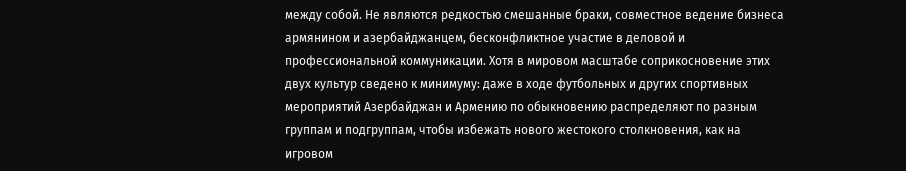между собой. Не являются редкостью смешанные браки, совместное ведение бизнеса армянином и азербайджанцем, бесконфликтное участие в деловой и профессиональной коммуникации. Хотя в мировом масштабе соприкосновение этих двух культур сведено к минимуму: даже в ходе футбольных и других спортивных мероприятий Азербайджан и Армению по обыкновению распределяют по разным группам и подгруппам, чтобы избежать нового жестокого столкновения, как на игровом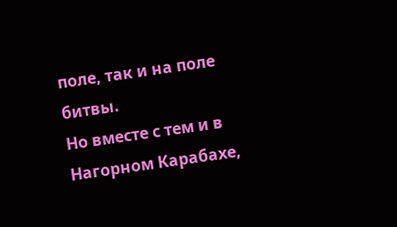поле, так и на поле битвы.
Но вместе с тем и в Нагорном Карабахе,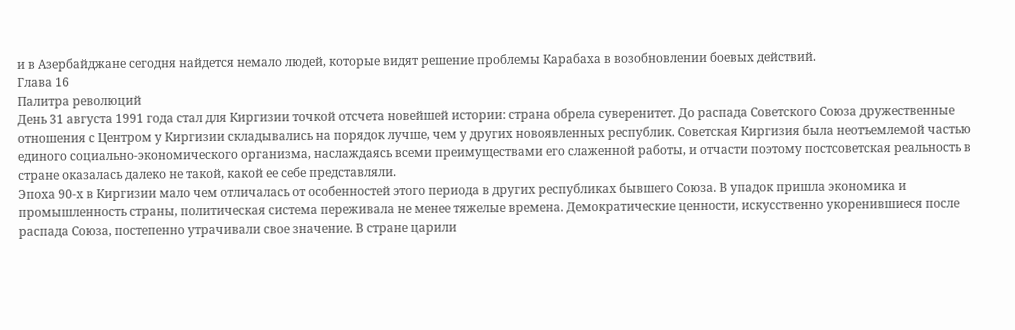и в Азербайджане сегодня найдется немало людей, которые видят решение проблемы Карабаха в возобновлении боевых действий.
Глава 16
Палитра революций
День 31 августа 1991 года стал для Киргизии точкой отсчета новейшей истории: страна обрела суверенитет. До распада Советского Союза дружественные отношения с Центром у Киргизии складывались на порядок лучше, чем у других новоявленных республик. Советская Киргизия была неотъемлемой частью единого социально-экономического организма, наслаждаясь всеми преимуществами его слаженной работы, и отчасти поэтому постсоветская реальность в стране оказалась далеко не такой, какой ее себе представляли.
Эпоха 90-х в Киргизии мало чем отличалась от особенностей этого периода в других республиках бывшего Союза. В упадок пришла экономика и промышленность страны, политическая система переживала не менее тяжелые времена. Демократические ценности, искусственно укоренившиеся после распада Союза, постепенно утрачивали свое значение. В стране царили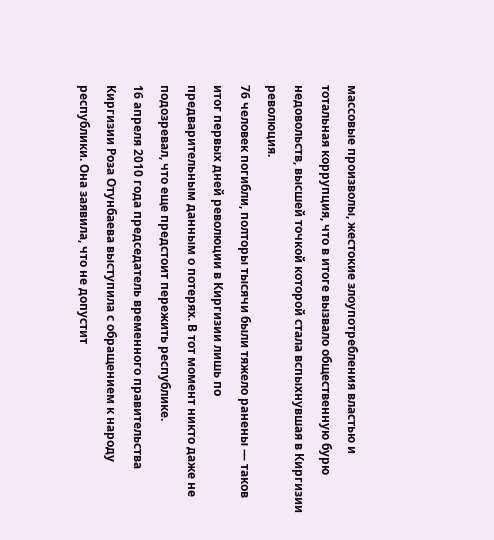массовые произволы, жестокие злоупотребления властью и тотальная коррупция, что в итоге вызвало общественную бурю недовольств, высшей точкой которой стала вспыхнувшая в Киргизии революция.
76 человек погибли, полторы тысячи были тяжело ранены — таков итог первых дней революции в Киргизии лишь по предварительным данным о потерях. В тот момент никто даже не подозревал, что еще предстоит пережить республике.
16 апреля 2010 года председатель временного правительства Киргизии Роза Отунбаева выступила с обращением к народу республики. Она заявила, что не допустит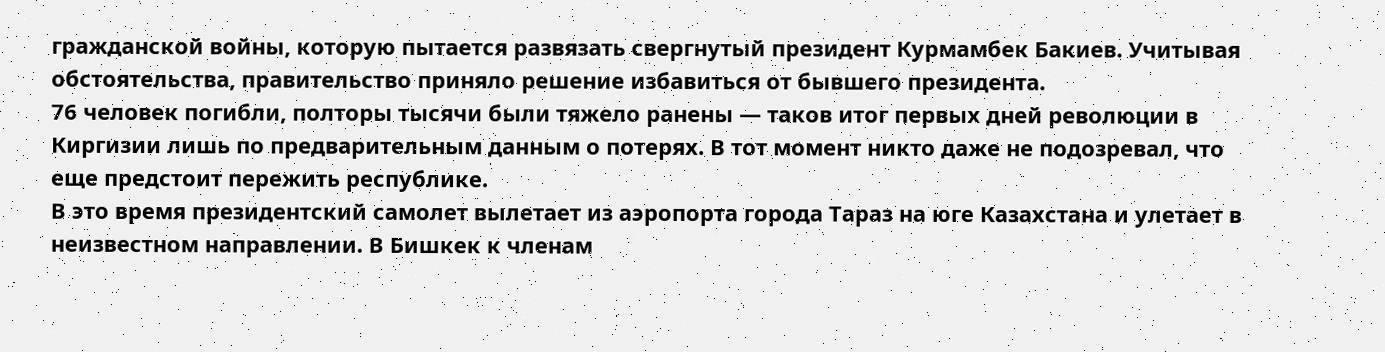гражданской войны, которую пытается развязать свергнутый президент Курмамбек Бакиев. Учитывая обстоятельства, правительство приняло решение избавиться от бывшего президента.
76 человек погибли, полторы тысячи были тяжело ранены — таков итог первых дней революции в Киргизии лишь по предварительным данным о потерях. В тот момент никто даже не подозревал, что еще предстоит пережить республике.
В это время президентский самолет вылетает из аэропорта города Тараз на юге Казахстана и улетает в неизвестном направлении. В Бишкек к членам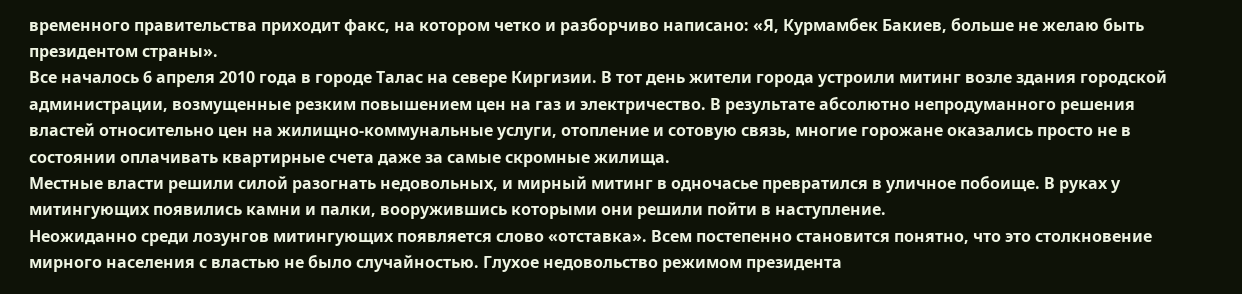временного правительства приходит факс, на котором четко и разборчиво написано: «Я, Курмамбек Бакиев, больше не желаю быть президентом страны».
Все началось 6 апреля 2010 года в городе Талас на севере Киргизии. В тот день жители города устроили митинг возле здания городской администрации, возмущенные резким повышением цен на газ и электричество. В результате абсолютно непродуманного решения властей относительно цен на жилищно-коммунальные услуги, отопление и сотовую связь, многие горожане оказались просто не в состоянии оплачивать квартирные счета даже за самые скромные жилища.
Местные власти решили силой разогнать недовольных, и мирный митинг в одночасье превратился в уличное побоище. В руках у митингующих появились камни и палки, вооружившись которыми они решили пойти в наступление.
Неожиданно среди лозунгов митингующих появляется слово «отставка». Всем постепенно становится понятно, что это столкновение мирного населения с властью не было случайностью. Глухое недовольство режимом президента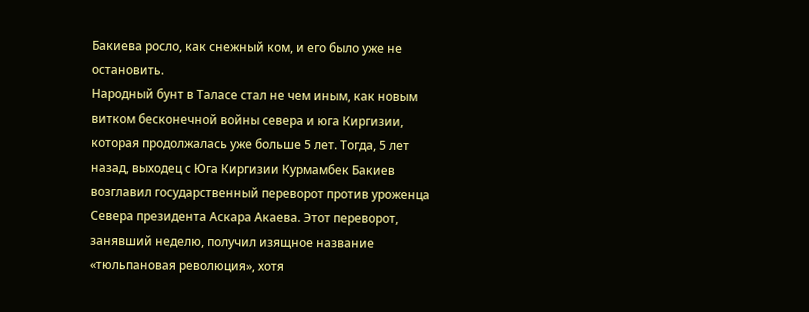Бакиева росло, как снежный ком, и его было уже не остановить.
Народный бунт в Таласе стал не чем иным, как новым витком бесконечной войны севера и юга Киргизии, которая продолжалась уже больше 5 лет. Тогда, 5 лет назад, выходец с Юга Киргизии Курмамбек Бакиев возглавил государственный переворот против уроженца Севера президента Аскара Акаева. Этот переворот, занявший неделю, получил изящное название «тюльпановая революция», хотя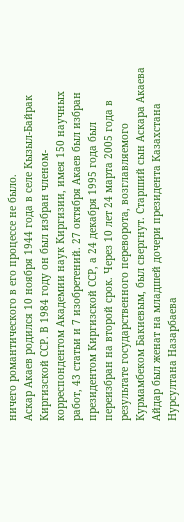ничего романтического в его процессе не было.
Аскар Акаев родился 10 ноября 1944 года в селе Кызыл-Байрак Киргизской ССР. В 1984 году он был избран членом-корреспондентом Академии наук Киргизии, имея 150 научных работ, 43 статьи и 7 изобретений. 27 октября Акаев был избран президентом Киргизской ССР, а 24 декабря 1995 года был переизбран на второй срок. Через 10 лет 24 марта 2005 года в результате государственного переворота, возглавляемого Курмамбеком Бакиевым, был свергнут. Старший сын Аскара Акаева Айдар был женат на младшей дочери президента Казахстана Нурсултана Назарбаева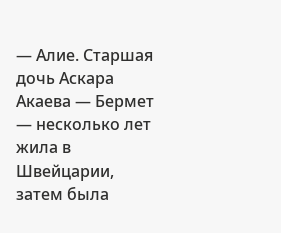— Алие. Старшая дочь Аскара Акаева — Бермет — несколько лет жила в Швейцарии, затем была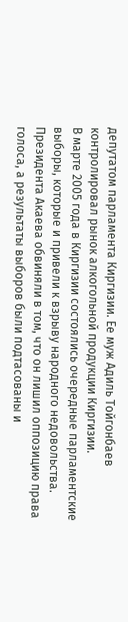депутатом парламента Киргизии. Ее муж Адиль Тойгонбаев контролировал рынок алкогольной продукции Киргизии.
В марте 2005 года в Киргизии состоялись очередные парламентские выборы, которые и привели к взрыву народного недовольства. Президента Акаева обвиняли в том, что он лишил оппозицию права голоса, а результаты выборов были подтасованы и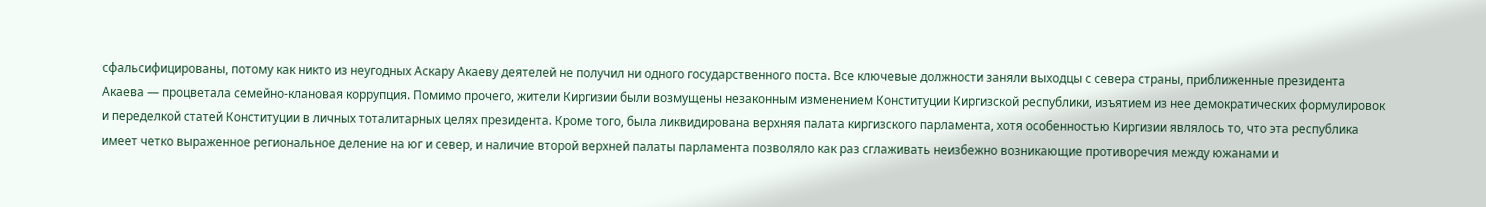сфальсифицированы, потому как никто из неугодных Аскару Акаеву деятелей не получил ни одного государственного поста. Все ключевые должности заняли выходцы с севера страны, приближенные президента Акаева — процветала семейно-клановая коррупция. Помимо прочего, жители Киргизии были возмущены незаконным изменением Конституции Киргизской республики, изъятием из нее демократических формулировок и переделкой статей Конституции в личных тоталитарных целях президента. Кроме того, была ликвидирована верхняя палата киргизского парламента, хотя особенностью Киргизии являлось то, что эта республика имеет четко выраженное региональное деление на юг и север, и наличие второй верхней палаты парламента позволяло как раз сглаживать неизбежно возникающие противоречия между южанами и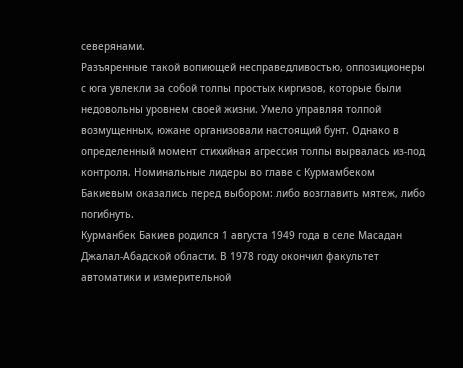северянами.
Разъяренные такой вопиющей несправедливостью, оппозиционеры с юга увлекли за собой толпы простых киргизов, которые были недовольны уровнем своей жизни. Умело управляя толпой возмущенных, южане организовали настоящий бунт. Однако в определенный момент стихийная агрессия толпы вырвалась из-под контроля. Номинальные лидеры во главе с Курмамбеком Бакиевым оказались перед выбором: либо возглавить мятеж, либо погибнуть.
Курманбек Бакиев родился 1 августа 1949 года в селе Масадан Джалал-Абадской области. В 1978 году окончил факультет автоматики и измерительной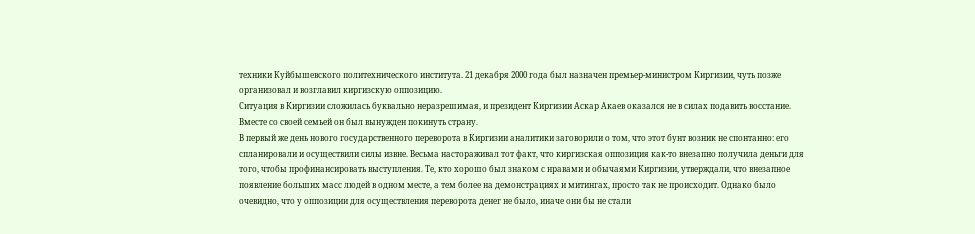техники Куйбышевского политехнического института. 21 декабря 2000 года был назначен премьер-министром Киргизии, чуть позже организовал и возглавил киргизскую оппозицию.
Ситуация в Киргизии сложилась буквально неразрешимая, и президент Киргизии Аскар Акаев оказался не в силах подавить восстание. Вместе со своей семьей он был вынужден покинуть страну.
В первый же день нового государственного переворота в Киргизии аналитики заговорили о том, что этот бунт возник не спонтанно: его спланировали и осуществили силы извне. Весьма настораживал тот факт, что киргизская оппозиция как-то внезапно получила деньги для того, чтобы профинансировать выступления. Те, кто хорошо был знаком с нравами и обычаями Киргизии, утверждали, что внезапное появление больших масс людей в одном месте, а тем более на демонстрациях и митингах, просто так не происходит. Однако было очевидно, что у оппозиции для осуществления переворота денег не было, иначе они бы не стали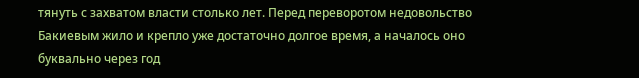тянуть с захватом власти столько лет. Перед переворотом недовольство Бакиевым жило и крепло уже достаточно долгое время, а началось оно буквально через год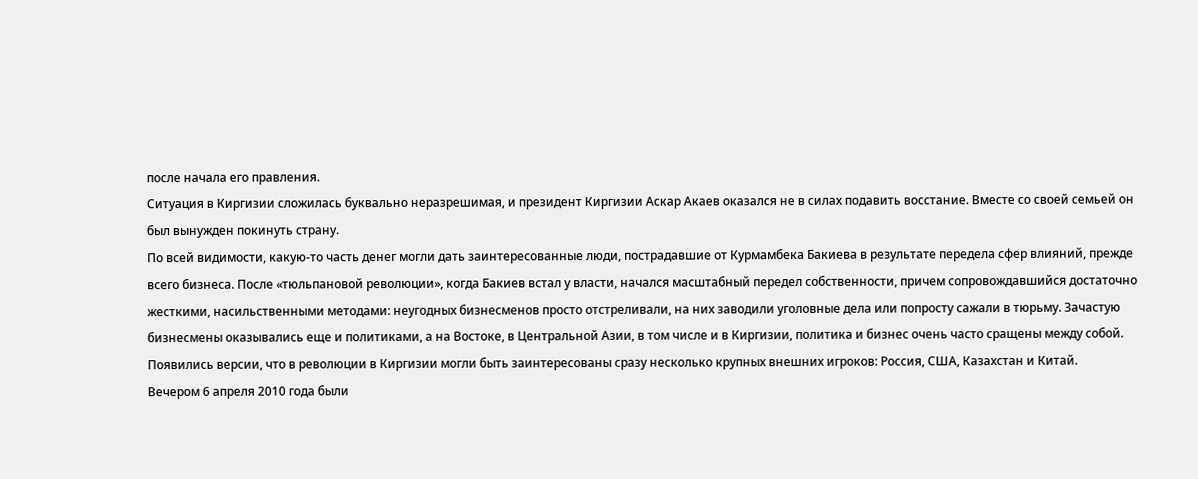после начала его правления.
Ситуация в Киргизии сложилась буквально неразрешимая, и президент Киргизии Аскар Акаев оказался не в силах подавить восстание. Вместе со своей семьей он был вынужден покинуть страну.
По всей видимости, какую-то часть денег могли дать заинтересованные люди, пострадавшие от Курмамбека Бакиева в результате передела сфер влияний, прежде всего бизнеса. После «тюльпановой революции», когда Бакиев встал у власти, начался масштабный передел собственности, причем сопровождавшийся достаточно жесткими, насильственными методами: неугодных бизнесменов просто отстреливали, на них заводили уголовные дела или попросту сажали в тюрьму. Зачастую бизнесмены оказывались еще и политиками, а на Востоке, в Центральной Азии, в том числе и в Киргизии, политика и бизнес очень часто сращены между собой.
Появились версии, что в революции в Киргизии могли быть заинтересованы сразу несколько крупных внешних игроков: Россия, США, Казахстан и Китай.
Вечером 6 апреля 2010 года были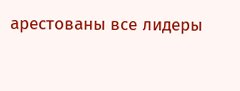арестованы все лидеры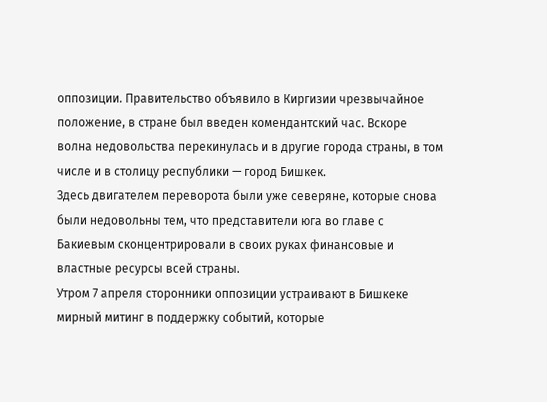оппозиции. Правительство объявило в Киргизии чрезвычайное положение, в стране был введен комендантский час. Вскоре волна недовольства перекинулась и в другие города страны, в том числе и в столицу республики — город Бишкек.
Здесь двигателем переворота были уже северяне, которые снова были недовольны тем, что представители юга во главе с Бакиевым сконцентрировали в своих руках финансовые и властные ресурсы всей страны.
Утром 7 апреля сторонники оппозиции устраивают в Бишкеке мирный митинг в поддержку событий, которые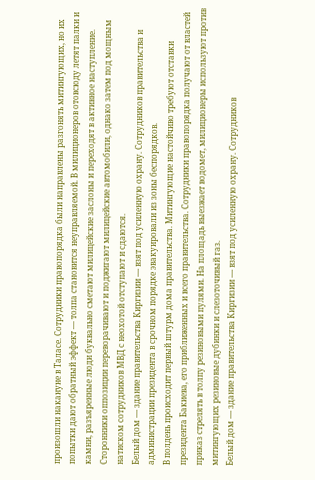произошли накануне в Таласе. Сотрудники правопорядка были направлены разгонять митингующих, но их попытки дают обратный эффект — толпа становится неуправляемой. В милиционеров отовсюду летят палки и камни, разъяренные люди буквально сметают милицейские заслоны и переходят в активное наступление. Сторонники оппозиции переворачивают и поджигают милицейские автомобили, однако затем под мощным натиском сотрудников МВД с неохотой отступают и сдаются.
Белый дом — здание правительства Киргизии — взят под усиленную охрану. Сотрудников правительства и администрации президента в срочном порядке эвакуировали из зоны беспорядков.
В полдень происходит первый штурм дома правительства. Митингующие настойчиво требуют отставки президента Бакиева, его приближенных и всего правительства. Сотрудники правопорядка получают от властей приказ стрелять в толпу резиновыми пулями. На площадь выезжает водомет, милиционеры используют против митингующих резиновые дубинки и слезоточивый газ.
Белый дом — здание правительства Киргизии — взят под усиленную охрану. Сотрудников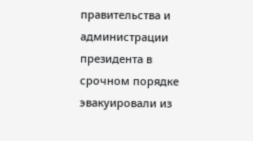правительства и администрации президента в срочном порядке эвакуировали из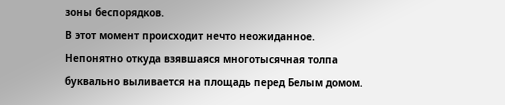зоны беспорядков.
В этот момент происходит нечто неожиданное. Непонятно откуда взявшаяся многотысячная толпа буквально выливается на площадь перед Белым домом.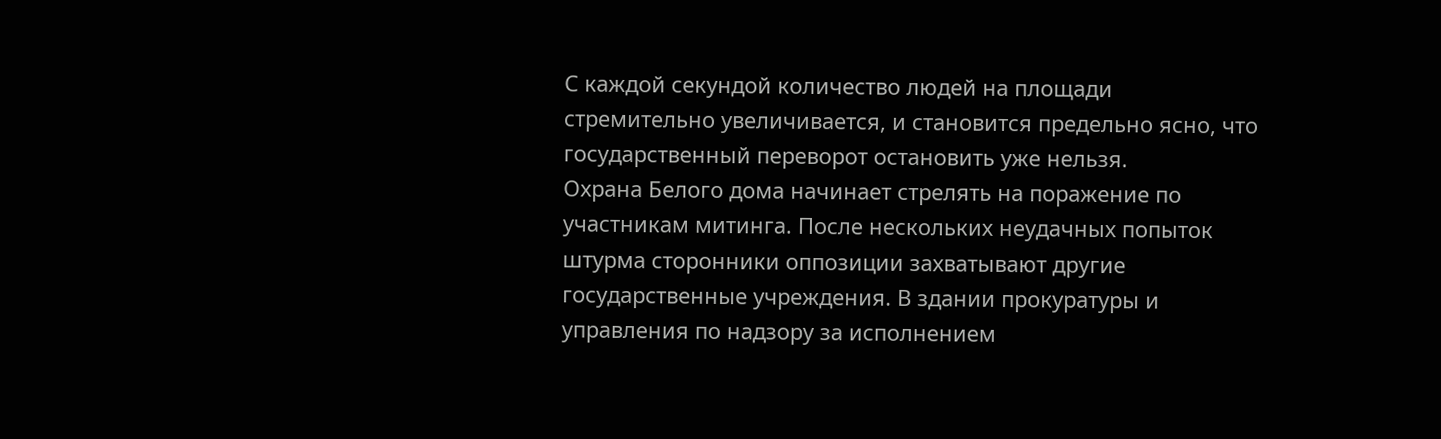С каждой секундой количество людей на площади стремительно увеличивается, и становится предельно ясно, что государственный переворот остановить уже нельзя.
Охрана Белого дома начинает стрелять на поражение по участникам митинга. После нескольких неудачных попыток штурма сторонники оппозиции захватывают другие государственные учреждения. В здании прокуратуры и управления по надзору за исполнением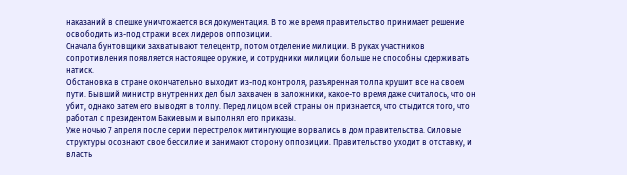наказаний в спешке уничтожается вся документация. В то же время правительство принимает решение освободить из-под стражи всех лидеров оппозиции.
Сначала бунтовщики захватывают телецентр, потом отделение милиции. В руках участников сопротивления появляется настоящее оружие, и сотрудники милиции больше не способны сдерживать натиск.
Обстановка в стране окончательно выходит из-под контроля, разъяренная толпа крушит все на своем пути. Бывший министр внутренних дел был захвачен в заложники, какое-то время даже считалось, что он убит, однако затем его выводят в толпу. Перед лицом всей страны он признается, что стыдится того, что работал с президентом Бакиевым и выполнял его приказы.
Уже ночью 7 апреля после серии перестрелок митингующие ворвались в дом правительства. Силовые структуры осознают свое бессилие и занимают сторону оппозиции. Правительство уходит в отставку, и власть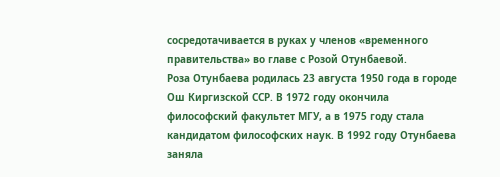сосредотачивается в руках у членов «временного правительства» во главе с Розой Отунбаевой.
Роза Отунбаева родилась 23 августа 1950 года в городе Ош Киргизской ССР. В 1972 году окончила философский факультет МГУ, а в 1975 году стала кандидатом философских наук. В 1992 году Отунбаева заняла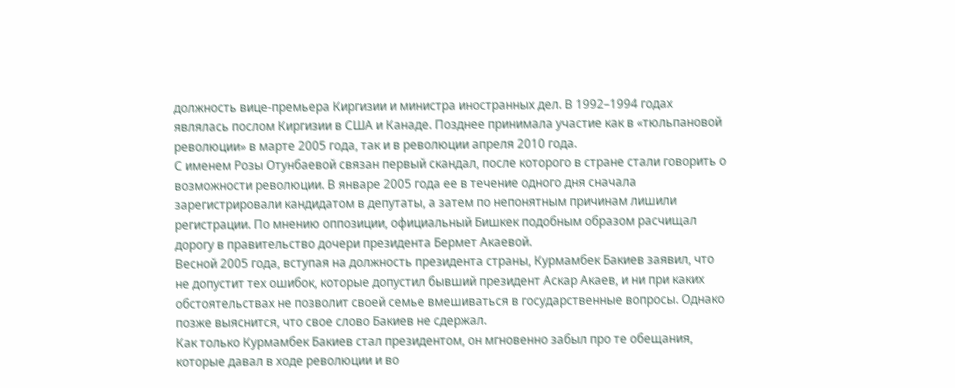должность вице-премьера Киргизии и министра иностранных дел. В 1992–1994 годах являлась послом Киргизии в США и Канаде. Позднее принимала участие как в «тюльпановой революции» в марте 2005 года, так и в революции апреля 2010 года.
С именем Розы Отунбаевой связан первый скандал, после которого в стране стали говорить о возможности революции. В январе 2005 года ее в течение одного дня сначала зарегистрировали кандидатом в депутаты, а затем по непонятным причинам лишили регистрации. По мнению оппозиции, официальный Бишкек подобным образом расчищал дорогу в правительство дочери президента Бермет Акаевой.
Весной 2005 года, вступая на должность президента страны, Курмамбек Бакиев заявил, что не допустит тех ошибок, которые допустил бывший президент Аскар Акаев, и ни при каких обстоятельствах не позволит своей семье вмешиваться в государственные вопросы. Однако позже выяснится, что свое слово Бакиев не сдержал.
Как только Курмамбек Бакиев стал президентом, он мгновенно забыл про те обещания, которые давал в ходе революции и во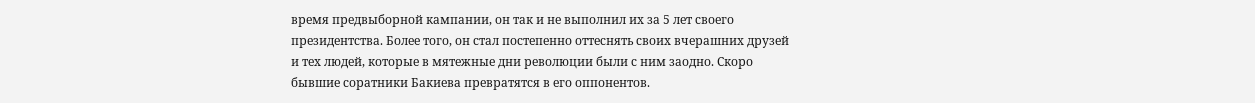время предвыборной кампании, он так и не выполнил их за 5 лет своего президентства. Более того, он стал постепенно оттеснять своих вчерашних друзей и тех людей, которые в мятежные дни революции были с ним заодно. Скоро бывшие соратники Бакиева превратятся в его оппонентов.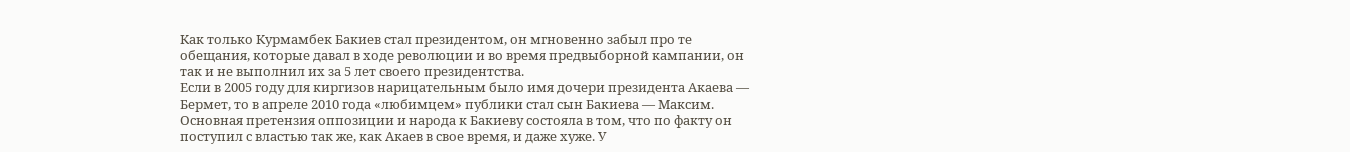Как только Курмамбек Бакиев стал президентом, он мгновенно забыл про те обещания, которые давал в ходе революции и во время предвыборной кампании, он так и не выполнил их за 5 лет своего президентства.
Если в 2005 году для киргизов нарицательным было имя дочери президента Акаева — Бермет, то в апреле 2010 года «любимцем» публики стал сын Бакиева — Максим.
Основная претензия оппозиции и народа к Бакиеву состояла в том, что по факту он поступил с властью так же, как Акаев в свое время, и даже хуже. У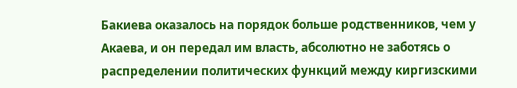Бакиева оказалось на порядок больше родственников, чем у Акаева, и он передал им власть, абсолютно не заботясь о распределении политических функций между киргизскими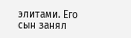элитами. Его сын занял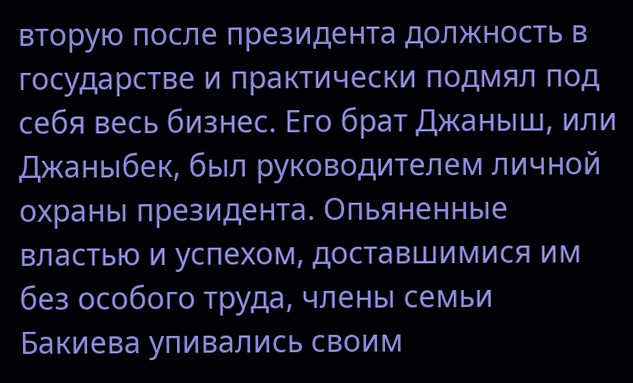вторую после президента должность в государстве и практически подмял под себя весь бизнес. Его брат Джаныш, или Джаныбек, был руководителем личной охраны президента. Опьяненные властью и успехом, доставшимися им без особого труда, члены семьи Бакиева упивались своим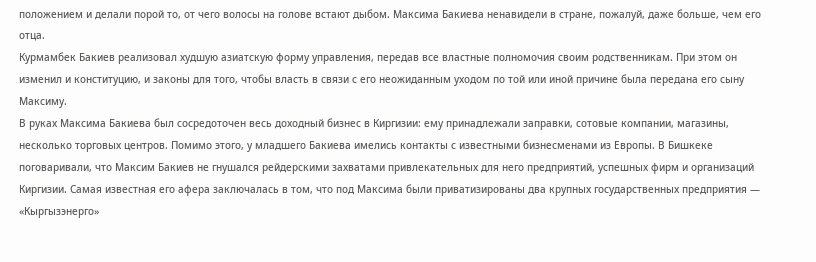положением и делали порой то, от чего волосы на голове встают дыбом. Максима Бакиева ненавидели в стране, пожалуй, даже больше, чем его отца.
Курмамбек Бакиев реализовал худшую азиатскую форму управления, передав все властные полномочия своим родственникам. При этом он изменил и конституцию, и законы для того, чтобы власть в связи с его неожиданным уходом по той или иной причине была передана его сыну Максиму.
В руках Максима Бакиева был сосредоточен весь доходный бизнес в Киргизии: ему принадлежали заправки, сотовые компании, магазины, несколько торговых центров. Помимо этого, у младшего Бакиева имелись контакты с известными бизнесменами из Европы. В Бишкеке поговаривали, что Максим Бакиев не гнушался рейдерскими захватами привлекательных для него предприятий, успешных фирм и организаций Киргизии. Самая известная его афера заключалась в том, что под Максима были приватизированы два крупных государственных предприятия — «Кыргызэнерго»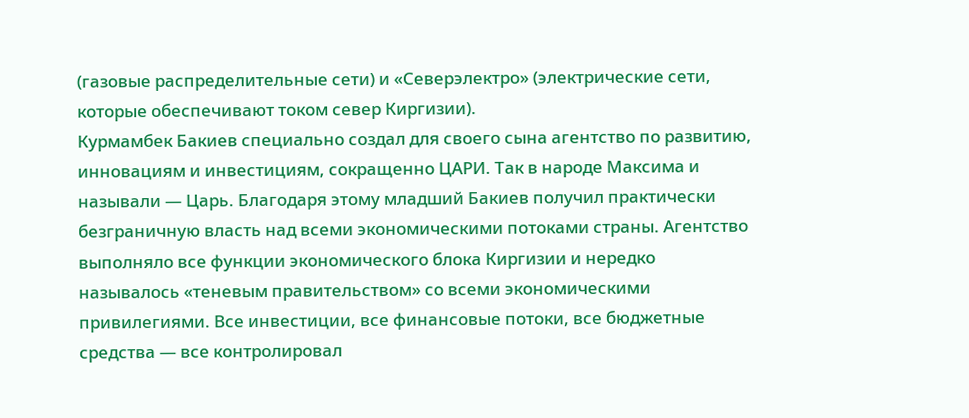(газовые распределительные сети) и «Северэлектро» (электрические сети, которые обеспечивают током север Киргизии).
Курмамбек Бакиев специально создал для своего сына агентство по развитию, инновациям и инвестициям, сокращенно ЦАРИ. Так в народе Максима и называли — Царь. Благодаря этому младший Бакиев получил практически безграничную власть над всеми экономическими потоками страны. Агентство выполняло все функции экономического блока Киргизии и нередко называлось «теневым правительством» со всеми экономическими привилегиями. Все инвестиции, все финансовые потоки, все бюджетные средства — все контролировал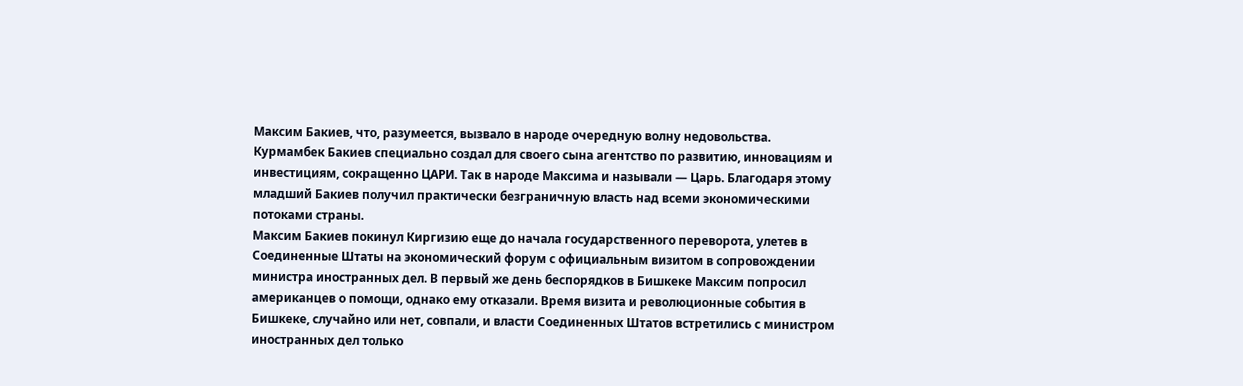Максим Бакиев, что, разумеется, вызвало в народе очередную волну недовольства.
Курмамбек Бакиев специально создал для своего сына агентство по развитию, инновациям и инвестициям, сокращенно ЦАРИ. Так в народе Максима и называли — Царь. Благодаря этому младший Бакиев получил практически безграничную власть над всеми экономическими потоками страны.
Максим Бакиев покинул Киргизию еще до начала государственного переворота, улетев в Соединенные Штаты на экономический форум с официальным визитом в сопровождении министра иностранных дел. В первый же день беспорядков в Бишкеке Максим попросил американцев о помощи, однако ему отказали. Время визита и революционные события в Бишкеке, случайно или нет, совпали, и власти Соединенных Штатов встретились с министром иностранных дел только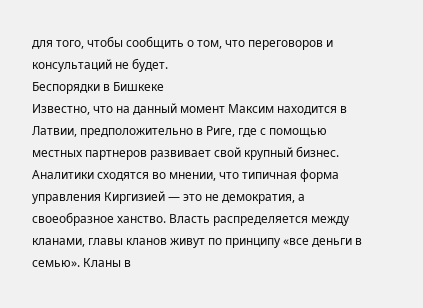для того, чтобы сообщить о том, что переговоров и консультаций не будет.
Беспорядки в Бишкеке
Известно, что на данный момент Максим находится в Латвии, предположительно в Риге, где с помощью местных партнеров развивает свой крупный бизнес.
Аналитики сходятся во мнении, что типичная форма управления Киргизией — это не демократия, а своеобразное ханство. Власть распределяется между кланами, главы кланов живут по принципу «все деньги в семью». Кланы в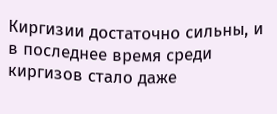Киргизии достаточно сильны, и в последнее время среди киргизов стало даже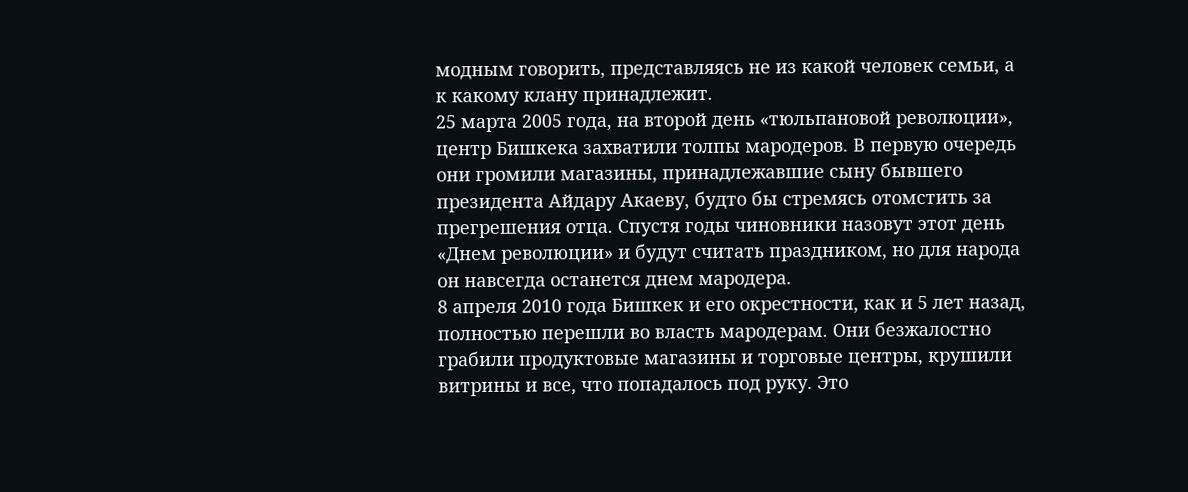модным говорить, представляясь не из какой человек семьи, а к какому клану принадлежит.
25 марта 2005 года, на второй день «тюльпановой революции», центр Бишкека захватили толпы мародеров. В первую очередь они громили магазины, принадлежавшие сыну бывшего президента Айдару Акаеву, будто бы стремясь отомстить за прегрешения отца. Спустя годы чиновники назовут этот день «Днем революции» и будут считать праздником, но для народа он навсегда останется днем мародера.
8 апреля 2010 года Бишкек и его окрестности, как и 5 лет назад, полностью перешли во власть мародерам. Они безжалостно грабили продуктовые магазины и торговые центры, крушили витрины и все, что попадалось под руку. Это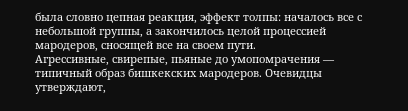была словно цепная реакция, эффект толпы: началось все с небольшой группы, а закончилось целой процессией мародеров, сносящей все на своем пути.
Агрессивные, свирепые, пьяные до умопомрачения — типичный образ бишкекских мародеров. Очевидцы утверждают,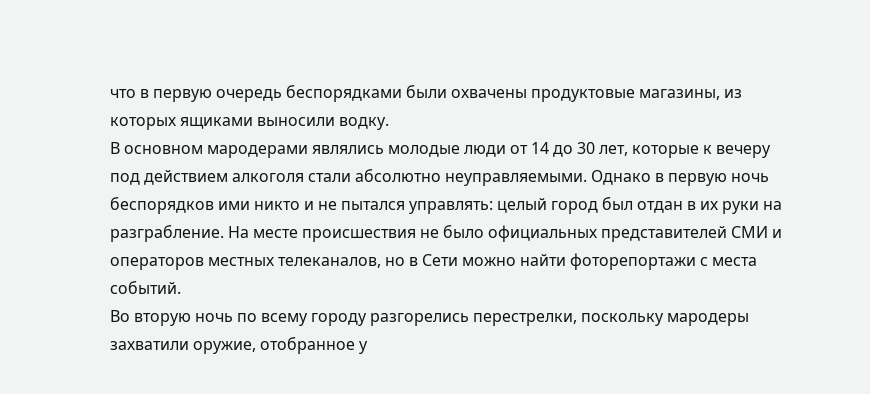что в первую очередь беспорядками были охвачены продуктовые магазины, из которых ящиками выносили водку.
В основном мародерами являлись молодые люди от 14 до 30 лет, которые к вечеру под действием алкоголя стали абсолютно неуправляемыми. Однако в первую ночь беспорядков ими никто и не пытался управлять: целый город был отдан в их руки на разграбление. На месте происшествия не было официальных представителей СМИ и операторов местных телеканалов, но в Сети можно найти фоторепортажи с места событий.
Во вторую ночь по всему городу разгорелись перестрелки, поскольку мародеры захватили оружие, отобранное у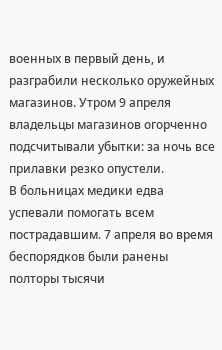военных в первый день, и разграбили несколько оружейных магазинов. Утром 9 апреля владельцы магазинов огорченно подсчитывали убытки: за ночь все прилавки резко опустели.
В больницах медики едва успевали помогать всем пострадавшим. 7 апреля во время беспорядков были ранены полторы тысячи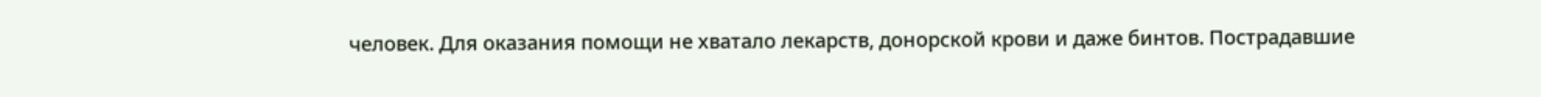человек. Для оказания помощи не хватало лекарств, донорской крови и даже бинтов. Пострадавшие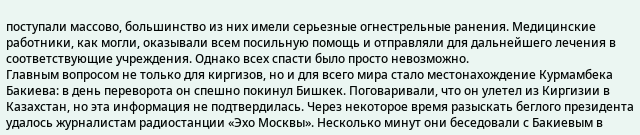поступали массово, большинство из них имели серьезные огнестрельные ранения. Медицинские работники, как могли, оказывали всем посильную помощь и отправляли для дальнейшего лечения в соответствующие учреждения. Однако всех спасти было просто невозможно.
Главным вопросом не только для киргизов, но и для всего мира стало местонахождение Курмамбека Бакиева: в день переворота он спешно покинул Бишкек. Поговаривали, что он улетел из Киргизии в Казахстан, но эта информация не подтвердилась. Через некоторое время разыскать беглого президента удалось журналистам радиостанции «Эхо Москвы». Несколько минут они беседовали с Бакиевым в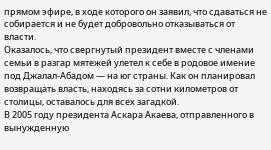прямом эфире, в ходе которого он заявил, что сдаваться не собирается и не будет добровольно отказываться от власти.
Оказалось, что свергнутый президент вместе с членами семьи в разгар мятежей улетел к себе в родовое имение под Джалал-Абадом — на юг страны. Как он планировал возвращать власть, находясь за сотни километров от столицы, оставалось для всех загадкой.
В 2005 году президента Аскара Акаева, отправленного в вынужденную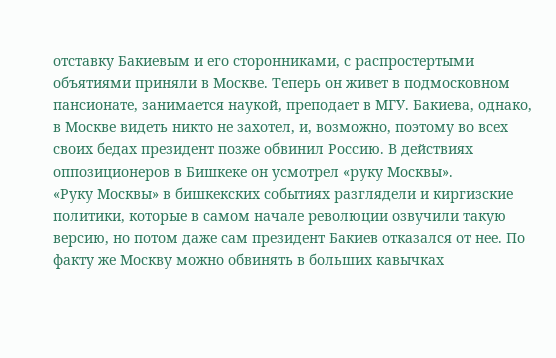отставку Бакиевым и его сторонниками, с распростертыми объятиями приняли в Москве. Теперь он живет в подмосковном пансионате, занимается наукой, преподает в МГУ. Бакиева, однако, в Москве видеть никто не захотел, и, возможно, поэтому во всех своих бедах президент позже обвинил Россию. В действиях оппозиционеров в Бишкеке он усмотрел «руку Москвы».
«Руку Москвы» в бишкекских событиях разглядели и киргизские политики, которые в самом начале революции озвучили такую версию, но потом даже сам президент Бакиев отказался от нее. По факту же Москву можно обвинять в больших кавычках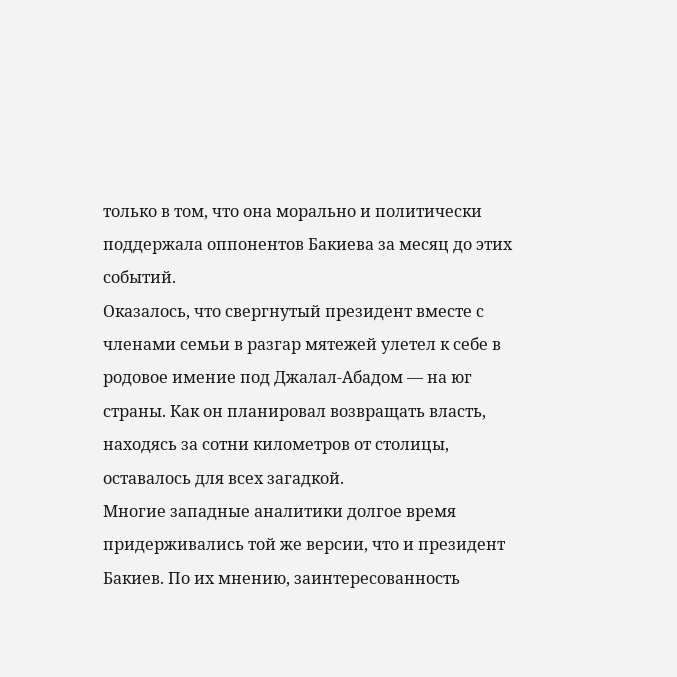только в том, что она морально и политически поддержала оппонентов Бакиева за месяц до этих событий.
Оказалось, что свергнутый президент вместе с членами семьи в разгар мятежей улетел к себе в родовое имение под Джалал-Абадом — на юг страны. Как он планировал возвращать власть, находясь за сотни километров от столицы, оставалось для всех загадкой.
Многие западные аналитики долгое время придерживались той же версии, что и президент Бакиев. По их мнению, заинтересованность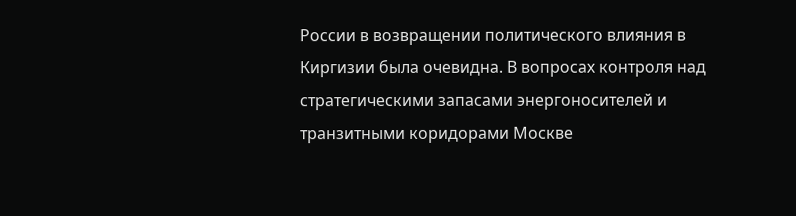России в возвращении политического влияния в Киргизии была очевидна. В вопросах контроля над стратегическими запасами энергоносителей и транзитными коридорами Москве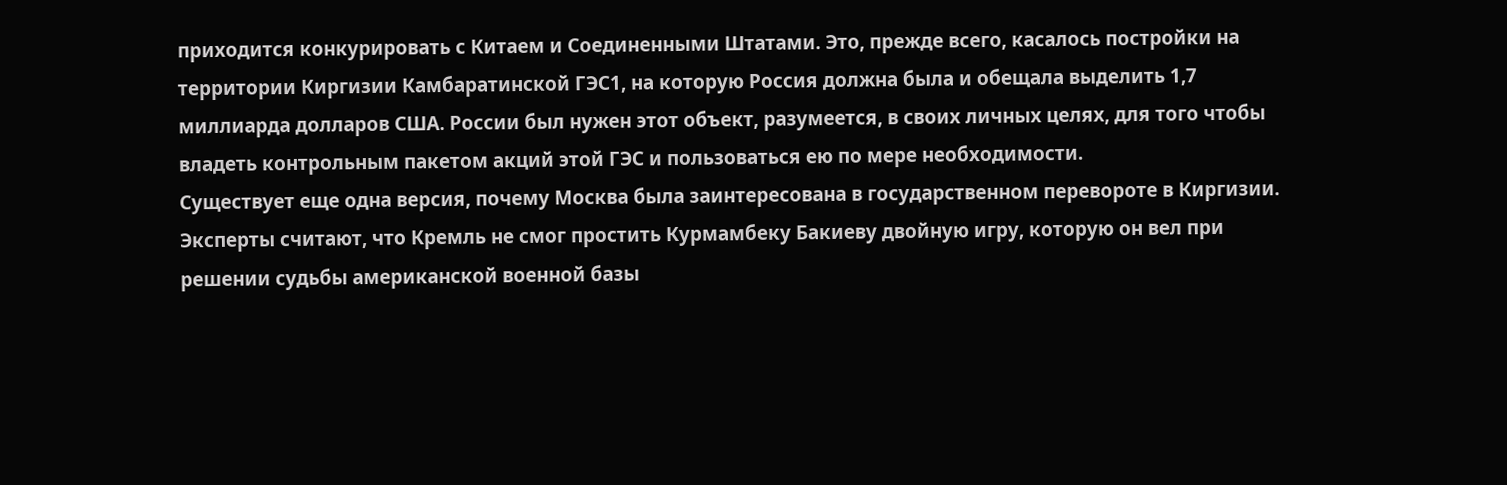приходится конкурировать с Китаем и Соединенными Штатами. Это, прежде всего, касалось постройки на территории Киргизии Камбаратинской ГЭС1, на которую Россия должна была и обещала выделить 1,7 миллиарда долларов США. России был нужен этот объект, разумеется, в своих личных целях, для того чтобы владеть контрольным пакетом акций этой ГЭС и пользоваться ею по мере необходимости.
Существует еще одна версия, почему Москва была заинтересована в государственном перевороте в Киргизии. Эксперты считают, что Кремль не смог простить Курмамбеку Бакиеву двойную игру, которую он вел при решении судьбы американской военной базы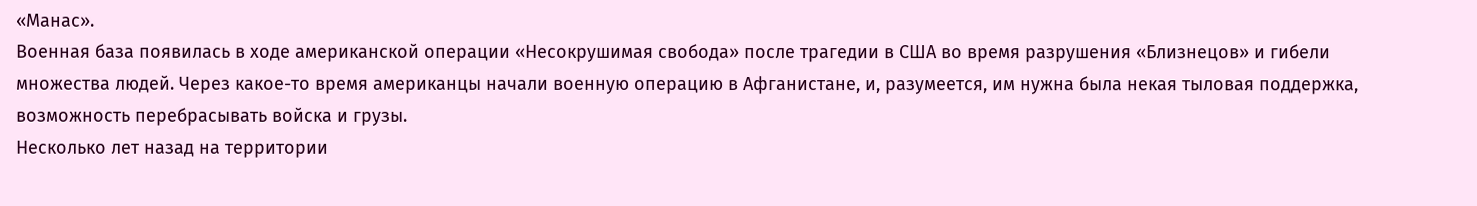«Манас».
Военная база появилась в ходе американской операции «Несокрушимая свобода» после трагедии в США во время разрушения «Близнецов» и гибели множества людей. Через какое-то время американцы начали военную операцию в Афганистане, и, разумеется, им нужна была некая тыловая поддержка, возможность перебрасывать войска и грузы.
Несколько лет назад на территории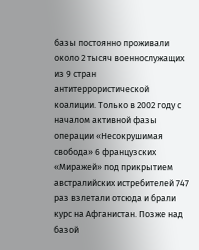базы постоянно проживали около 2 тысяч военнослужащих из 9 стран антитеррористической коалиции. Только в 2002 году с началом активной фазы операции «Несокрушимая свобода» 6 французских «Миражей» под прикрытием австралийских истребителей 747 раз взлетали отсюда и брали курс на Афганистан. Позже над базой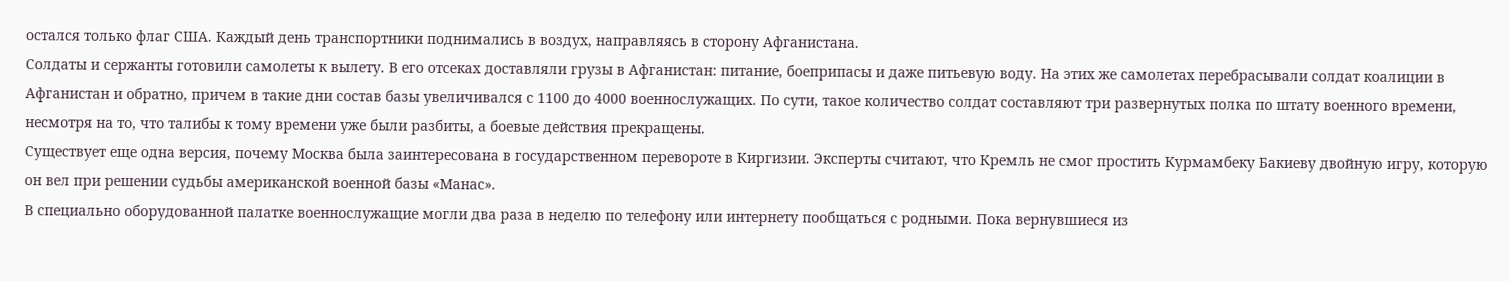остался только флаг США. Каждый день транспортники поднимались в воздух, направляясь в сторону Афганистана.
Солдаты и сержанты готовили самолеты к вылету. В его отсеках доставляли грузы в Афганистан: питание, боеприпасы и даже питьевую воду. На этих же самолетах перебрасывали солдат коалиции в Афганистан и обратно, причем в такие дни состав базы увеличивался с 1100 до 4000 военнослужащих. По сути, такое количество солдат составляют три развернутых полка по штату военного времени, несмотря на то, что талибы к тому времени уже были разбиты, а боевые действия прекращены.
Существует еще одна версия, почему Москва была заинтересована в государственном перевороте в Киргизии. Эксперты считают, что Кремль не смог простить Курмамбеку Бакиеву двойную игру, которую он вел при решении судьбы американской военной базы «Манас».
В специально оборудованной палатке военнослужащие могли два раза в неделю по телефону или интернету пообщаться с родными. Пока вернувшиеся из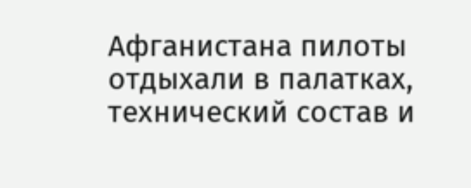Афганистана пилоты отдыхали в палатках, технический состав и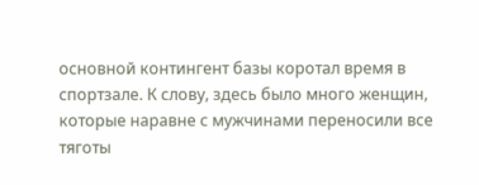основной контингент базы коротал время в спортзале. К слову, здесь было много женщин, которые наравне с мужчинами переносили все тяготы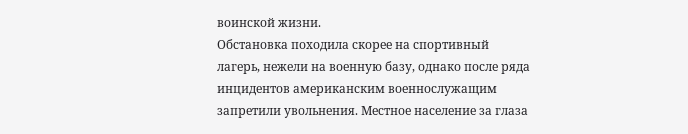воинской жизни.
Обстановка походила скорее на спортивный лагерь, нежели на военную базу, однако после ряда инцидентов американским военнослужащим запретили увольнения. Местное население за глаза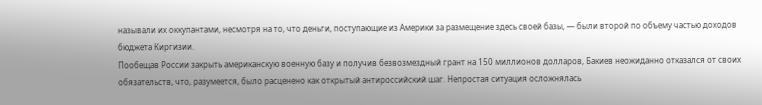называли их оккупантами, несмотря на то, что деньги, поступающие из Америки за размещение здесь своей базы, — были второй по объему частью доходов бюджета Киргизии.
Пообещав России закрыть американскую военную базу и получив безвозмездный грант на 150 миллионов долларов, Бакиев неожиданно отказался от своих обязательств, что, разумеется, было расценено как открытый антироссийский шаг. Непростая ситуация осложнялась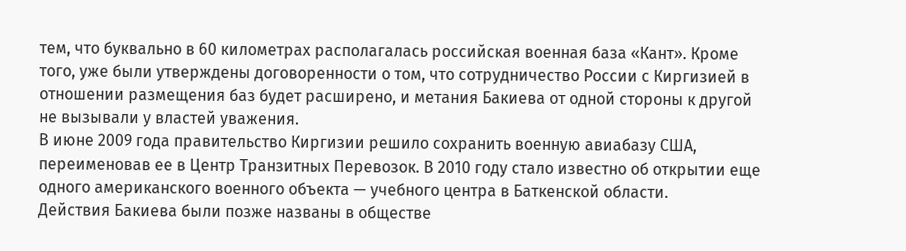тем, что буквально в 60 километрах располагалась российская военная база «Кант». Кроме того, уже были утверждены договоренности о том, что сотрудничество России с Киргизией в отношении размещения баз будет расширено, и метания Бакиева от одной стороны к другой не вызывали у властей уважения.
В июне 2009 года правительство Киргизии решило сохранить военную авиабазу США, переименовав ее в Центр Транзитных Перевозок. В 2010 году стало известно об открытии еще одного американского военного объекта — учебного центра в Баткенской области.
Действия Бакиева были позже названы в обществе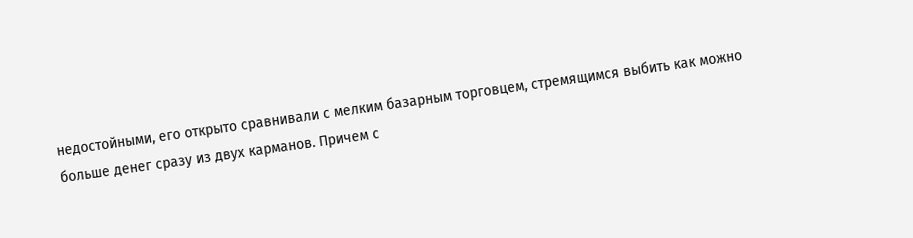недостойными, его открыто сравнивали с мелким базарным торговцем, стремящимся выбить как можно больше денег сразу из двух карманов. Причем с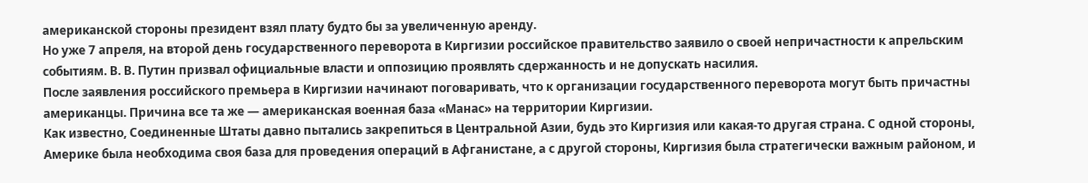американской стороны президент взял плату будто бы за увеличенную аренду.
Но уже 7 апреля, на второй день государственного переворота в Киргизии российское правительство заявило о своей непричастности к апрельским событиям. В. В. Путин призвал официальные власти и оппозицию проявлять сдержанность и не допускать насилия.
После заявления российского премьера в Киргизии начинают поговаривать, что к организации государственного переворота могут быть причастны американцы. Причина все та же — американская военная база «Манас» на территории Киргизии.
Как известно, Соединенные Штаты давно пытались закрепиться в Центральной Азии, будь это Киргизия или какая-то другая страна. С одной стороны, Америке была необходима своя база для проведения операций в Афганистане, а с другой стороны, Киргизия была стратегически важным районом, и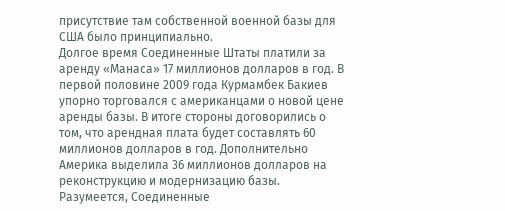присутствие там собственной военной базы для США было принципиально.
Долгое время Соединенные Штаты платили за аренду «Манаса» 17 миллионов долларов в год. В первой половине 2009 года Курмамбек Бакиев упорно торговался с американцами о новой цене аренды базы. В итоге стороны договорились о том, что арендная плата будет составлять 60 миллионов долларов в год. Дополнительно Америка выделила 36 миллионов долларов на реконструкцию и модернизацию базы.
Разумеется, Соединенные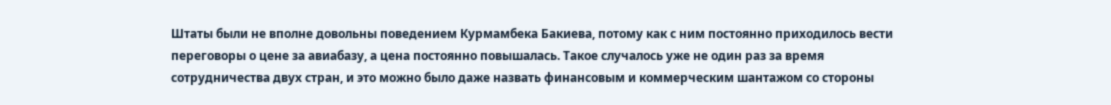Штаты были не вполне довольны поведением Курмамбека Бакиева, потому как с ним постоянно приходилось вести переговоры о цене за авиабазу, а цена постоянно повышалась. Такое случалось уже не один раз за время сотрудничества двух стран, и это можно было даже назвать финансовым и коммерческим шантажом со стороны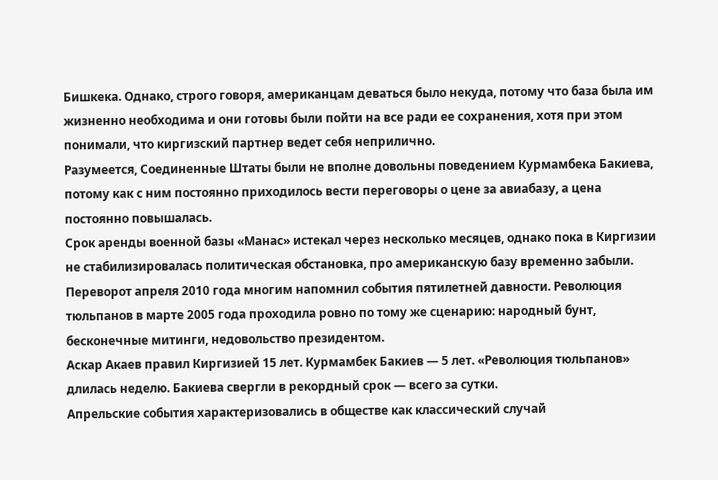Бишкека. Однако, строго говоря, американцам деваться было некуда, потому что база была им жизненно необходима и они готовы были пойти на все ради ее сохранения, хотя при этом понимали, что киргизский партнер ведет себя неприлично.
Разумеется, Соединенные Штаты были не вполне довольны поведением Курмамбека Бакиева, потому как с ним постоянно приходилось вести переговоры о цене за авиабазу, а цена постоянно повышалась.
Срок аренды военной базы «Манас» истекал через несколько месяцев, однако пока в Киргизии не стабилизировалась политическая обстановка, про американскую базу временно забыли.
Переворот апреля 2010 года многим напомнил события пятилетней давности. Революция тюльпанов в марте 2005 года проходила ровно по тому же сценарию: народный бунт, бесконечные митинги, недовольство президентом.
Аскар Акаев правил Киргизией 15 лет. Курмамбек Бакиев — 5 лет. «Революция тюльпанов» длилась неделю. Бакиева свергли в рекордный срок — всего за сутки.
Апрельские события характеризовались в обществе как классический случай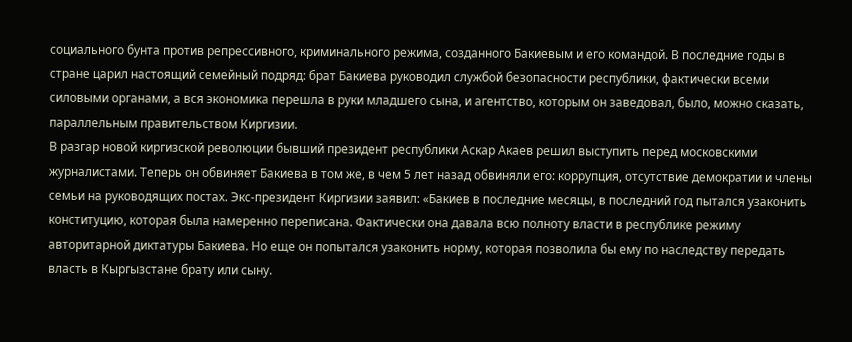социального бунта против репрессивного, криминального режима, созданного Бакиевым и его командой. В последние годы в стране царил настоящий семейный подряд: брат Бакиева руководил службой безопасности республики, фактически всеми силовыми органами, а вся экономика перешла в руки младшего сына, и агентство, которым он заведовал, было, можно сказать, параллельным правительством Киргизии.
В разгар новой киргизской революции бывший президент республики Аскар Акаев решил выступить перед московскими журналистами. Теперь он обвиняет Бакиева в том же, в чем 5 лет назад обвиняли его: коррупция, отсутствие демократии и члены семьи на руководящих постах. Экс-президент Киргизии заявил: «Бакиев в последние месяцы, в последний год пытался узаконить конституцию, которая была намеренно переписана. Фактически она давала всю полноту власти в республике режиму авторитарной диктатуры Бакиева. Но еще он попытался узаконить норму, которая позволила бы ему по наследству передать власть в Кыргызстане брату или сыну.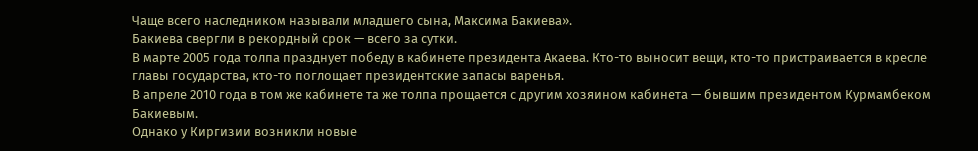Чаще всего наследником называли младшего сына, Максима Бакиева».
Бакиева свергли в рекордный срок — всего за сутки.
В марте 2005 года толпа празднует победу в кабинете президента Акаева. Кто-то выносит вещи, кто-то пристраивается в кресле главы государства, кто-то поглощает президентские запасы варенья.
В апреле 2010 года в том же кабинете та же толпа прощается с другим хозяином кабинета — бывшим президентом Курмамбеком Бакиевым.
Однако у Киргизии возникли новые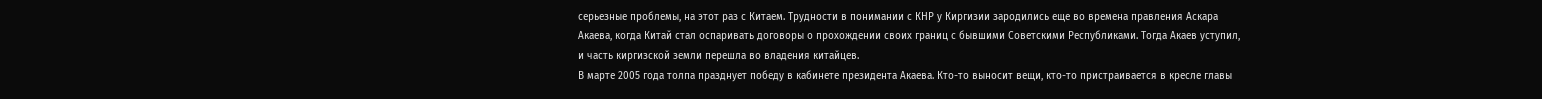серьезные проблемы, на этот раз с Китаем. Трудности в понимании с КНР у Киргизии зародились еще во времена правления Аскара Акаева, когда Китай стал оспаривать договоры о прохождении своих границ с бывшими Советскими Республиками. Тогда Акаев уступил, и часть киргизской земли перешла во владения китайцев.
В марте 2005 года толпа празднует победу в кабинете президента Акаева. Кто-то выносит вещи, кто-то пристраивается в кресле главы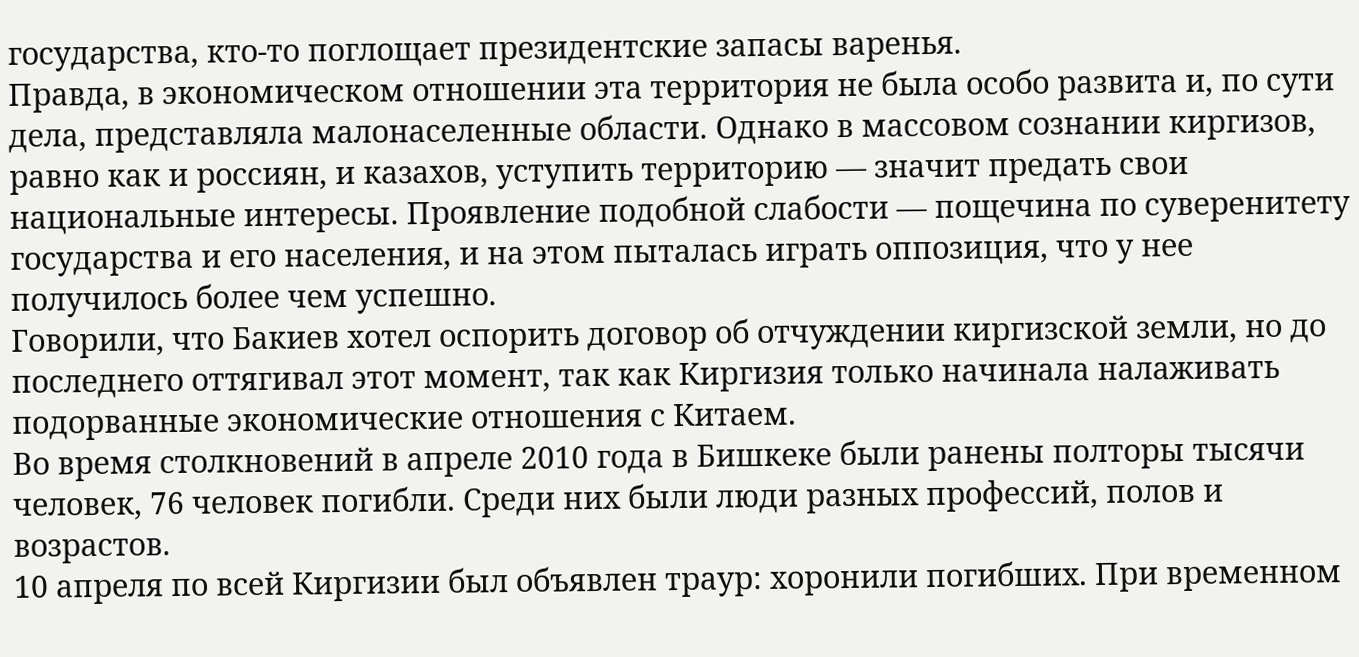государства, кто-то поглощает президентские запасы варенья.
Правда, в экономическом отношении эта территория не была особо развита и, по сути дела, представляла малонаселенные области. Однако в массовом сознании киргизов, равно как и россиян, и казахов, уступить территорию — значит предать свои национальные интересы. Проявление подобной слабости — пощечина по суверенитету государства и его населения, и на этом пыталась играть оппозиция, что у нее получилось более чем успешно.
Говорили, что Бакиев хотел оспорить договор об отчуждении киргизской земли, но до последнего оттягивал этот момент, так как Киргизия только начинала налаживать подорванные экономические отношения с Китаем.
Во время столкновений в апреле 2010 года в Бишкеке были ранены полторы тысячи человек, 76 человек погибли. Среди них были люди разных профессий, полов и возрастов.
10 апреля по всей Киргизии был объявлен траур: хоронили погибших. При временном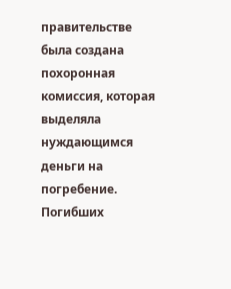правительстве была создана похоронная комиссия, которая выделяла нуждающимся деньги на погребение. Погибших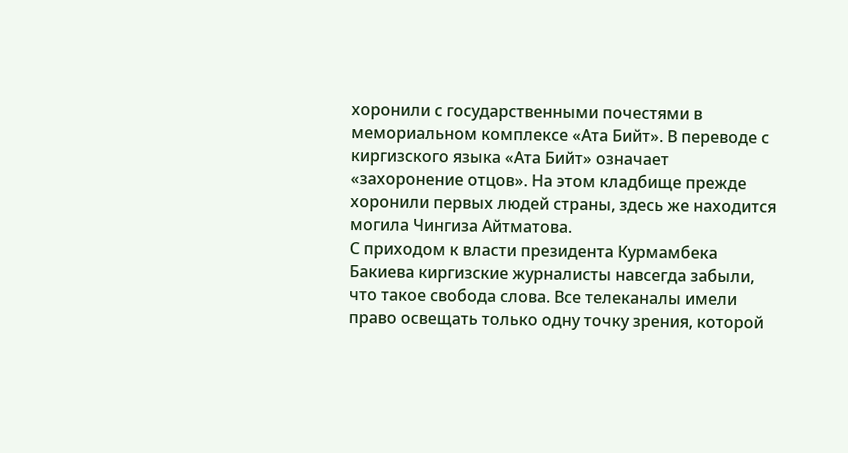хоронили с государственными почестями в мемориальном комплексе «Ата Бийт». В переводе с киргизского языка «Ата Бийт» означает «захоронение отцов». На этом кладбище прежде хоронили первых людей страны, здесь же находится могила Чингиза Айтматова.
С приходом к власти президента Курмамбека Бакиева киргизские журналисты навсегда забыли, что такое свобода слова. Все телеканалы имели право освещать только одну точку зрения, которой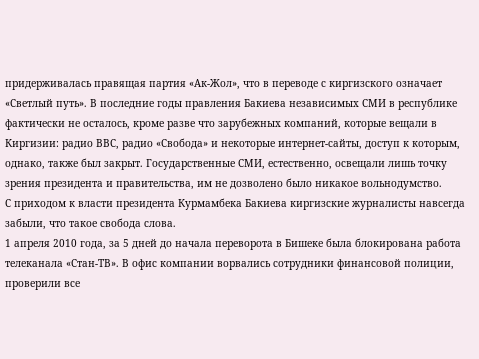придерживалась правящая партия «Ак-Жол», что в переводе с киргизского означает «Светлый путь». В последние годы правления Бакиева независимых СМИ в республике фактически не осталось, кроме разве что зарубежных компаний, которые вещали в Киргизии: радио ВВС, радио «Свобода» и некоторые интернет-сайты, доступ к которым, однако, также был закрыт. Государственные СМИ, естественно, освещали лишь точку зрения президента и правительства, им не дозволено было никакое вольнодумство.
С приходом к власти президента Курмамбека Бакиева киргизские журналисты навсегда забыли, что такое свобода слова.
1 апреля 2010 года, за 5 дней до начала переворота в Бишеке была блокирована работа телеканала «Стан-ТВ». В офис компании ворвались сотрудники финансовой полиции, проверили все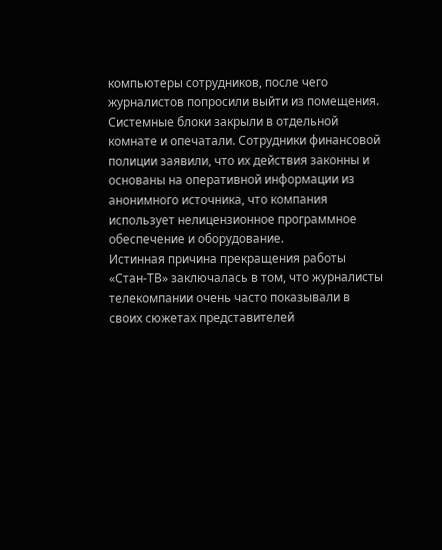компьютеры сотрудников, после чего журналистов попросили выйти из помещения. Системные блоки закрыли в отдельной комнате и опечатали. Сотрудники финансовой полиции заявили, что их действия законны и основаны на оперативной информации из анонимного источника, что компания использует нелицензионное программное обеспечение и оборудование.
Истинная причина прекращения работы «Стан-ТВ» заключалась в том, что журналисты телекомпании очень часто показывали в своих сюжетах представителей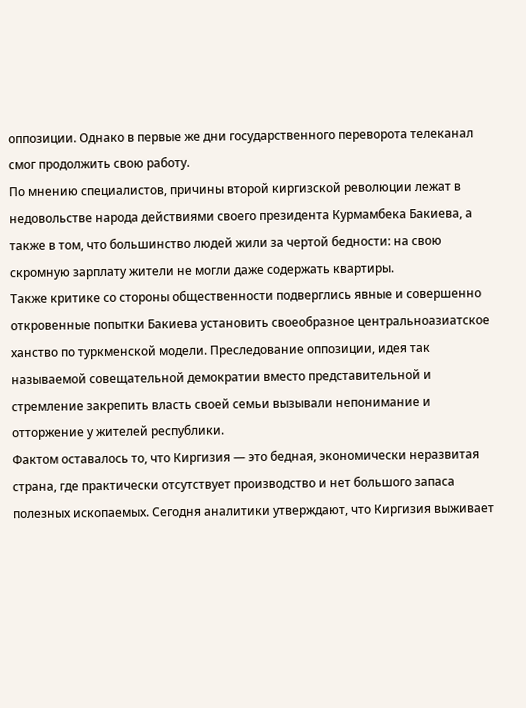оппозиции. Однако в первые же дни государственного переворота телеканал смог продолжить свою работу.
По мнению специалистов, причины второй киргизской революции лежат в недовольстве народа действиями своего президента Курмамбека Бакиева, а также в том, что большинство людей жили за чертой бедности: на свою скромную зарплату жители не могли даже содержать квартиры.
Также критике со стороны общественности подверглись явные и совершенно откровенные попытки Бакиева установить своеобразное центральноазиатское ханство по туркменской модели. Преследование оппозиции, идея так называемой совещательной демократии вместо представительной и стремление закрепить власть своей семьи вызывали непонимание и отторжение у жителей республики.
Фактом оставалось то, что Киргизия — это бедная, экономически неразвитая страна, где практически отсутствует производство и нет большого запаса полезных ископаемых. Сегодня аналитики утверждают, что Киргизия выживает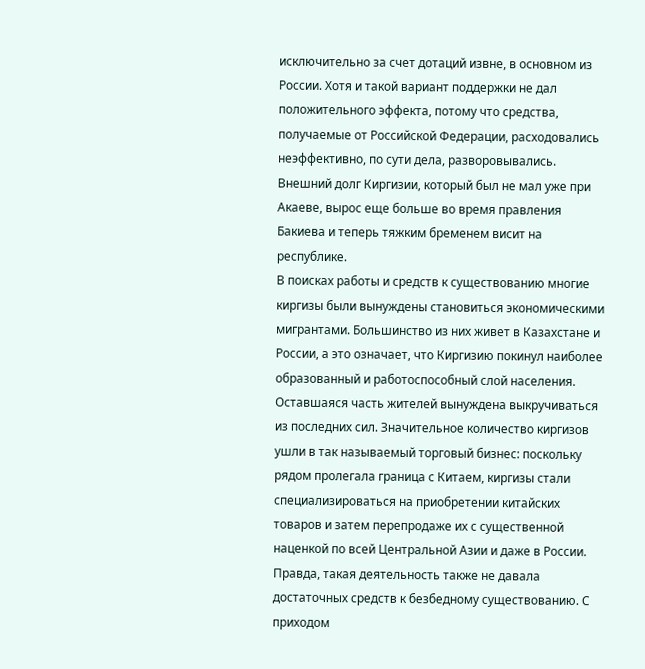исключительно за счет дотаций извне, в основном из России. Хотя и такой вариант поддержки не дал положительного эффекта, потому что средства, получаемые от Российской Федерации, расходовались неэффективно, по сути дела, разворовывались. Внешний долг Киргизии, который был не мал уже при Акаеве, вырос еще больше во время правления Бакиева и теперь тяжким бременем висит на республике.
В поисках работы и средств к существованию многие киргизы были вынуждены становиться экономическими мигрантами. Большинство из них живет в Казахстане и России, а это означает, что Киргизию покинул наиболее образованный и работоспособный слой населения. Оставшаяся часть жителей вынуждена выкручиваться из последних сил. Значительное количество киргизов ушли в так называемый торговый бизнес: поскольку рядом пролегала граница с Китаем, киргизы стали специализироваться на приобретении китайских товаров и затем перепродаже их с существенной наценкой по всей Центральной Азии и даже в России. Правда, такая деятельность также не давала достаточных средств к безбедному существованию. С приходом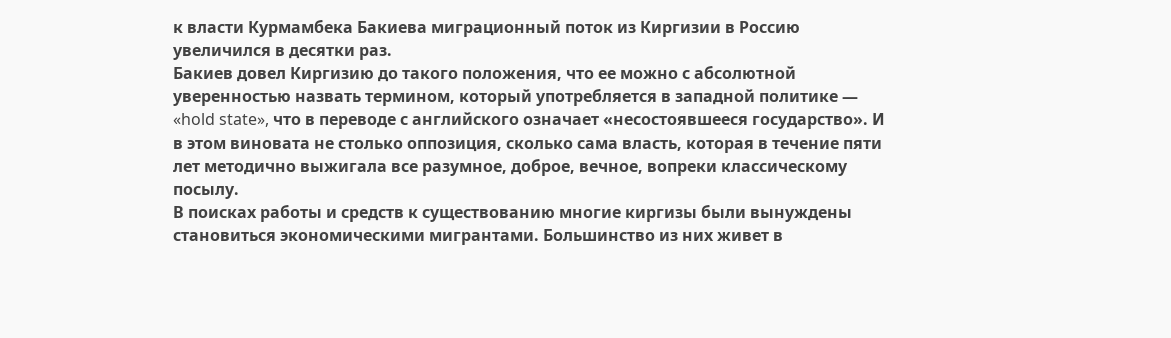к власти Курмамбека Бакиева миграционный поток из Киргизии в Россию увеличился в десятки раз.
Бакиев довел Киргизию до такого положения, что ее можно с абсолютной уверенностью назвать термином, который употребляется в западной политике — «hold state», что в переводе с английского означает «несостоявшееся государство». И в этом виновата не столько оппозиция, сколько сама власть, которая в течение пяти лет методично выжигала все разумное, доброе, вечное, вопреки классическому посылу.
В поисках работы и средств к существованию многие киргизы были вынуждены становиться экономическими мигрантами. Большинство из них живет в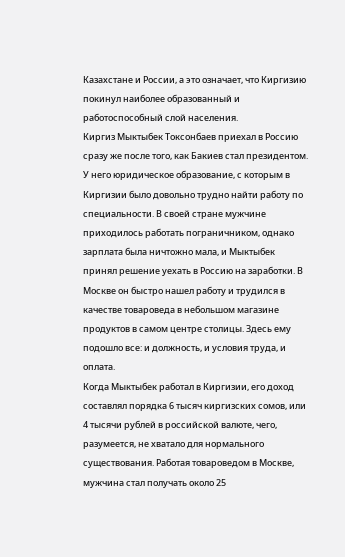Казахстане и России, а это означает, что Киргизию покинул наиболее образованный и работоспособный слой населения.
Киргиз Мыктыбек Токсонбаев приехал в Россию сразу же после того, как Бакиев стал президентом. У него юридическое образование, с которым в Киргизии было довольно трудно найти работу по специальности. В своей стране мужчине приходилось работать пограничником, однако зарплата была ничтожно мала, и Мыктыбек принял решение уехать в Россию на заработки. В Москве он быстро нашел работу и трудился в качестве товароведа в небольшом магазине продуктов в самом центре столицы. Здесь ему подошло все: и должность, и условия труда, и оплата.
Когда Мыктыбек работал в Киргизии, его доход составлял порядка 6 тысяч киргизских сомов, или 4 тысячи рублей в российской валюте, чего, разумеется, не хватало для нормального существования. Работая товароведом в Москве, мужчина стал получать около 25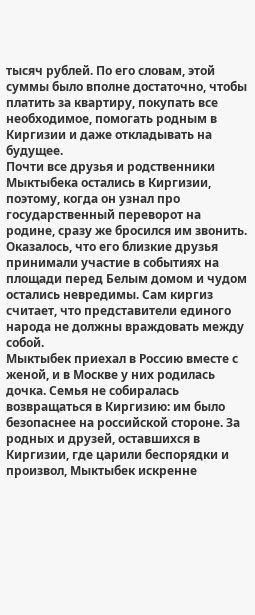тысяч рублей. По его словам, этой суммы было вполне достаточно, чтобы платить за квартиру, покупать все необходимое, помогать родным в Киргизии и даже откладывать на будущее.
Почти все друзья и родственники Мыктыбека остались в Киргизии, поэтому, когда он узнал про государственный переворот на родине, сразу же бросился им звонить. Оказалось, что его близкие друзья принимали участие в событиях на площади перед Белым домом и чудом остались невредимы. Сам киргиз считает, что представители единого народа не должны враждовать между собой.
Мыктыбек приехал в Россию вместе с женой, и в Москве у них родилась дочка. Семья не собиралась возвращаться в Киргизию: им было безопаснее на российской стороне. За родных и друзей, оставшихся в Киргизии, где царили беспорядки и произвол, Мыктыбек искренне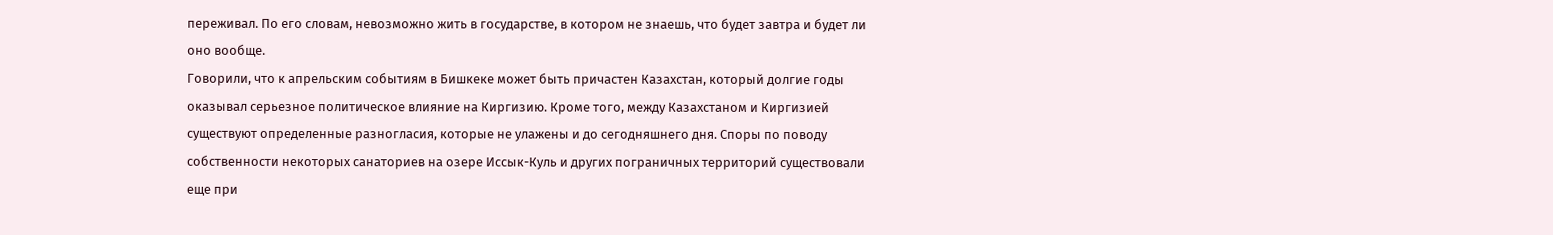переживал. По его словам, невозможно жить в государстве, в котором не знаешь, что будет завтра и будет ли оно вообще.
Говорили, что к апрельским событиям в Бишкеке может быть причастен Казахстан, который долгие годы оказывал серьезное политическое влияние на Киргизию. Кроме того, между Казахстаном и Киргизией существуют определенные разногласия, которые не улажены и до сегодняшнего дня. Споры по поводу собственности некоторых санаториев на озере Иссык-Куль и других пограничных территорий существовали еще при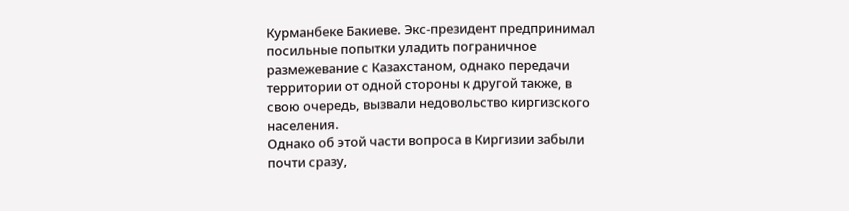Курманбеке Бакиеве. Экс-президент предпринимал посильные попытки уладить пограничное размежевание с Казахстаном, однако передачи территории от одной стороны к другой также, в свою очередь, вызвали недовольство киргизского населения.
Однако об этой части вопроса в Киргизии забыли почти сразу,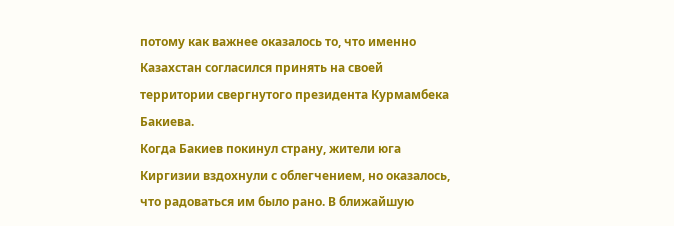потому как важнее оказалось то, что именно Казахстан согласился принять на своей территории свергнутого президента Курмамбека Бакиева.
Когда Бакиев покинул страну, жители юга Киргизии вздохнули с облегчением, но оказалось, что радоваться им было рано. В ближайшую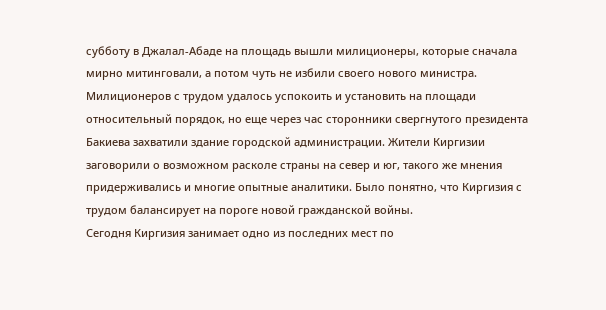субботу в Джалал-Абаде на площадь вышли милиционеры, которые сначала мирно митинговали, а потом чуть не избили своего нового министра.
Милиционеров с трудом удалось успокоить и установить на площади относительный порядок, но еще через час сторонники свергнутого президента Бакиева захватили здание городской администрации. Жители Киргизии заговорили о возможном расколе страны на север и юг, такого же мнения придерживались и многие опытные аналитики. Было понятно, что Киргизия с трудом балансирует на пороге новой гражданской войны.
Сегодня Киргизия занимает одно из последних мест по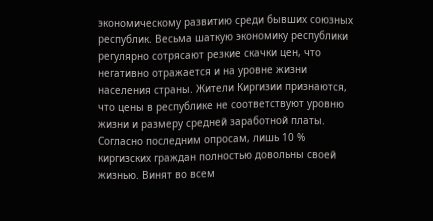экономическому развитию среди бывших союзных республик. Весьма шаткую экономику республики регулярно сотрясают резкие скачки цен, что негативно отражается и на уровне жизни населения страны. Жители Киргизии признаются, что цены в республике не соответствуют уровню жизни и размеру средней заработной платы. Согласно последним опросам, лишь 10 % киргизских граждан полностью довольны своей жизнью. Винят во всем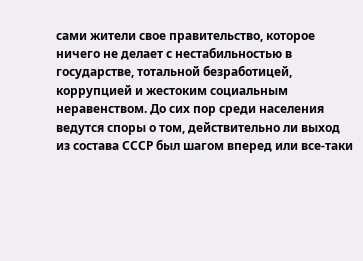сами жители свое правительство, которое ничего не делает с нестабильностью в государстве, тотальной безработицей, коррупцией и жестоким социальным неравенством. До сих пор среди населения ведутся споры о том, действительно ли выход из состава СССР был шагом вперед или все-таки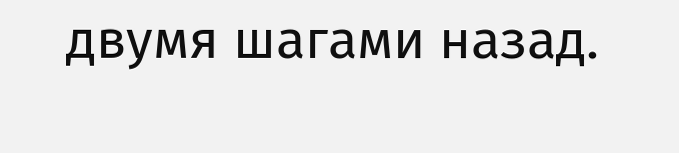двумя шагами назад.